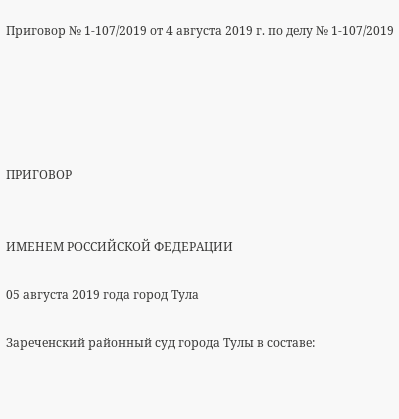Приговор № 1-107/2019 от 4 августа 2019 г. по делу № 1-107/2019





ПРИГОВОР


ИМЕНЕМ РОССИЙСКОЙ ФЕДЕРАЦИИ

05 августа 2019 года город Тула

Зареченский районный суд города Тулы в составе: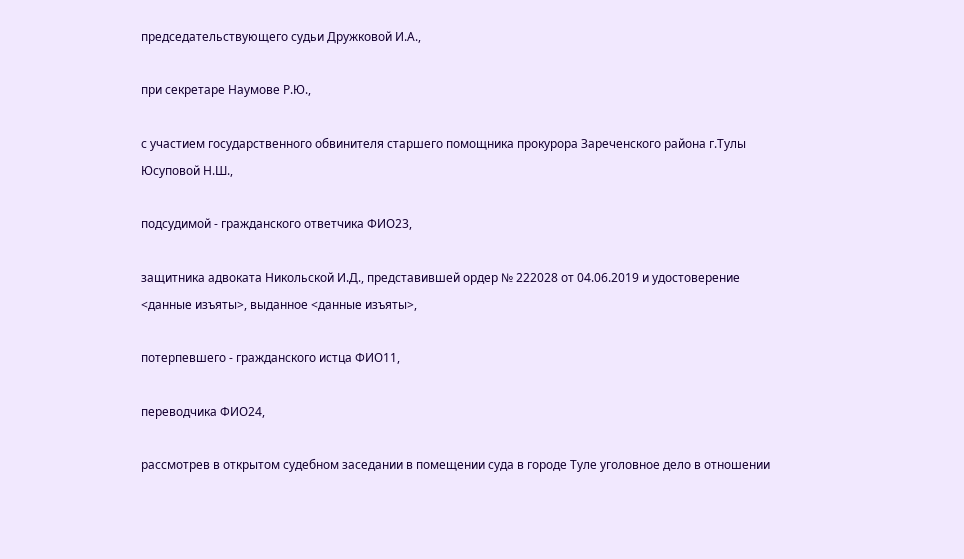председательствующего судьи Дружковой И.А.,

при секретаре Наумове Р.Ю.,

с участием государственного обвинителя старшего помощника прокурора Зареченского района г.Тулы Юсуповой Н.Ш.,

подсудимой - гражданского ответчика ФИО23,

защитника адвоката Никольской И.Д., представившей ордер № 222028 от 04.06.2019 и удостоверение <данные изъяты>, выданное <данные изъяты>,

потерпевшего - гражданского истца ФИО11,

переводчика ФИО24,

рассмотрев в открытом судебном заседании в помещении суда в городе Туле уголовное дело в отношении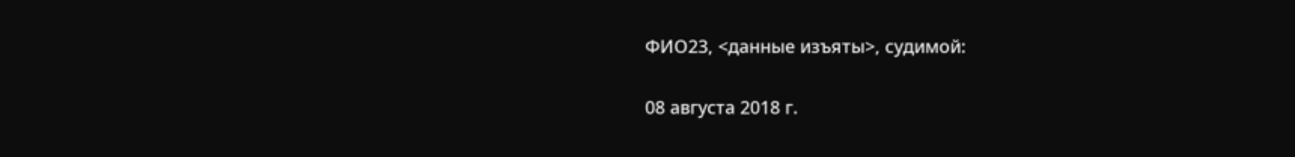ФИО23, <данные изъяты>, судимой:

08 августа 2018 г.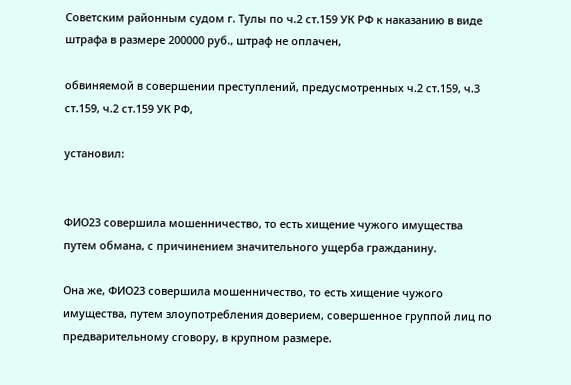Советским районным судом г. Тулы по ч.2 ст.159 УК РФ к наказанию в виде штрафа в размере 200000 руб., штраф не оплачен,

обвиняемой в совершении преступлений, предусмотренных ч.2 ст.159, ч.3 ст.159, ч.2 ст.159 УК РФ,

установил:


ФИО23 совершила мошенничество, то есть хищение чужого имущества путем обмана, с причинением значительного ущерба гражданину.

Она же, ФИО23 совершила мошенничество, то есть хищение чужого имущества, путем злоупотребления доверием, совершенное группой лиц по предварительному сговору, в крупном размере.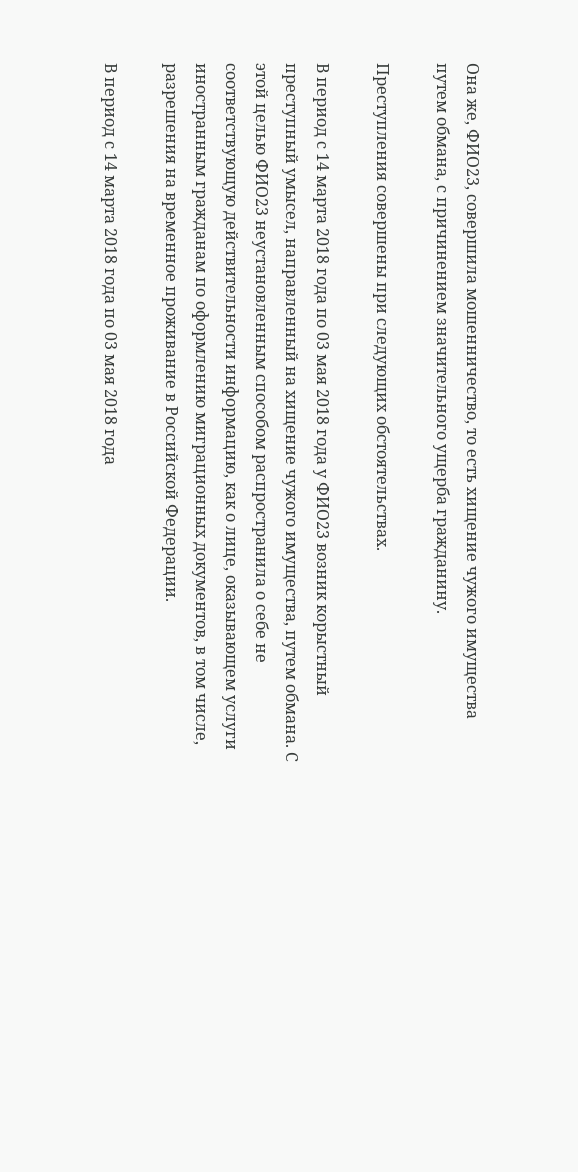Она же, ФИО23, совершила мошенничество, то есть хищение чужого имущества путем обмана, с причинением значительного ущерба гражданину.

Преступления совершены при следующих обстоятельствах.

В период с 14 марта 2018 года по 03 мая 2018 года у ФИО23 возник корыстный преступный умысел, направленный на хищение чужого имущества, путем обмана. С этой целью ФИО23 неустановленным способом распространила о себе не соответствующую действительности информацию, как о лице, оказывающем услуги иностранным гражданам по оформлению миграционных документов, в том числе, разрешения на временное проживание в Российской Федерации.

В период с 14 марта 2018 года по 03 мая 2018 года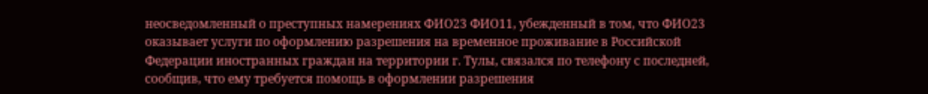неосведомленный о преступных намерениях ФИО23 ФИО11, убежденный в том, что ФИО23 оказывает услуги по оформлению разрешения на временное проживание в Российской Федерации иностранных граждан на территории г. Тулы, связался по телефону с последней, сообщив, что ему требуется помощь в оформлении разрешения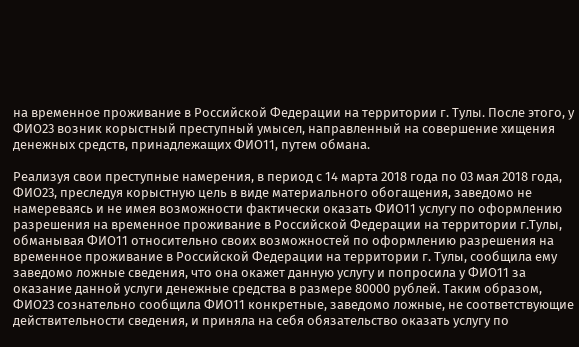на временное проживание в Российской Федерации на территории г. Тулы. После этого, у ФИО23 возник корыстный преступный умысел, направленный на совершение хищения денежных средств, принадлежащих ФИО11, путем обмана.

Реализуя свои преступные намерения, в период с 14 марта 2018 года по 03 мая 2018 года, ФИО23, преследуя корыстную цель в виде материального обогащения, заведомо не намереваясь и не имея возможности фактически оказать ФИО11 услугу по оформлению разрешения на временное проживание в Российской Федерации на территории г.Тулы, обманывая ФИО11 относительно своих возможностей по оформлению разрешения на временное проживание в Российской Федерации на территории г. Тулы, сообщила ему заведомо ложные сведения, что она окажет данную услугу и попросила у ФИО11 за оказание данной услуги денежные средства в размере 80000 рублей. Таким образом, ФИО23 сознательно сообщила ФИО11 конкретные, заведомо ложные, не соответствующие действительности сведения, и приняла на себя обязательство оказать услугу по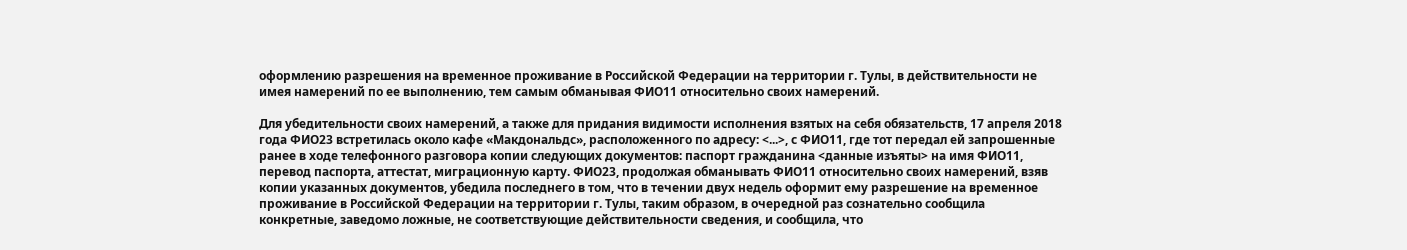оформлению разрешения на временное проживание в Российской Федерации на территории г. Тулы, в действительности не имея намерений по ее выполнению, тем самым обманывая ФИО11 относительно своих намерений.

Для убедительности своих намерений, а также для придания видимости исполнения взятых на себя обязательств, 17 апреля 2018 года ФИО23 встретилась около кафе «Макдональдс», расположенного по адресу: <...>, с ФИО11, где тот передал ей запрошенные ранее в ходе телефонного разговора копии следующих документов: паспорт гражданина <данные изъяты> на имя ФИО11, перевод паспорта, аттестат, миграционную карту. ФИО23, продолжая обманывать ФИО11 относительно своих намерений, взяв копии указанных документов, убедила последнего в том, что в течении двух недель оформит ему разрешение на временное проживание в Российской Федерации на территории г. Тулы, таким образом, в очередной раз сознательно сообщила конкретные, заведомо ложные, не соответствующие действительности сведения, и сообщила, что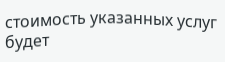стоимость указанных услуг будет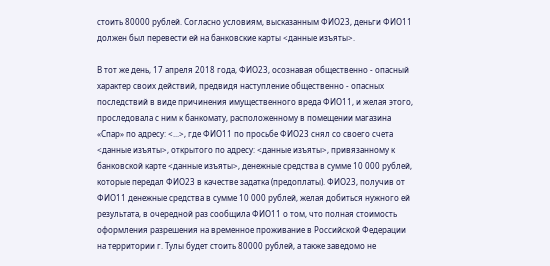стоить 80000 рублей. Согласно условиям, высказанным ФИО23, деньги ФИО11 должен был перевести ей на банковские карты <данные изъяты>.

В тот же день, 17 апреля 2018 года, ФИО23, осознавая общественно - опасный характер своих действий, предвидя наступление общественно - опасных последствий в виде причинения имущественного вреда ФИО11, и желая этого, проследовала с ним к банкомату, расположенному в помещении магазина «Спар» по адресу: <...>, где ФИО11 по просьбе ФИО23 снял со своего счета <данные изъяты>, открытого по адресу: <данные изъяты>, привязанному к банковской карте <данные изъяты>, денежные средства в сумме 10 000 рублей, которые передал ФИО23 в качестве задатка (предоплаты). ФИО23, получив от ФИО11 денежные средства в сумме 10 000 рублей, желая добиться нужного ей результата, в очередной раз сообщила ФИО11 о том, что полная стоимость оформления разрешения на временное проживание в Российской Федерации на территории г. Тулы будет стоить 80000 рублей, а также заведомо не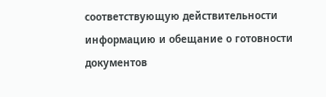соответствующую действительности информацию и обещание о готовности документов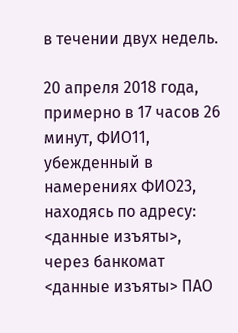в течении двух недель.

20 апреля 2018 года, примерно в 17 часов 26 минут, ФИО11, убежденный в намерениях ФИО23, находясь по адресу: <данные изъяты>, через банкомат <данные изъяты> ПАО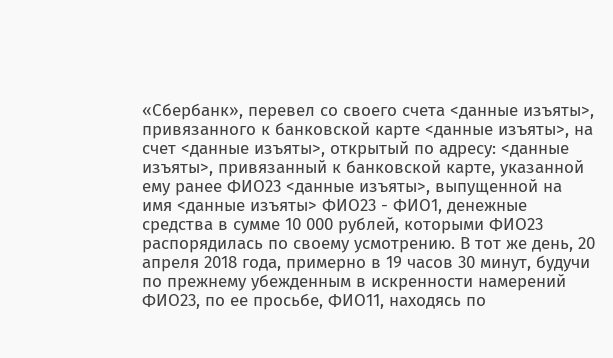«Сбербанк», перевел со своего счета <данные изъяты>, привязанного к банковской карте <данные изъяты>, на счет <данные изъяты>, открытый по адресу: <данные изъяты>, привязанный к банковской карте, указанной ему ранее ФИО23 <данные изъяты>, выпущенной на имя <данные изъяты> ФИО23 - ФИО1, денежные средства в сумме 10 000 рублей, которыми ФИО23 распорядилась по своему усмотрению. В тот же день, 20 апреля 2018 года, примерно в 19 часов 30 минут, будучи по прежнему убежденным в искренности намерений ФИО23, по ее просьбе, ФИО11, находясь по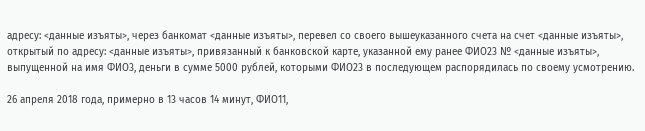адресу: <данные изъяты>, через банкомат <данные изъяты>, перевел со своего вышеуказанного счета на счет <данные изъяты>, открытый по адресу: <данные изъяты>, привязанный к банковской карте, указанной ему ранее ФИО23 № <данные изъяты>, выпущенной на имя ФИО3, деньги в сумме 5000 рублей, которыми ФИО23 в последующем распорядилась по своему усмотрению.

26 апреля 2018 года, примерно в 13 часов 14 минут, ФИО11,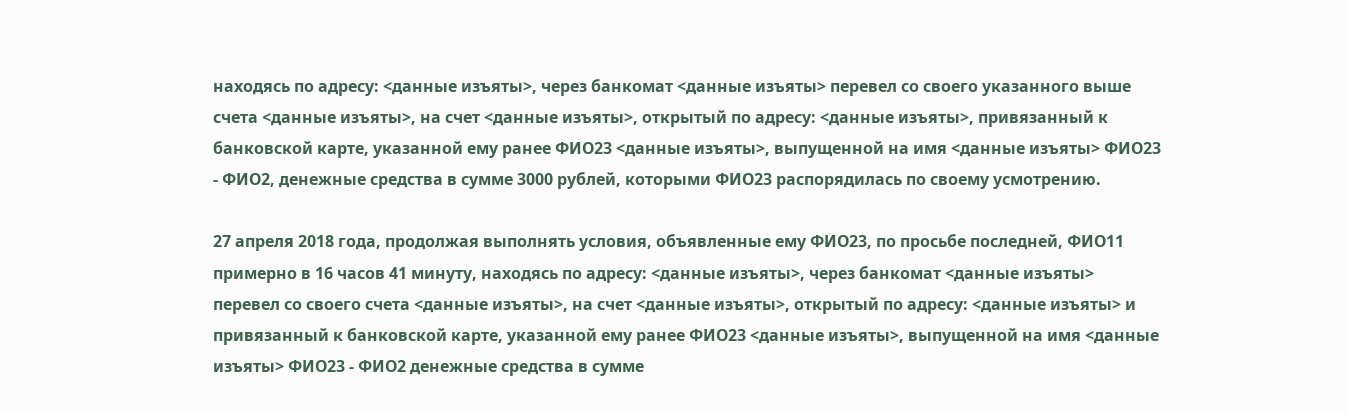находясь по адресу: <данные изъяты>, через банкомат <данные изъяты> перевел со своего указанного выше счета <данные изъяты>, на счет <данные изъяты>, открытый по адресу: <данные изъяты>, привязанный к банковской карте, указанной ему ранее ФИО23 <данные изъяты>, выпущенной на имя <данные изъяты> ФИО23 - ФИО2, денежные средства в сумме 3000 рублей, которыми ФИО23 распорядилась по своему усмотрению.

27 апреля 2018 года, продолжая выполнять условия, объявленные ему ФИО23, по просьбе последней, ФИО11 примерно в 16 часов 41 минуту, находясь по адресу: <данные изъяты>, через банкомат <данные изъяты> перевел со своего счета <данные изъяты>, на счет <данные изъяты>, открытый по адресу: <данные изъяты> и привязанный к банковской карте, указанной ему ранее ФИО23 <данные изъяты>, выпущенной на имя <данные изъяты> ФИО23 - ФИО2 денежные средства в сумме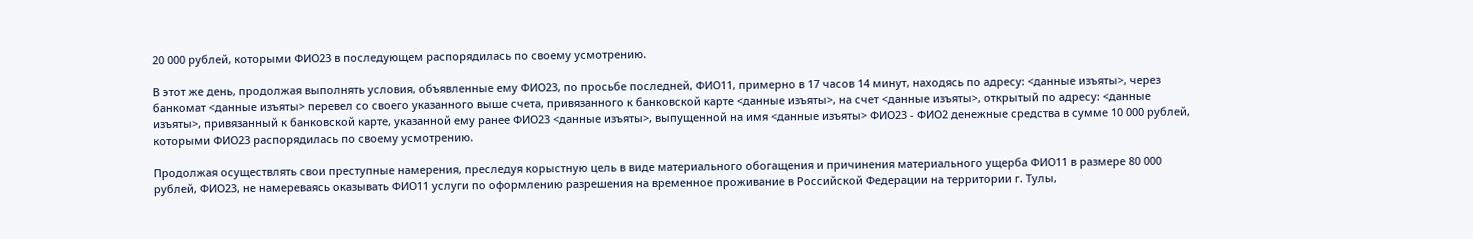20 000 рублей, которыми ФИО23 в последующем распорядилась по своему усмотрению.

В этот же день, продолжая выполнять условия, объявленные ему ФИО23, по просьбе последней, ФИО11, примерно в 17 часов 14 минут, находясь по адресу: <данные изъяты>, через банкомат <данные изъяты> перевел со своего указанного выше счета, привязанного к банковской карте <данные изъяты>, на счет <данные изъяты>, открытый по адресу: <данные изъяты>, привязанный к банковской карте, указанной ему ранее ФИО23 <данные изъяты>, выпущенной на имя <данные изъяты> ФИО23 - ФИО2 денежные средства в сумме 10 000 рублей, которыми ФИО23 распорядилась по своему усмотрению.

Продолжая осуществлять свои преступные намерения, преследуя корыстную цель в виде материального обогащения и причинения материального ущерба ФИО11 в размере 80 000 рублей, ФИО23, не намереваясь оказывать ФИО11 услуги по оформлению разрешения на временное проживание в Российской Федерации на территории г. Тулы,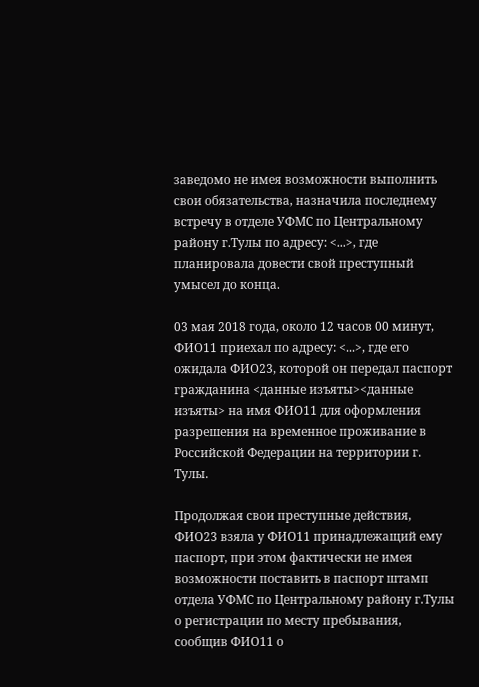заведомо не имея возможности выполнить свои обязательства, назначила последнему встречу в отделе УФМС по Центральному району г.Тулы по адресу: <...>, где планировала довести свой преступный умысел до конца.

03 мая 2018 года, около 12 часов 00 минут, ФИО11 приехал по адресу: <...>, где его ожидала ФИО23, которой он передал паспорт гражданина <данные изъяты><данные изъяты> на имя ФИО11 для оформления разрешения на временное проживание в Российской Федерации на территории г. Тулы.

Продолжая свои преступные действия, ФИО23 взяла у ФИО11 принадлежащий ему паспорт, при этом фактически не имея возможности поставить в паспорт штамп отдела УФМС по Центральному району г.Тулы о регистрации по месту пребывания, сообщив ФИО11 о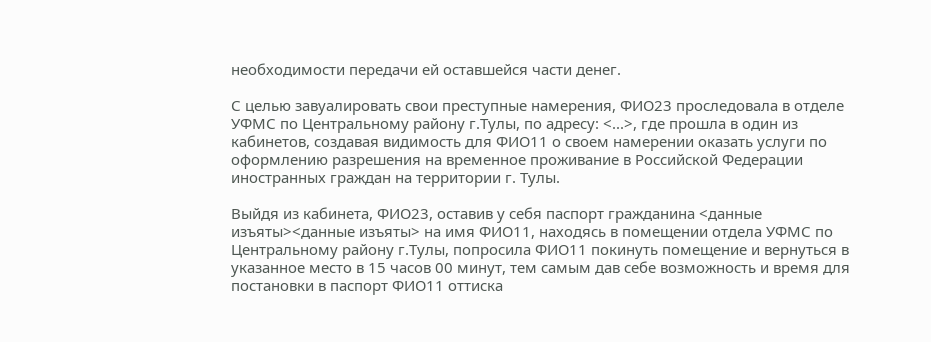необходимости передачи ей оставшейся части денег.

С целью завуалировать свои преступные намерения, ФИО23 проследовала в отделе УФМС по Центральному району г.Тулы, по адресу: <...>, где прошла в один из кабинетов, создавая видимость для ФИО11 о своем намерении оказать услуги по оформлению разрешения на временное проживание в Российской Федерации иностранных граждан на территории г. Тулы.

Выйдя из кабинета, ФИО23, оставив у себя паспорт гражданина <данные изъяты><данные изъяты> на имя ФИО11, находясь в помещении отдела УФМС по Центральному району г.Тулы, попросила ФИО11 покинуть помещение и вернуться в указанное место в 15 часов 00 минут, тем самым дав себе возможность и время для постановки в паспорт ФИО11 оттиска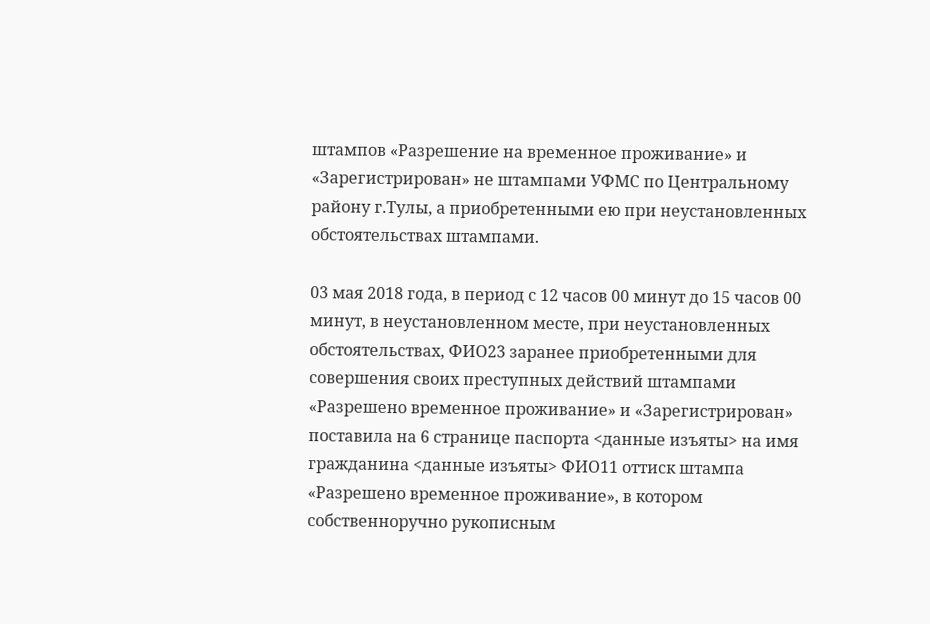штампов «Разрешение на временное проживание» и «Зарегистрирован» не штампами УФМС по Центральному району г.Тулы, а приобретенными ею при неустановленных обстоятельствах штампами.

03 мая 2018 года, в период с 12 часов 00 минут до 15 часов 00 минут, в неустановленном месте, при неустановленных обстоятельствах, ФИО23 заранее приобретенными для совершения своих преступных действий штампами «Разрешено временное проживание» и «Зарегистрирован» поставила на 6 странице паспорта <данные изъяты> на имя гражданина <данные изъяты> ФИО11 оттиск штампа «Разрешено временное проживание», в котором собственноручно рукописным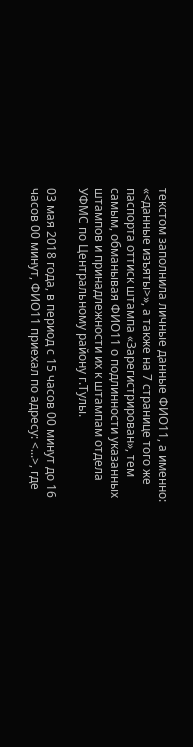текстом заполнила личные данные ФИО11, а именно: «<данные изъяты>», а также на 7 странице того же паспорта оттиск штампа «Зарегистрирован», тем самым, обманывая ФИО11 о подлинности указанных штампов и принадлежности их к штампам отдела УФМС по Центральному району г.Тулы.

03 мая 2018 года, в период с 15 часов 00 минут до 16 часов 00 минут, ФИО11 приехал по адресу: <...>, где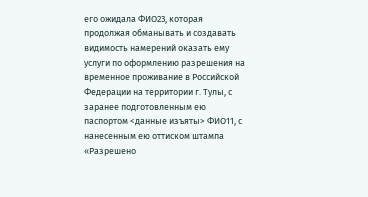его ожидала ФИО23, которая продолжая обманывать и создавать видимость намерений оказать ему услуги по оформлению разрешения на временное проживание в Российской Федерации на территории г. Тулы, с заранее подготовленным ею паспортом <данные изъяты> ФИО11, с нанесенным ею оттиском штампа «Разрешено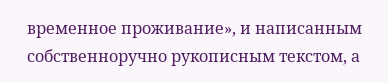временное проживание», и написанным собственноручно рукописным текстом, а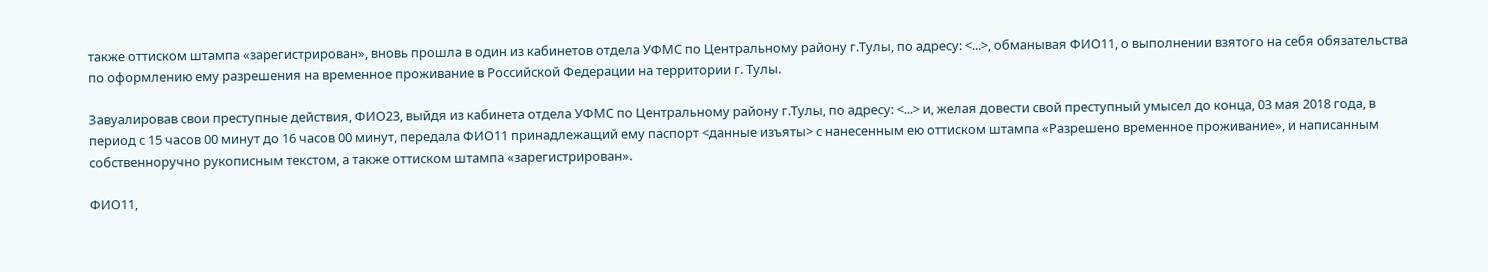также оттиском штампа «зарегистрирован», вновь прошла в один из кабинетов отдела УФМС по Центральному району г.Тулы, по адресу: <...>, обманывая ФИО11, о выполнении взятого на себя обязательства по оформлению ему разрешения на временное проживание в Российской Федерации на территории г. Тулы.

Завуалировав свои преступные действия, ФИО23, выйдя из кабинета отдела УФМС по Центральному району г.Тулы, по адресу: <...> и, желая довести свой преступный умысел до конца, 03 мая 2018 года, в период с 15 часов 00 минут до 16 часов 00 минут, передала ФИО11 принадлежащий ему паспорт <данные изъяты> с нанесенным ею оттиском штампа «Разрешено временное проживание», и написанным собственноручно рукописным текстом, а также оттиском штампа «зарегистрирован».

ФИО11,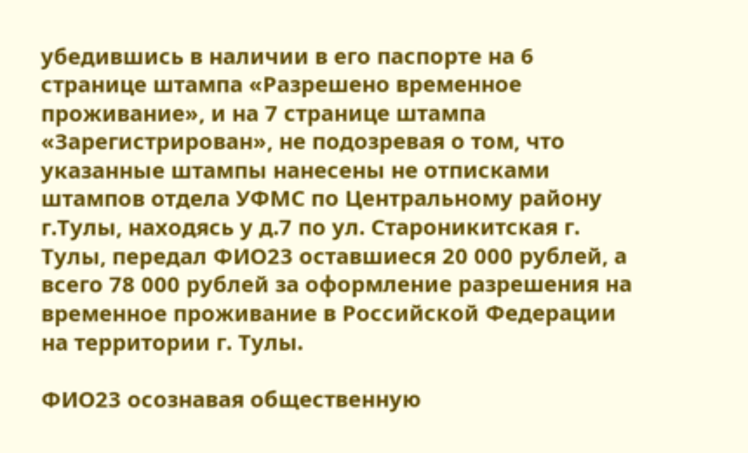убедившись в наличии в его паспорте на 6 странице штампа «Разрешено временное проживание», и на 7 странице штампа «Зарегистрирован», не подозревая о том, что указанные штампы нанесены не отписками штампов отдела УФМС по Центральному району г.Тулы, находясь у д.7 по ул. Староникитская г. Тулы, передал ФИО23 оставшиеся 20 000 рублей, а всего 78 000 рублей за оформление разрешения на временное проживание в Российской Федерации на территории г. Тулы.

ФИО23 осознавая общественную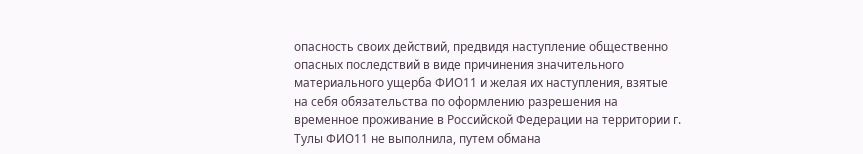опасность своих действий, предвидя наступление общественно опасных последствий в виде причинения значительного материального ущерба ФИО11 и желая их наступления, взятые на себя обязательства по оформлению разрешения на временное проживание в Российской Федерации на территории г. Тулы ФИО11 не выполнила, путем обмана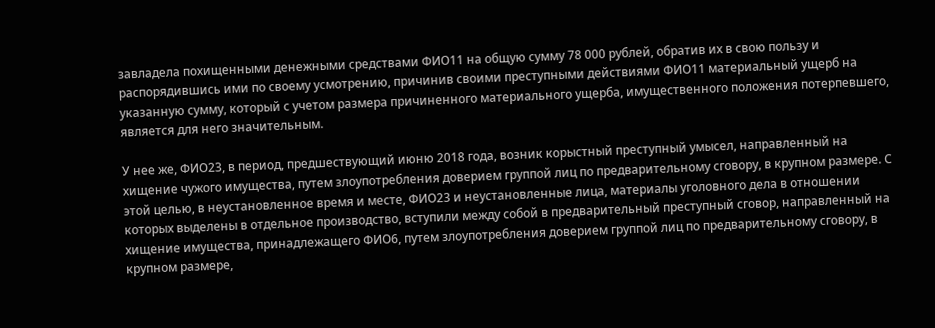завладела похищенными денежными средствами ФИО11 на общую сумму 78 000 рублей, обратив их в свою пользу и распорядившись ими по своему усмотрению, причинив своими преступными действиями ФИО11 материальный ущерб на указанную сумму, который с учетом размера причиненного материального ущерба, имущественного положения потерпевшего, является для него значительным.

У нее же, ФИО23, в период, предшествующий июню 2018 года, возник корыстный преступный умысел, направленный на хищение чужого имущества, путем злоупотребления доверием группой лиц по предварительному сговору, в крупном размере. С этой целью, в неустановленное время и месте, ФИО23 и неустановленные лица, материалы уголовного дела в отношении которых выделены в отдельное производство, вступили между собой в предварительный преступный сговор, направленный на хищение имущества, принадлежащего ФИО6, путем злоупотребления доверием группой лиц по предварительному сговору, в крупном размере,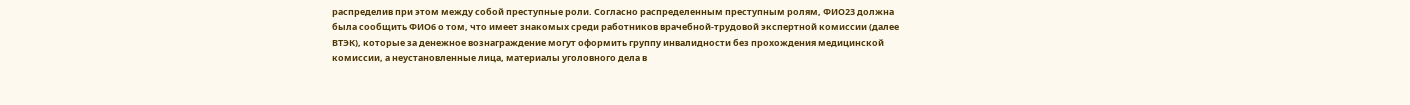распределив при этом между собой преступные роли. Согласно распределенным преступным ролям, ФИО23 должна была сообщить ФИО6 о том, что имеет знакомых среди работников врачебной-трудовой экспертной комиссии (далее ВТЭК), которые за денежное вознаграждение могут оформить группу инвалидности без прохождения медицинской комиссии, а неустановленные лица, материалы уголовного дела в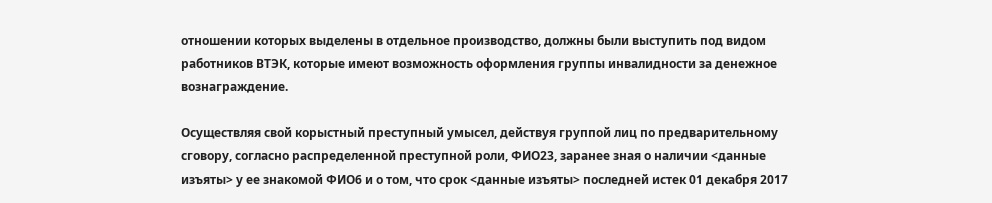отношении которых выделены в отдельное производство, должны были выступить под видом работников ВТЭК, которые имеют возможность оформления группы инвалидности за денежное вознаграждение.

Осуществляя свой корыстный преступный умысел, действуя группой лиц по предварительному сговору, согласно распределенной преступной роли, ФИО23, заранее зная о наличии <данные изъяты> у ее знакомой ФИО6 и о том, что срок <данные изъяты> последней истек 01 декабря 2017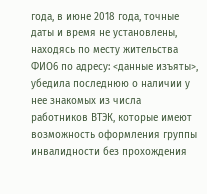года, в июне 2018 года, точные даты и время не установлены, находясь по месту жительства ФИО6 по адресу: <данные изъяты>, убедила последнюю о наличии у нее знакомых из числа работников ВТЭК, которые имеют возможность оформления группы инвалидности без прохождения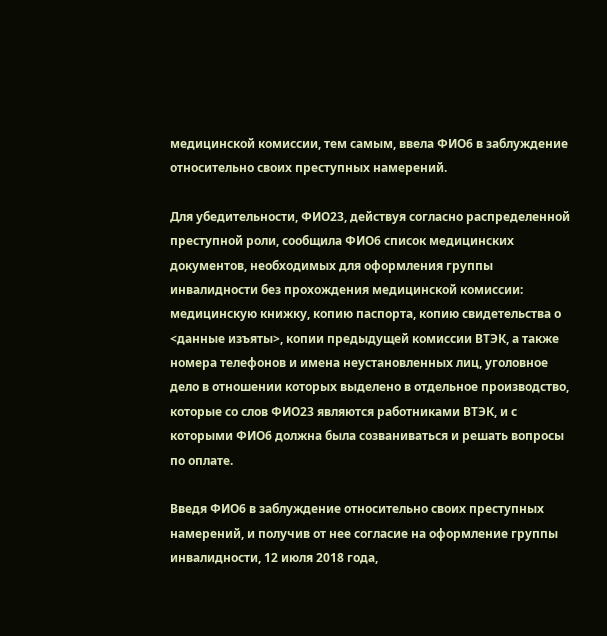медицинской комиссии, тем самым, ввела ФИО6 в заблуждение относительно своих преступных намерений.

Для убедительности, ФИО23, действуя согласно распределенной преступной роли, сообщила ФИО6 список медицинских документов, необходимых для оформления группы инвалидности без прохождения медицинской комиссии: медицинскую книжку, копию паспорта, копию свидетельства о <данные изъяты>, копии предыдущей комиссии ВТЭК, а также номера телефонов и имена неустановленных лиц, уголовное дело в отношении которых выделено в отдельное производство, которые со слов ФИО23 являются работниками ВТЭК, и с которыми ФИО6 должна была созваниваться и решать вопросы по оплате.

Введя ФИО6 в заблуждение относительно своих преступных намерений, и получив от нее согласие на оформление группы инвалидности, 12 июля 2018 года,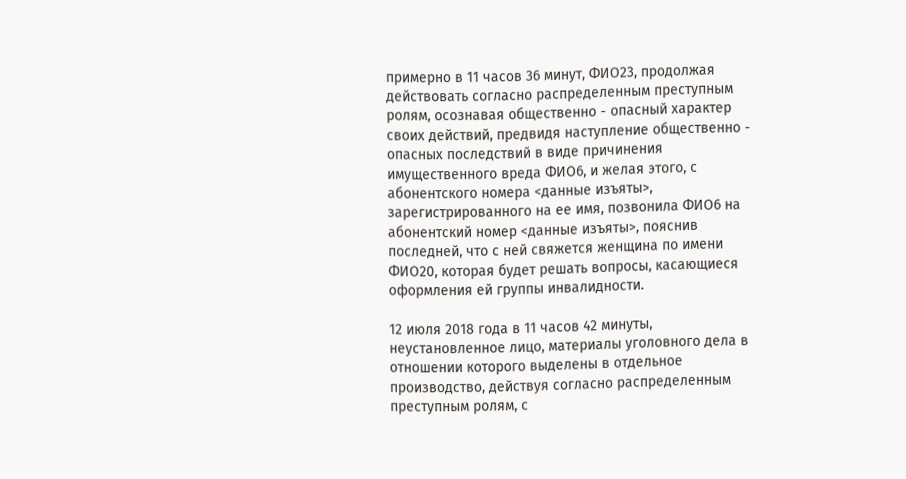примерно в 11 часов 36 минут, ФИО23, продолжая действовать согласно распределенным преступным ролям, осознавая общественно - опасный характер своих действий, предвидя наступление общественно - опасных последствий в виде причинения имущественного вреда ФИО6, и желая этого, с абонентского номера <данные изъяты>, зарегистрированного на ее имя, позвонила ФИО6 на абонентский номер <данные изъяты>, пояснив последней, что с ней свяжется женщина по имени ФИО20, которая будет решать вопросы, касающиеся оформления ей группы инвалидности.

12 июля 2018 года в 11 часов 42 минуты, неустановленное лицо, материалы уголовного дела в отношении которого выделены в отдельное производство, действуя согласно распределенным преступным ролям, с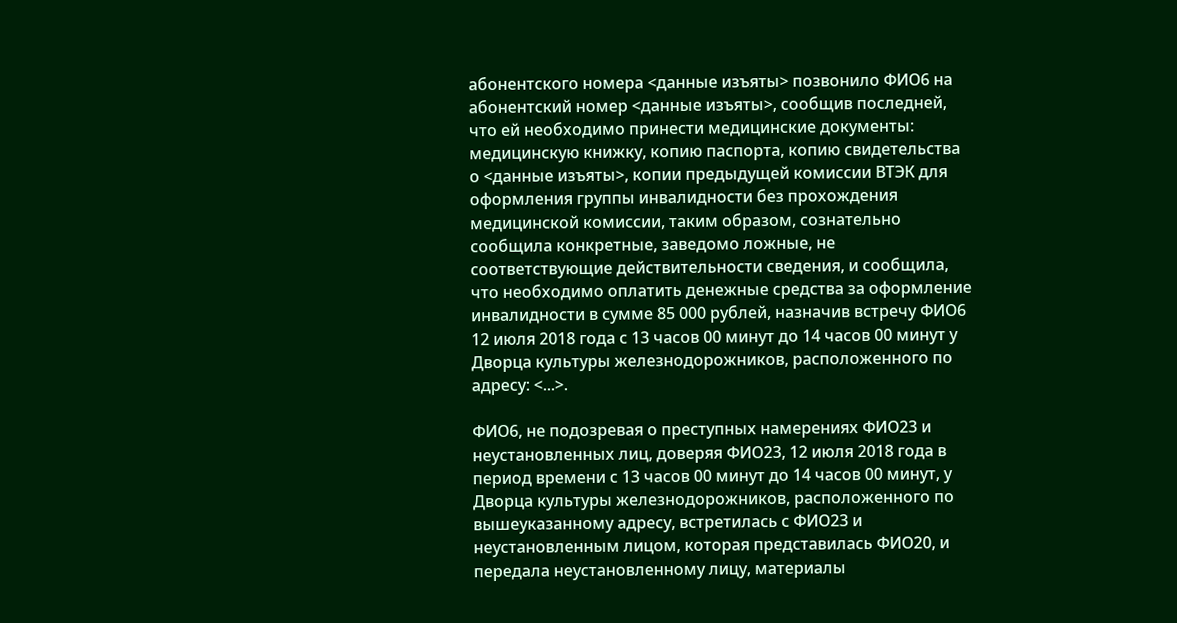абонентского номера <данные изъяты> позвонило ФИО6 на абонентский номер <данные изъяты>, сообщив последней, что ей необходимо принести медицинские документы: медицинскую книжку, копию паспорта, копию свидетельства о <данные изъяты>, копии предыдущей комиссии ВТЭК для оформления группы инвалидности без прохождения медицинской комиссии, таким образом, сознательно сообщила конкретные, заведомо ложные, не соответствующие действительности сведения, и сообщила, что необходимо оплатить денежные средства за оформление инвалидности в сумме 85 000 рублей, назначив встречу ФИО6 12 июля 2018 года с 13 часов 00 минут до 14 часов 00 минут у Дворца культуры железнодорожников, расположенного по адресу: <...>.

ФИО6, не подозревая о преступных намерениях ФИО23 и неустановленных лиц, доверяя ФИО23, 12 июля 2018 года в период времени с 13 часов 00 минут до 14 часов 00 минут, у Дворца культуры железнодорожников, расположенного по вышеуказанному адресу, встретилась с ФИО23 и неустановленным лицом, которая представилась ФИО20, и передала неустановленному лицу, материалы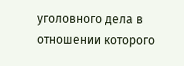уголовного дела в отношении которого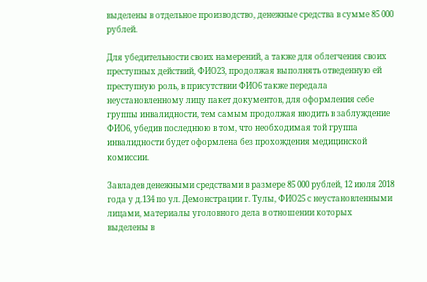выделены в отдельное производство, денежные средства в сумме 85 000 рублей.

Для убедительности своих намерений, а также для облегчения своих преступных действий, ФИО23, продолжая выполнять отведенную ей преступную роль, в присутствии ФИО6 также передала неустановленному лицу пакет документов, для оформления себе группы инвалидности, тем самым продолжая вводить в заблуждение ФИО6, убедив последнюю в том, что необходимая той группа инвалидности будет оформлена без прохождения медицинской комиссии.

Завладев денежными средствами в размере 85 000 рублей, 12 июля 2018 года у д.134 по ул. Демонстрации г. Тулы, ФИО25 с неустановленными лицами, материалы уголовного дела в отношении которых выделены в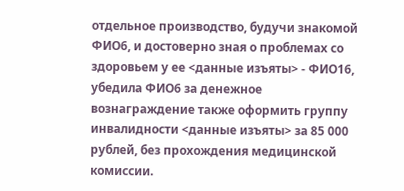отдельное производство, будучи знакомой ФИО6, и достоверно зная о проблемах со здоровьем у ее <данные изъяты> - ФИО16, убедила ФИО6 за денежное вознаграждение также оформить группу инвалидности <данные изъяты> за 85 000 рублей, без прохождения медицинской комиссии.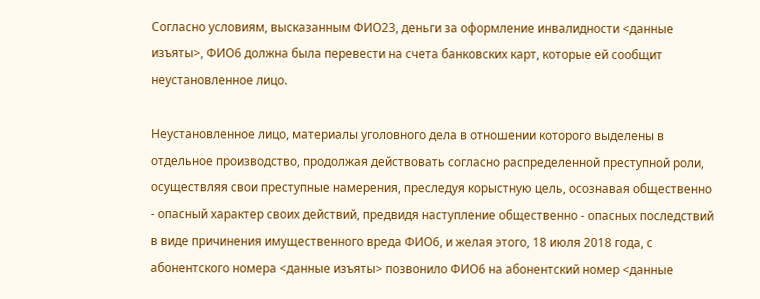Согласно условиям, высказанным ФИО23, деньги за оформление инвалидности <данные изъяты>, ФИО6 должна была перевести на счета банковских карт, которые ей сообщит неустановленное лицо.

Неустановленное лицо, материалы уголовного дела в отношении которого выделены в отдельное производство, продолжая действовать согласно распределенной преступной роли, осуществляя свои преступные намерения, преследуя корыстную цель, осознавая общественно - опасный характер своих действий, предвидя наступление общественно - опасных последствий в виде причинения имущественного вреда ФИО6, и желая этого, 18 июля 2018 года, с абонентского номера <данные изъяты> позвонило ФИО6 на абонентский номер <данные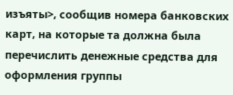изъяты>, сообщив номера банковских карт, на которые та должна была перечислить денежные средства для оформления группы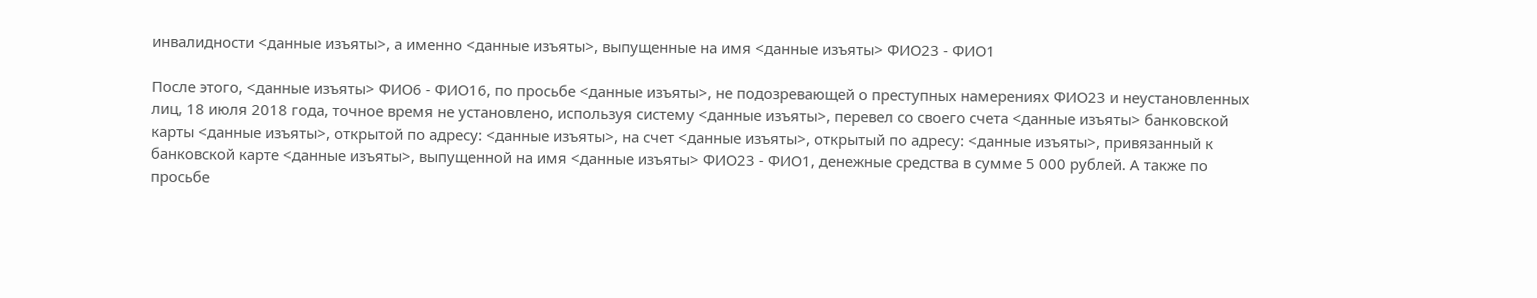инвалидности <данные изъяты>, а именно <данные изъяты>, выпущенные на имя <данные изъяты> ФИО23 - ФИО1

После этого, <данные изъяты> ФИО6 - ФИО16, по просьбе <данные изъяты>, не подозревающей о преступных намерениях ФИО23 и неустановленных лиц, 18 июля 2018 года, точное время не установлено, используя систему <данные изъяты>, перевел со своего счета <данные изъяты> банковской карты <данные изъяты>, открытой по адресу: <данные изъяты>, на счет <данные изъяты>, открытый по адресу: <данные изъяты>, привязанный к банковской карте <данные изъяты>, выпущенной на имя <данные изъяты> ФИО23 - ФИО1, денежные средства в сумме 5 000 рублей. А также по просьбе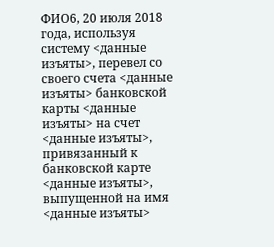ФИО6, 20 июля 2018 года, используя систему <данные изъяты>, перевел со своего счета <данные изъяты> банковской карты <данные изъяты> на счет <данные изъяты>, привязанный к банковской карте <данные изъяты>, выпущенной на имя <данные изъяты>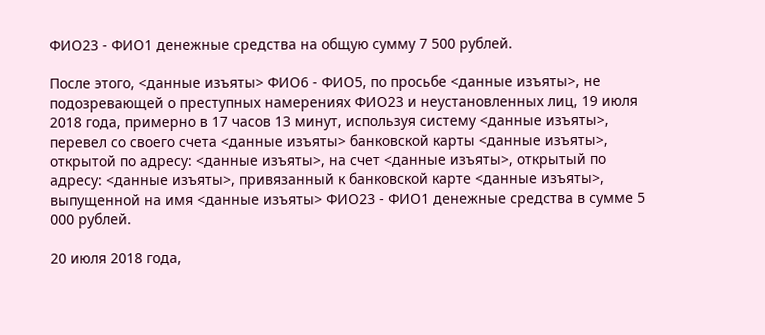ФИО23 - ФИО1 денежные средства на общую сумму 7 500 рублей.

После этого, <данные изъяты> ФИО6 - ФИО5, по просьбе <данные изъяты>, не подозревающей о преступных намерениях ФИО23 и неустановленных лиц, 19 июля 2018 года, примерно в 17 часов 13 минут, используя систему <данные изъяты>, перевел со своего счета <данные изъяты> банковской карты <данные изъяты>, открытой по адресу: <данные изъяты>, на счет <данные изъяты>, открытый по адресу: <данные изъяты>, привязанный к банковской карте <данные изъяты>, выпущенной на имя <данные изъяты> ФИО23 - ФИО1 денежные средства в сумме 5 000 рублей.

20 июля 2018 года,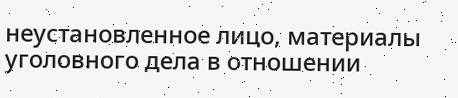неустановленное лицо, материалы уголовного дела в отношении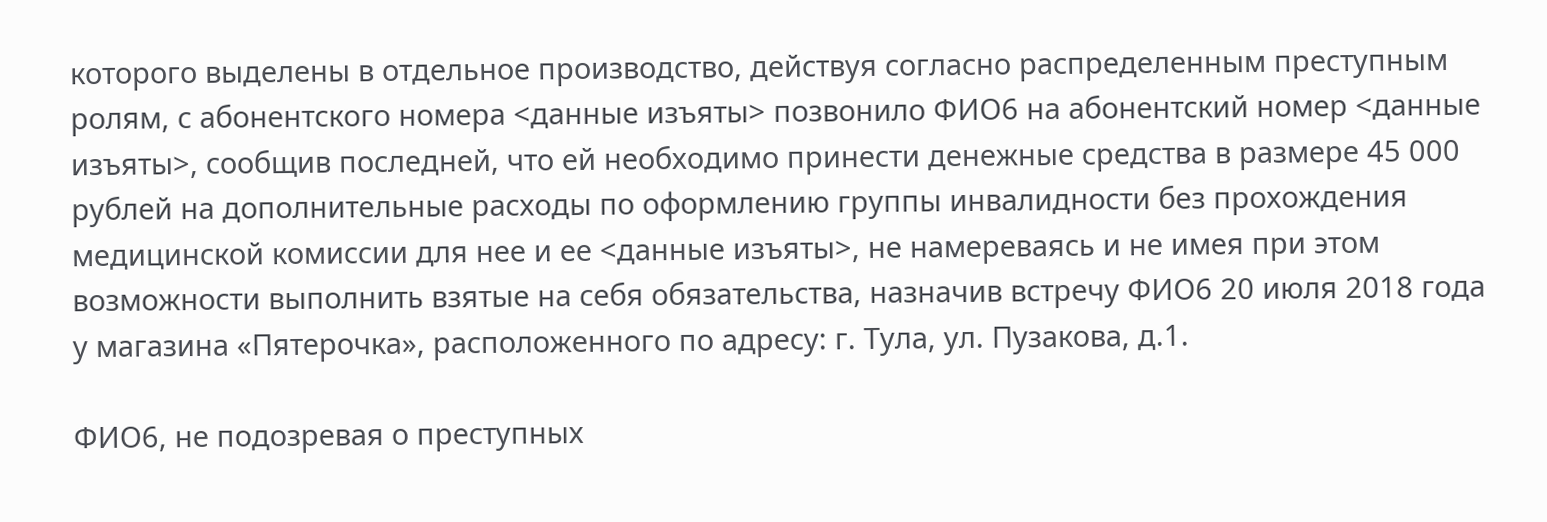которого выделены в отдельное производство, действуя согласно распределенным преступным ролям, с абонентского номера <данные изъяты> позвонило ФИО6 на абонентский номер <данные изъяты>, сообщив последней, что ей необходимо принести денежные средства в размере 45 000 рублей на дополнительные расходы по оформлению группы инвалидности без прохождения медицинской комиссии для нее и ее <данные изъяты>, не намереваясь и не имея при этом возможности выполнить взятые на себя обязательства, назначив встречу ФИО6 20 июля 2018 года у магазина «Пятерочка», расположенного по адресу: г. Тула, ул. Пузакова, д.1.

ФИО6, не подозревая о преступных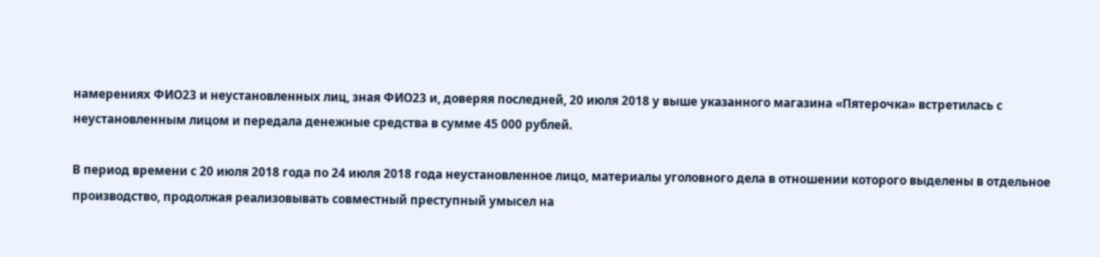намерениях ФИО23 и неустановленных лиц, зная ФИО23 и, доверяя последней, 20 июля 2018 у выше указанного магазина «Пятерочка» встретилась с неустановленным лицом и передала денежные средства в сумме 45 000 рублей.

В период времени с 20 июля 2018 года по 24 июля 2018 года неустановленное лицо, материалы уголовного дела в отношении которого выделены в отдельное производство, продолжая реализовывать совместный преступный умысел на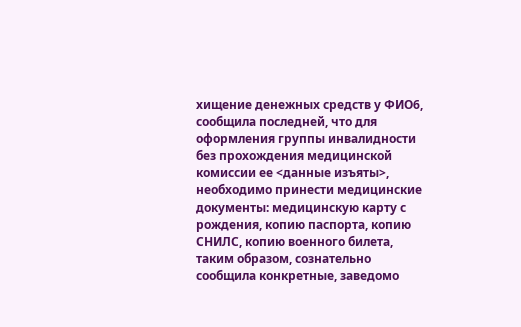хищение денежных средств у ФИО6, сообщила последней, что для оформления группы инвалидности без прохождения медицинской комиссии ее <данные изъяты>, необходимо принести медицинские документы: медицинскую карту с рождения, копию паспорта, копию СНИЛС, копию военного билета, таким образом, сознательно сообщила конкретные, заведомо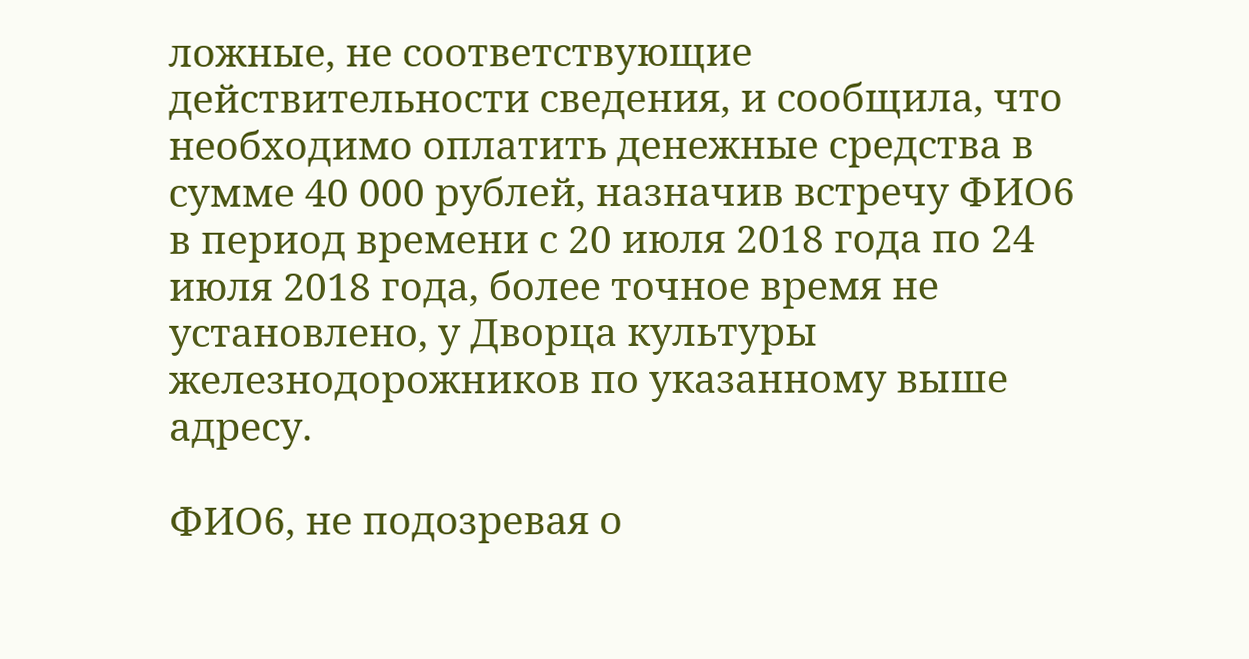ложные, не соответствующие действительности сведения, и сообщила, что необходимо оплатить денежные средства в сумме 40 000 рублей, назначив встречу ФИО6 в период времени с 20 июля 2018 года по 24 июля 2018 года, более точное время не установлено, у Дворца культуры железнодорожников по указанному выше адресу.

ФИО6, не подозревая о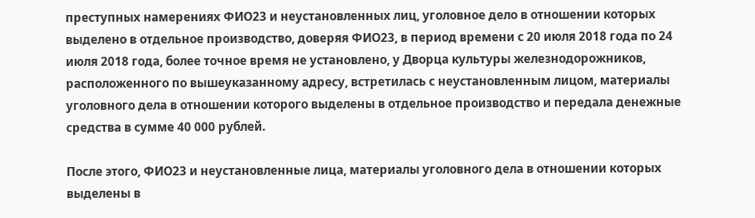преступных намерениях ФИО23 и неустановленных лиц, уголовное дело в отношении которых выделено в отдельное производство, доверяя ФИО23, в период времени с 20 июля 2018 года по 24 июля 2018 года, более точное время не установлено, у Дворца культуры железнодорожников, расположенного по вышеуказанному адресу, встретилась с неустановленным лицом, материалы уголовного дела в отношении которого выделены в отдельное производство и передала денежные средства в сумме 40 000 рублей.

После этого, ФИО23 и неустановленные лица, материалы уголовного дела в отношении которых выделены в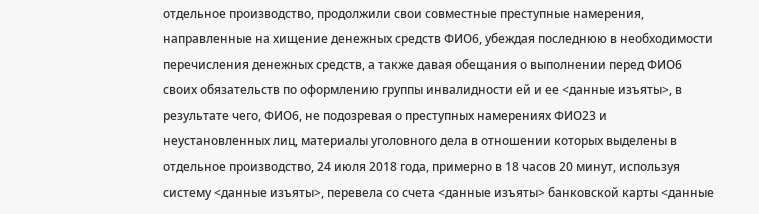отдельное производство, продолжили свои совместные преступные намерения, направленные на хищение денежных средств ФИО6, убеждая последнюю в необходимости перечисления денежных средств, а также давая обещания о выполнении перед ФИО6 своих обязательств по оформлению группы инвалидности ей и ее <данные изъяты>, в результате чего, ФИО6, не подозревая о преступных намерениях ФИО23 и неустановленных лиц, материалы уголовного дела в отношении которых выделены в отдельное производство, 24 июля 2018 года, примерно в 18 часов 20 минут, используя систему <данные изъяты>, перевела со счета <данные изъяты> банковской карты <данные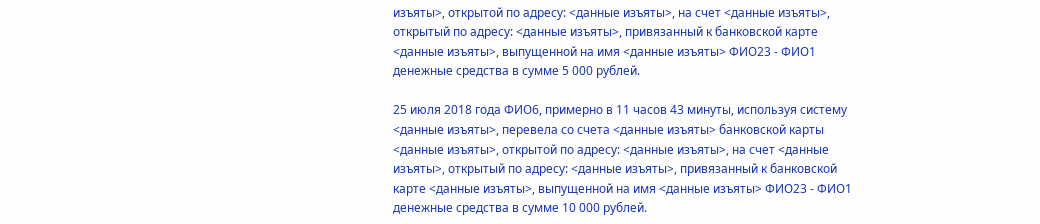изъяты>, открытой по адресу: <данные изъяты>, на счет <данные изъяты>, открытый по адресу: <данные изъяты>, привязанный к банковской карте <данные изъяты>, выпущенной на имя <данные изъяты> ФИО23 - ФИО1 денежные средства в сумме 5 000 рублей.

25 июля 2018 года ФИО6, примерно в 11 часов 43 минуты, используя систему <данные изъяты>, перевела со счета <данные изъяты> банковской карты <данные изъяты>, открытой по адресу: <данные изъяты>, на счет <данные изъяты>, открытый по адресу: <данные изъяты>, привязанный к банковской карте <данные изъяты>, выпущенной на имя <данные изъяты> ФИО23 - ФИО1 денежные средства в сумме 10 000 рублей.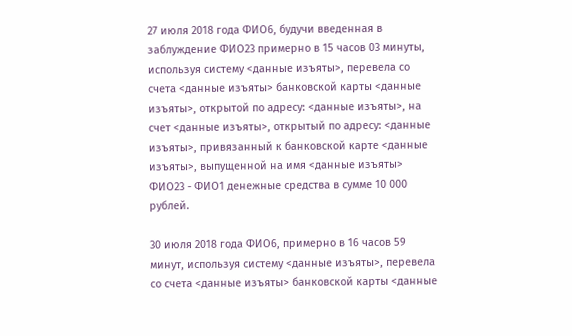27 июля 2018 года ФИО6, будучи введенная в заблуждение ФИО23 примерно в 15 часов 03 минуты, используя систему <данные изъяты>, перевела со счета <данные изъяты> банковской карты <данные изъяты>, открытой по адресу: <данные изъяты>, на счет <данные изъяты>, открытый по адресу: <данные изъяты>, привязанный к банковской карте <данные изъяты>, выпущенной на имя <данные изъяты> ФИО23 - ФИО1 денежные средства в сумме 10 000 рублей.

30 июля 2018 года ФИО6, примерно в 16 часов 59 минут, используя систему <данные изъяты>, перевела со счета <данные изъяты> банковской карты <данные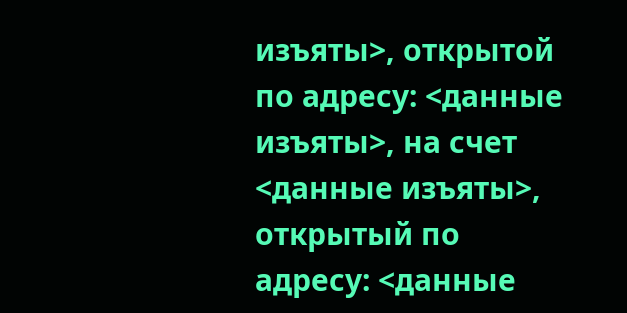изъяты>, открытой по адресу: <данные изъяты>, на счет <данные изъяты>, открытый по адресу: <данные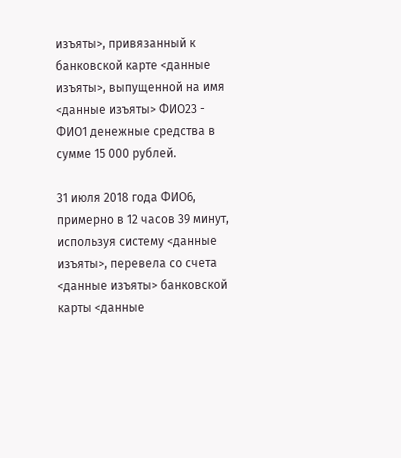изъяты>, привязанный к банковской карте <данные изъяты>, выпущенной на имя <данные изъяты> ФИО23 - ФИО1 денежные средства в сумме 15 000 рублей.

31 июля 2018 года ФИО6, примерно в 12 часов 39 минут, используя систему <данные изъяты>, перевела со счета <данные изъяты> банковской карты <данные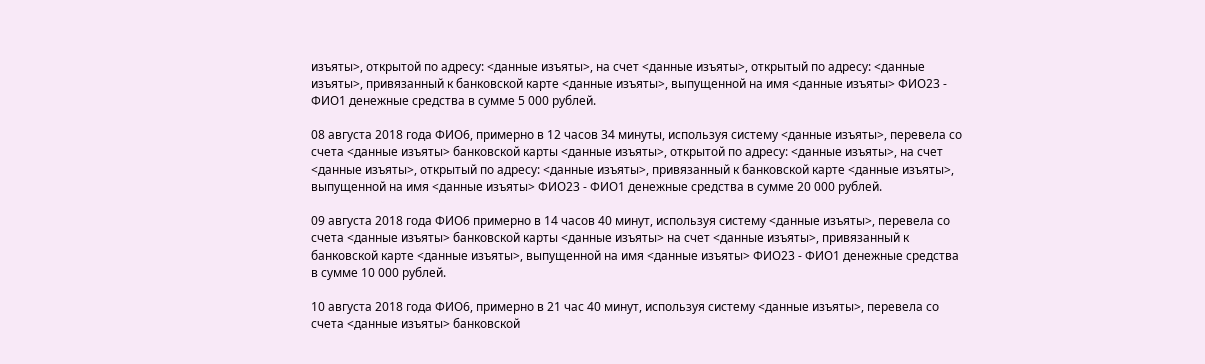изъяты>, открытой по адресу: <данные изъяты>, на счет <данные изъяты>, открытый по адресу: <данные изъяты>, привязанный к банковской карте <данные изъяты>, выпущенной на имя <данные изъяты> ФИО23 - ФИО1 денежные средства в сумме 5 000 рублей.

08 августа 2018 года ФИО6, примерно в 12 часов 34 минуты, используя систему <данные изъяты>, перевела со счета <данные изъяты> банковской карты <данные изъяты>, открытой по адресу: <данные изъяты>, на счет <данные изъяты>, открытый по адресу: <данные изъяты>, привязанный к банковской карте <данные изъяты>, выпущенной на имя <данные изъяты> ФИО23 - ФИО1 денежные средства в сумме 20 000 рублей.

09 августа 2018 года ФИО6 примерно в 14 часов 40 минут, используя систему <данные изъяты>, перевела со счета <данные изъяты> банковской карты <данные изъяты> на счет <данные изъяты>, привязанный к банковской карте <данные изъяты>, выпущенной на имя <данные изъяты> ФИО23 - ФИО1 денежные средства в сумме 10 000 рублей.

10 августа 2018 года ФИО6, примерно в 21 час 40 минут, используя систему <данные изъяты>, перевела со счета <данные изъяты> банковской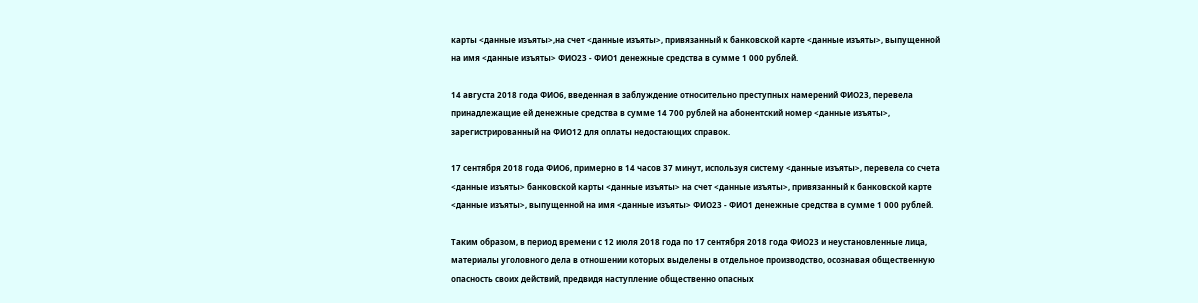карты <данные изъяты>,на счет <данные изъяты>, привязанный к банковской карте <данные изъяты>, выпущенной на имя <данные изъяты> ФИО23 - ФИО1 денежные средства в сумме 1 000 рублей.

14 августа 2018 года ФИО6, введенная в заблуждение относительно преступных намерений ФИО23, перевела принадлежащие ей денежные средства в сумме 14 700 рублей на абонентский номер <данные изъяты>, зарегистрированный на ФИО12 для оплаты недостающих справок.

17 сентября 2018 года ФИО6, примерно в 14 часов 37 минут, используя систему <данные изъяты>, перевела со счета <данные изъяты> банковской карты <данные изъяты> на счет <данные изъяты>, привязанный к банковской карте <данные изъяты>, выпущенной на имя <данные изъяты> ФИО23 - ФИО1 денежные средства в сумме 1 000 рублей.

Таким образом, в период времени с 12 июля 2018 года по 17 сентября 2018 года ФИО23 и неустановленные лица, материалы уголовного дела в отношении которых выделены в отдельное производство, осознавая общественную опасность своих действий, предвидя наступление общественно опасных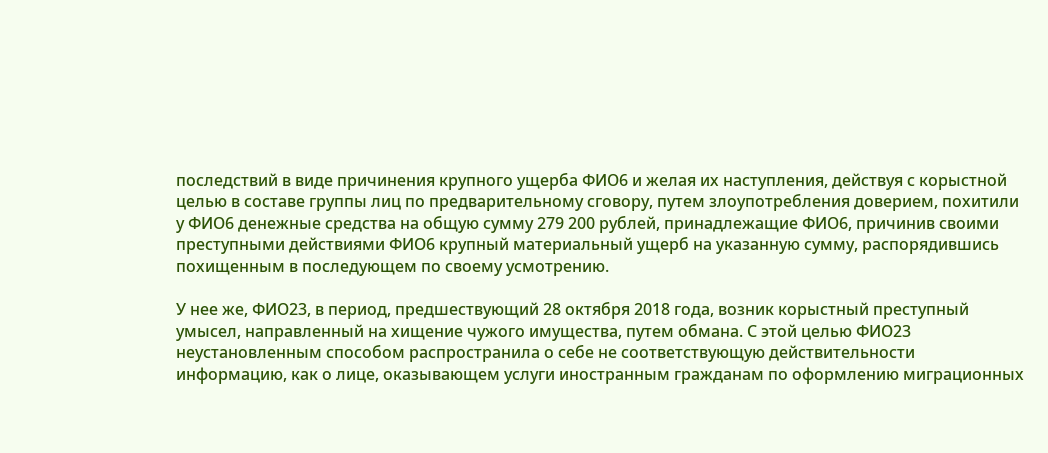последствий в виде причинения крупного ущерба ФИО6 и желая их наступления, действуя с корыстной целью в составе группы лиц по предварительному сговору, путем злоупотребления доверием, похитили у ФИО6 денежные средства на общую сумму 279 200 рублей, принадлежащие ФИО6, причинив своими преступными действиями ФИО6 крупный материальный ущерб на указанную сумму, распорядившись похищенным в последующем по своему усмотрению.

У нее же, ФИО23, в период, предшествующий 28 октября 2018 года, возник корыстный преступный умысел, направленный на хищение чужого имущества, путем обмана. С этой целью ФИО23 неустановленным способом распространила о себе не соответствующую действительности информацию, как о лице, оказывающем услуги иностранным гражданам по оформлению миграционных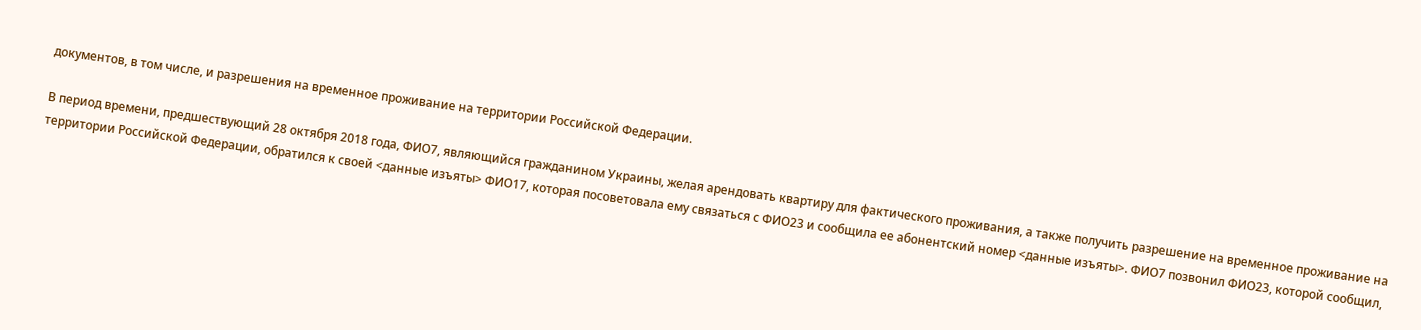документов, в том числе, и разрешения на временное проживание на территории Российской Федерации.

В период времени, предшествующий 28 октября 2018 года, ФИО7, являющийся гражданином Украины, желая арендовать квартиру для фактического проживания, а также получить разрешение на временное проживание на территории Российской Федерации, обратился к своей <данные изъяты> ФИО17, которая посоветовала ему связаться с ФИО23 и сообщила ее абонентский номер <данные изъяты>. ФИО7 позвонил ФИО23, которой сообщил,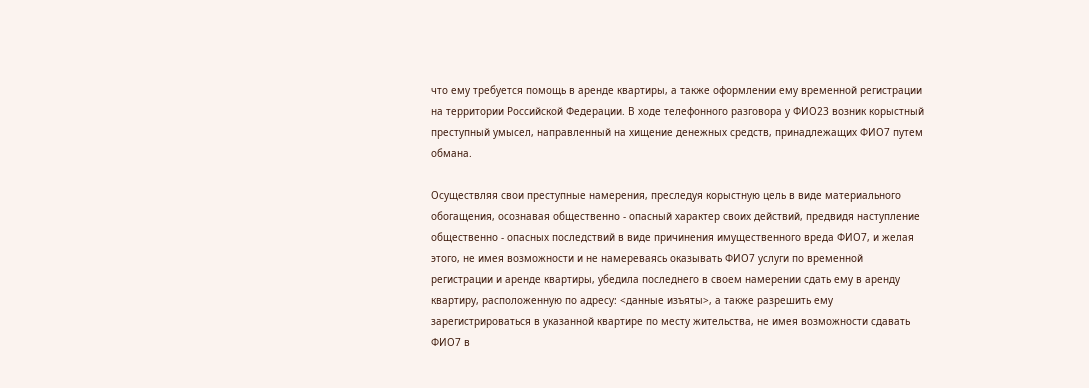что ему требуется помощь в аренде квартиры, а также оформлении ему временной регистрации на территории Российской Федерации. В ходе телефонного разговора у ФИО23 возник корыстный преступный умысел, направленный на хищение денежных средств, принадлежащих ФИО7 путем обмана.

Осуществляя свои преступные намерения, преследуя корыстную цель в виде материального обогащения, осознавая общественно - опасный характер своих действий, предвидя наступление общественно - опасных последствий в виде причинения имущественного вреда ФИО7, и желая этого, не имея возможности и не намереваясь оказывать ФИО7 услуги по временной регистрации и аренде квартиры, убедила последнего в своем намерении сдать ему в аренду квартиру, расположенную по адресу: <данные изъяты>, а также разрешить ему зарегистрироваться в указанной квартире по месту жительства, не имея возможности сдавать ФИО7 в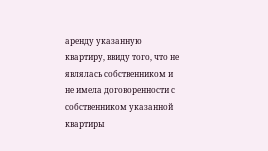аренду указанную квартиру, ввиду того, что не являлась собственником и не имела договоренности с собственником указанной квартиры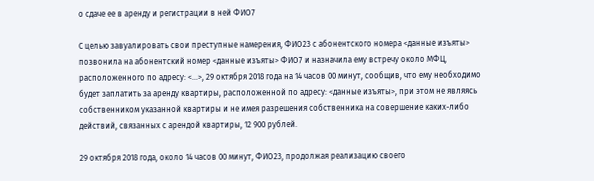о сдаче ее в аренду и регистрации в ней ФИО7

С целью завуалировать свои преступные намерения, ФИО23 с абонентского номера <данные изъяты> позвонила на абонентский номер <данные изъяты> ФИО7 и назначила ему встречу около МФЦ, расположенного по адресу: <...>, 29 октября 2018 года на 14 часов 00 минут, сообщив, что ему необходимо будет заплатить за аренду квартиры, расположенной по адресу: <данные изъяты>, при этом не являясь собственником указанной квартиры и не имея разрешения собственника на совершение каких-либо действий, связанных с арендой квартиры, 12 900 рублей.

29 октября 2018 года, около 14 часов 00 минут, ФИО23, продолжая реализацию своего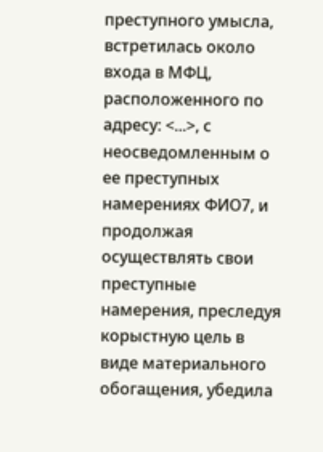преступного умысла, встретилась около входа в МФЦ, расположенного по адресу: <...>, с неосведомленным о ее преступных намерениях ФИО7, и продолжая осуществлять свои преступные намерения, преследуя корыстную цель в виде материального обогащения, убедила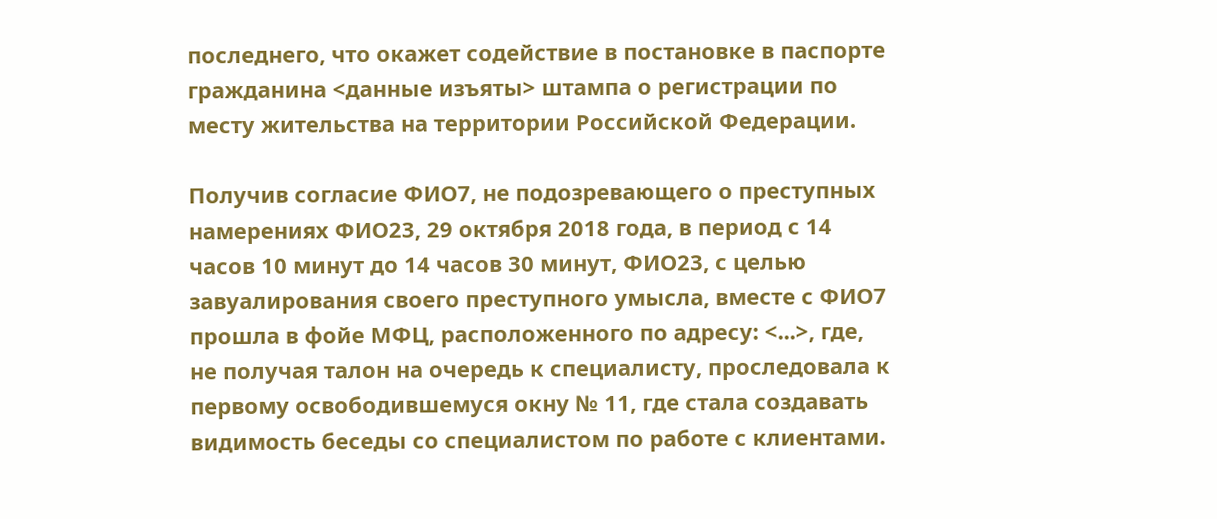последнего, что окажет содействие в постановке в паспорте гражданина <данные изъяты> штампа о регистрации по месту жительства на территории Российской Федерации.

Получив согласие ФИО7, не подозревающего о преступных намерениях ФИО23, 29 октября 2018 года, в период с 14 часов 10 минут до 14 часов 30 минут, ФИО23, с целью завуалирования своего преступного умысла, вместе с ФИО7 прошла в фойе МФЦ, расположенного по адресу: <...>, где, не получая талон на очередь к специалисту, проследовала к первому освободившемуся окну № 11, где стала создавать видимость беседы со специалистом по работе с клиентами.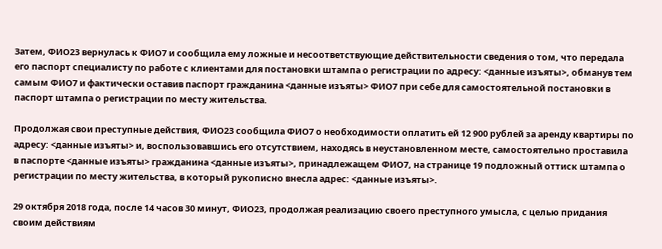Затем, ФИО23 вернулась к ФИО7 и сообщила ему ложные и несоответствующие действительности сведения о том, что передала его паспорт специалисту по работе с клиентами для постановки штампа о регистрации по адресу: <данные изъяты>, обманув тем самым ФИО7 и фактически оставив паспорт гражданина <данные изъяты> ФИО7 при себе для самостоятельной постановки в паспорт штампа о регистрации по месту жительства.

Продолжая свои преступные действия, ФИО23 сообщила ФИО7 о необходимости оплатить ей 12 900 рублей за аренду квартиры по адресу: <данные изъяты> и, воспользовавшись его отсутствием, находясь в неустановленном месте, самостоятельно проставила в паспорте <данные изъяты> гражданина <данные изъяты>, принадлежащем ФИО7, на странице 19 подложный оттиск штампа о регистрации по месту жительства, в который рукописно внесла адрес: <данные изъяты>.

29 октября 2018 года, после 14 часов 30 минут, ФИО23, продолжая реализацию своего преступного умысла, с целью придания своим действиям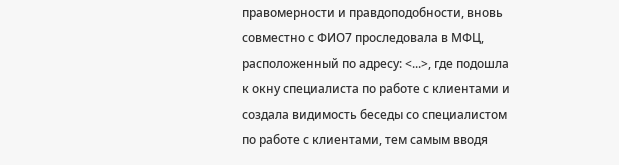правомерности и правдоподобности, вновь совместно с ФИО7 проследовала в МФЦ, расположенный по адресу: <...>, где подошла к окну специалиста по работе с клиентами и создала видимость беседы со специалистом по работе с клиентами, тем самым вводя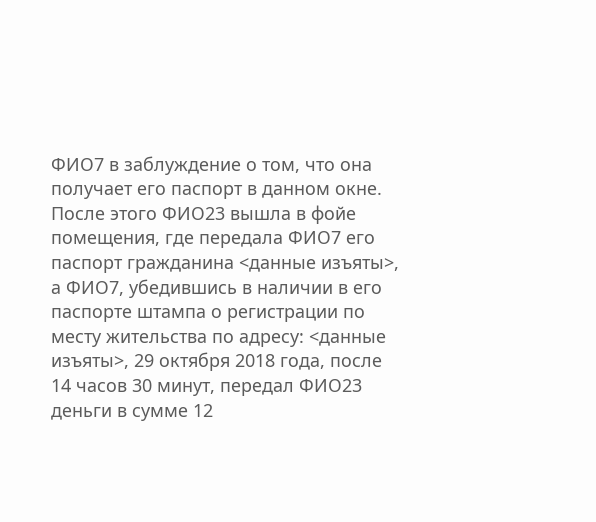ФИО7 в заблуждение о том, что она получает его паспорт в данном окне. После этого ФИО23 вышла в фойе помещения, где передала ФИО7 его паспорт гражданина <данные изъяты>, а ФИО7, убедившись в наличии в его паспорте штампа о регистрации по месту жительства по адресу: <данные изъяты>, 29 октября 2018 года, после 14 часов 30 минут, передал ФИО23 деньги в сумме 12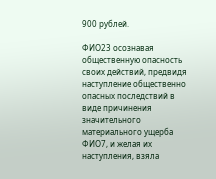900 рублей.

ФИО23 осознавая общественную опасность своих действий, предвидя наступление общественно опасных последствий в виде причинения значительного материального ущерба ФИО7, и желая их наступления, взяла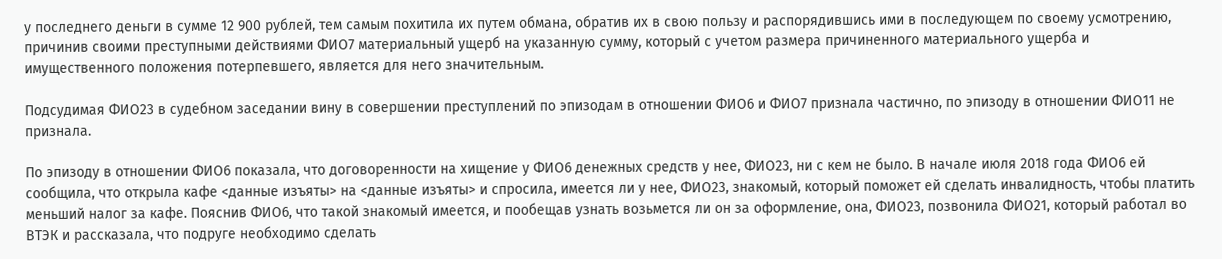у последнего деньги в сумме 12 900 рублей, тем самым похитила их путем обмана, обратив их в свою пользу и распорядившись ими в последующем по своему усмотрению, причинив своими преступными действиями ФИО7 материальный ущерб на указанную сумму, который с учетом размера причиненного материального ущерба и имущественного положения потерпевшего, является для него значительным.

Подсудимая ФИО23 в судебном заседании вину в совершении преступлений по эпизодам в отношении ФИО6 и ФИО7 признала частично, по эпизоду в отношении ФИО11 не признала.

По эпизоду в отношении ФИО6 показала, что договоренности на хищение у ФИО6 денежных средств у нее, ФИО23, ни с кем не было. В начале июля 2018 года ФИО6 ей сообщила, что открыла кафе <данные изъяты> на <данные изъяты> и спросила, имеется ли у нее, ФИО23, знакомый, который поможет ей сделать инвалидность, чтобы платить меньший налог за кафе. Пояснив ФИО6, что такой знакомый имеется, и пообещав узнать возьмется ли он за оформление, она, ФИО23, позвонила ФИО21, который работал во ВТЭК и рассказала, что подруге необходимо сделать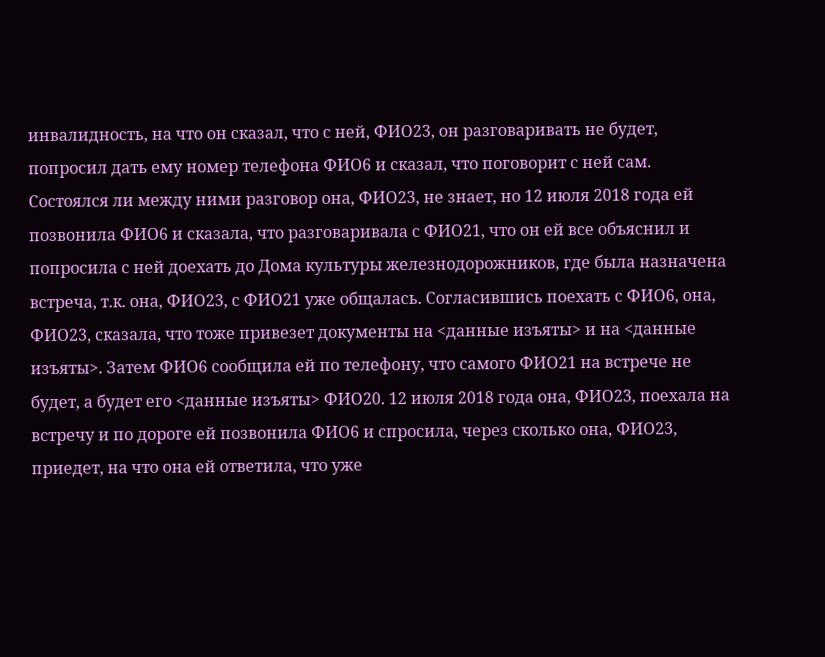инвалидность, на что он сказал, что с ней, ФИО23, он разговаривать не будет, попросил дать ему номер телефона ФИО6 и сказал, что поговорит с ней сам. Состоялся ли между ними разговор она, ФИО23, не знает, но 12 июля 2018 года ей позвонила ФИО6 и сказала, что разговаривала с ФИО21, что он ей все объяснил и попросила с ней доехать до Дома культуры железнодорожников, где была назначена встреча, т.к. она, ФИО23, с ФИО21 уже общалась. Согласившись поехать с ФИО6, она, ФИО23, сказала, что тоже привезет документы на <данные изъяты> и на <данные изъяты>. Затем ФИО6 сообщила ей по телефону, что самого ФИО21 на встрече не будет, а будет его <данные изъяты> ФИО20. 12 июля 2018 года она, ФИО23, поехала на встречу и по дороге ей позвонила ФИО6 и спросила, через сколько она, ФИО23, приедет, на что она ей ответила, что уже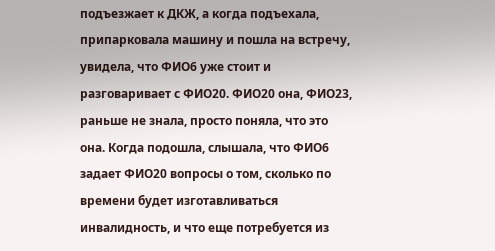подъезжает к ДКЖ, а когда подъехала, припарковала машину и пошла на встречу, увидела, что ФИО6 уже стоит и разговаривает с ФИО20. ФИО20 она, ФИО23, раньше не знала, просто поняла, что это она. Когда подошла, слышала, что ФИО6 задает ФИО20 вопросы о том, сколько по времени будет изготавливаться инвалидность, и что еще потребуется из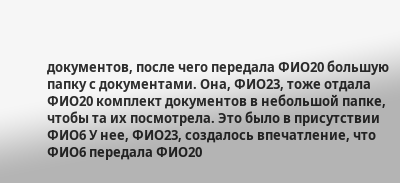документов, после чего передала ФИО20 большую папку с документами. Она, ФИО23, тоже отдала ФИО20 комплект документов в небольшой папке, чтобы та их посмотрела. Это было в присутствии ФИО6 У нее, ФИО23, создалось впечатление, что ФИО6 передала ФИО20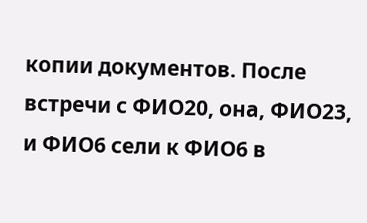копии документов. После встречи с ФИО20, она, ФИО23, и ФИО6 сели к ФИО6 в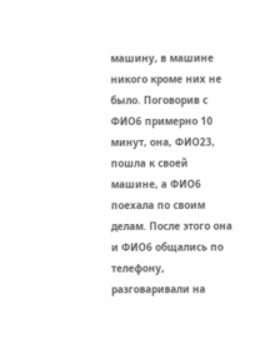машину, в машине никого кроме них не было. Поговорив с ФИО6 примерно 10 минут, она, ФИО23, пошла к своей машине, а ФИО6 поехала по своим делам. После этого она и ФИО6 общались по телефону, разговаривали на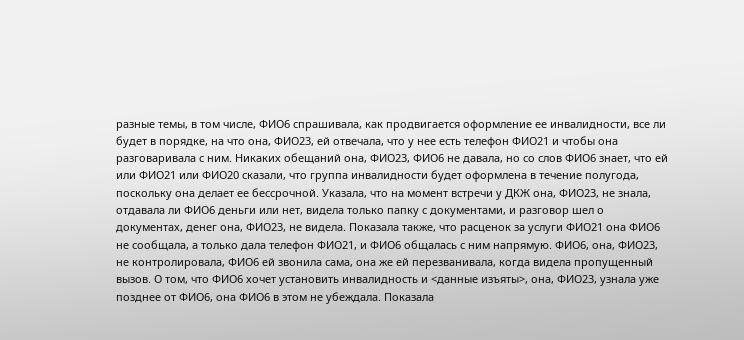разные темы, в том числе, ФИО6 спрашивала, как продвигается оформление ее инвалидности, все ли будет в порядке, на что она, ФИО23, ей отвечала, что у нее есть телефон ФИО21 и чтобы она разговаривала с ним. Никаких обещаний она, ФИО23, ФИО6 не давала, но со слов ФИО6 знает, что ей или ФИО21 или ФИО20 сказали, что группа инвалидности будет оформлена в течение полугода, поскольку она делает ее бессрочной. Указала, что на момент встречи у ДКЖ она, ФИО23, не знала, отдавала ли ФИО6 деньги или нет, видела только папку с документами, и разговор шел о документах, денег она, ФИО23, не видела. Показала также, что расценок за услуги ФИО21 она ФИО6 не сообщала, а только дала телефон ФИО21, и ФИО6 общалась с ним напрямую. ФИО6, она, ФИО23, не контролировала, ФИО6 ей звонила сама, она же ей перезванивала, когда видела пропущенный вызов. О том, что ФИО6 хочет установить инвалидность и <данные изъяты>, она, ФИО23, узнала уже позднее от ФИО6, она ФИО6 в этом не убеждала. Показала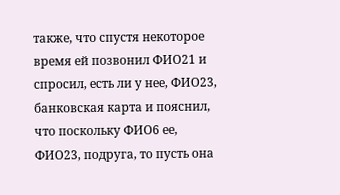также, что спустя некоторое время ей позвонил ФИО21 и спросил, есть ли у нее, ФИО23, банковская карта и пояснил, что поскольку ФИО6 ее, ФИО23, подруга, то пусть она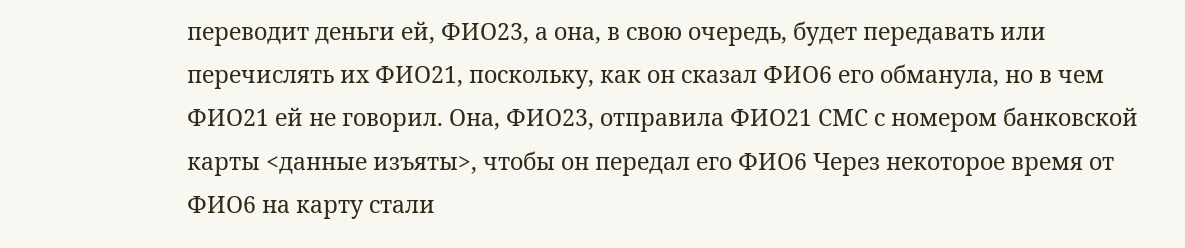переводит деньги ей, ФИО23, а она, в свою очередь, будет передавать или перечислять их ФИО21, поскольку, как он сказал ФИО6 его обманула, но в чем ФИО21 ей не говорил. Она, ФИО23, отправила ФИО21 СМС с номером банковской карты <данные изъяты>, чтобы он передал его ФИО6 Через некоторое время от ФИО6 на карту стали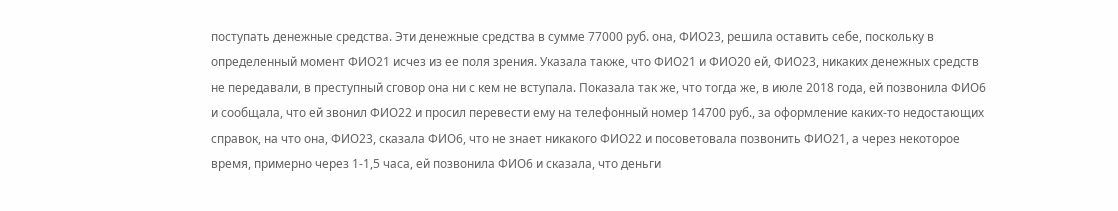поступать денежные средства. Эти денежные средства в сумме 77000 руб. она, ФИО23, решила оставить себе, поскольку в определенный момент ФИО21 исчез из ее поля зрения. Указала также, что ФИО21 и ФИО20 ей, ФИО23, никаких денежных средств не передавали, в преступный сговор она ни с кем не вступала. Показала так же, что тогда же, в июле 2018 года, ей позвонила ФИО6 и сообщала, что ей звонил ФИО22 и просил перевести ему на телефонный номер 14700 руб., за оформление каких-то недостающих справок, на что она, ФИО23, сказала ФИО6, что не знает никакого ФИО22 и посоветовала позвонить ФИО21, а через некоторое время, примерно через 1-1,5 часа, ей позвонила ФИО6 и сказала, что деньги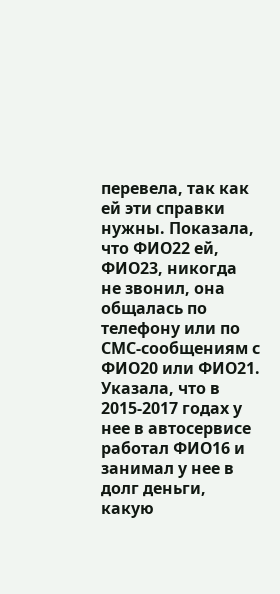перевела, так как ей эти справки нужны. Показала, что ФИО22 ей, ФИО23, никогда не звонил, она общалась по телефону или по СМС-сообщениям с ФИО20 или ФИО21. Указала, что в 2015-2017 годах у нее в автосервисе работал ФИО16 и занимал у нее в долг деньги, какую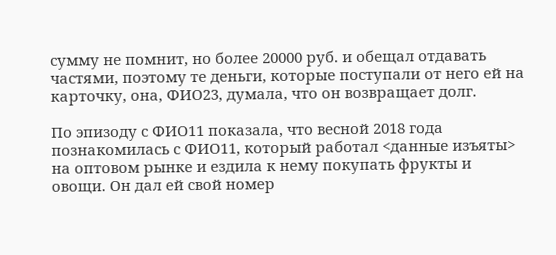сумму не помнит, но более 20000 руб. и обещал отдавать частями, поэтому те деньги, которые поступали от него ей на карточку, она, ФИО23, думала, что он возвращает долг.

По эпизоду с ФИО11 показала, что весной 2018 года познакомилась с ФИО11, который работал <данные изъяты> на оптовом рынке и ездила к нему покупать фрукты и овощи. Он дал ей свой номер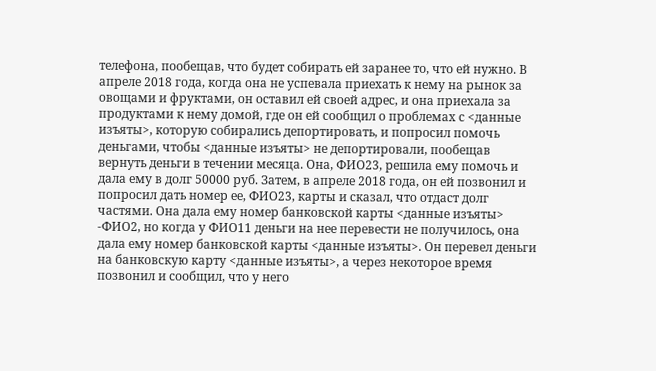телефона, пообещав, что будет собирать ей заранее то, что ей нужно. В апреле 2018 года, когда она не успевала приехать к нему на рынок за овощами и фруктами, он оставил ей своей адрес, и она приехала за продуктами к нему домой, где он ей сообщил о проблемах с <данные изъяты>, которую собирались депортировать, и попросил помочь деньгами, чтобы <данные изъяты> не депортировали, пообещав вернуть деньги в течении месяца. Она, ФИО23, решила ему помочь и дала ему в долг 50000 руб. Затем, в апреле 2018 года, он ей позвонил и попросил дать номер ее, ФИО23, карты и сказал, что отдаст долг частями. Она дала ему номер банковской карты <данные изъяты> -ФИО2, но когда у ФИО11 деньги на нее перевести не получилось, она дала ему номер банковской карты <данные изъяты>. Он перевел деньги на банковскую карту <данные изъяты>, а через некоторое время позвонил и сообщил, что у него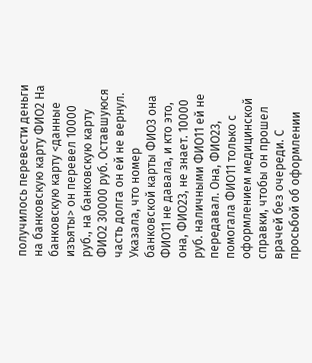получилось перевести деньги на банковскую карту ФИО2 На банковскую карту <данные изъяты> он перевел 10000 руб., на банковскую карту ФИО2 30000 руб. Оставшуюся часть долга он ей не вернул. Указала, что номер банковской карты ФИО3 она ФИО11 не давала, и кто это, она, ФИО23, не знает. 10000 руб. наличными ФИО11 ей не передавал. Она, ФИО23, помогала ФИО11 только с оформлением медицинской справки, чтобы он прошел врачей без очереди. С просьбой об оформлении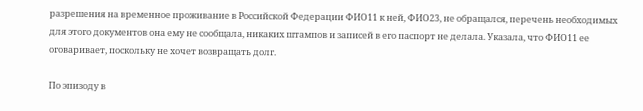разрешения на временное проживание в Российской Федерации ФИО11 к ней, ФИО23, не обращался, перечень необходимых для этого документов она ему не сообщала, никаких штампов и записей в его паспорт не делала. Указала, что ФИО11 ее оговаривает, поскольку не хочет возвращать долг.

По эпизоду в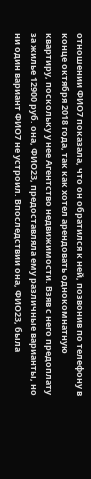отношении ФИО7 показала, что он обратился к ней, позвонив по телефону в конце октября 2018 года, так как хотел арендовать однокомнатную квартиру, поскольку у нее Агентство недвижимости. Взяв с него предоплату за жилье 12900 руб. она, ФИО23, предоставляла ему различные варианты, но ни один вариант ФИО7 не устроил. Впоследствии она, ФИО23, была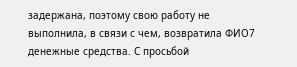задержана, поэтому свою работу не выполнила, в связи с чем, возвратила ФИО7 денежные средства. С просьбой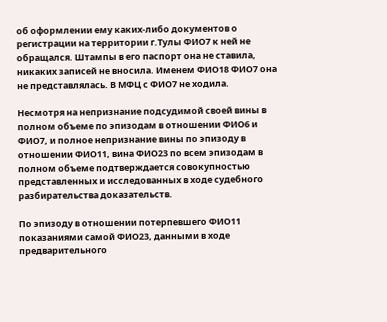об оформлении ему каких-либо документов о регистрации на территории г.Тулы ФИО7 к ней не обращался. Штампы в его паспорт она не ставила, никаких записей не вносила. Именем ФИО18 ФИО7 она не представлялась. В МФЦ с ФИО7 не ходила.

Несмотря на непризнание подсудимой своей вины в полном объеме по эпизодам в отношении ФИО6 и ФИО7, и полное непризнание вины по эпизоду в отношении ФИО11, вина ФИО23 по всем эпизодам в полном объеме подтверждается совокупностью представленных и исследованных в ходе судебного разбирательства доказательств.

По эпизоду в отношении потерпевшего ФИО11 показаниями самой ФИО23, данными в ходе предварительного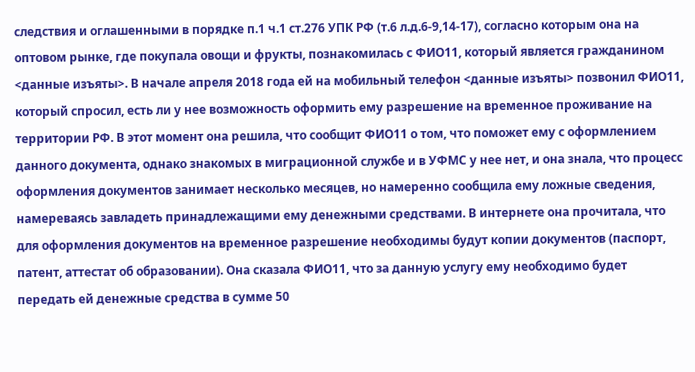следствия и оглашенными в порядке п.1 ч.1 ст.276 УПК РФ (т.6 л.д.6-9,14-17), согласно которым она на оптовом рынке, где покупала овощи и фрукты, познакомилась с ФИО11, который является гражданином <данные изъяты>. В начале апреля 2018 года ей на мобильный телефон <данные изъяты> позвонил ФИО11, который спросил, есть ли у нее возможность оформить ему разрешение на временное проживание на территории РФ. В этот момент она решила, что сообщит ФИО11 о том, что поможет ему с оформлением данного документа, однако знакомых в миграционной службе и в УФМС у нее нет, и она знала, что процесс оформления документов занимает несколько месяцев, но намеренно сообщила ему ложные сведения, намереваясь завладеть принадлежащими ему денежными средствами. В интернете она прочитала, что для оформления документов на временное разрешение необходимы будут копии документов (паспорт, патент, аттестат об образовании). Она сказала ФИО11, что за данную услугу ему необходимо будет передать ей денежные средства в сумме 50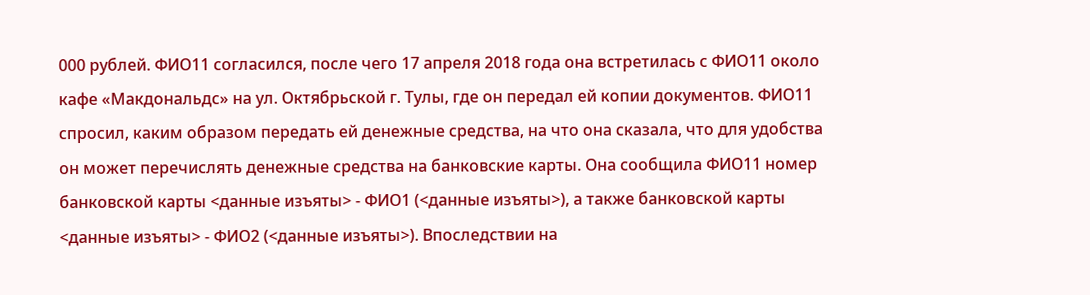000 рублей. ФИО11 согласился, после чего 17 апреля 2018 года она встретилась с ФИО11 около кафе «Макдональдс» на ул. Октябрьской г. Тулы, где он передал ей копии документов. ФИО11 спросил, каким образом передать ей денежные средства, на что она сказала, что для удобства он может перечислять денежные средства на банковские карты. Она сообщила ФИО11 номер банковской карты <данные изъяты> - ФИО1 (<данные изъяты>), а также банковской карты <данные изъяты> - ФИО2 (<данные изъяты>). Впоследствии на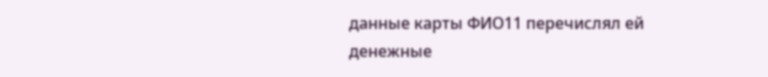данные карты ФИО11 перечислял ей денежные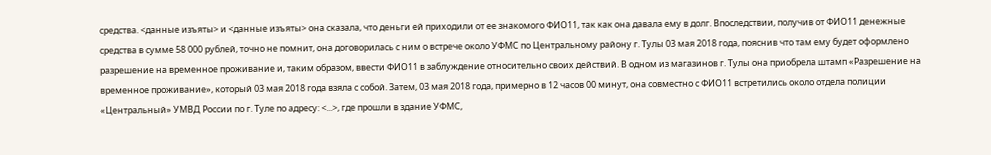средства. <данные изъяты> и <данные изъяты> она сказала, что деньги ей приходили от ее знакомого ФИО11, так как она давала ему в долг. Впоследствии, получив от ФИО11 денежные средства в сумме 58 000 рублей, точно не помнит, она договорилась с ним о встрече около УФМС по Центральному району г. Тулы 03 мая 2018 года, пояснив что там ему будет оформлено разрешение на временное проживание и, таким образом, ввести ФИО11 в заблуждение относительно своих действий. В одном из магазинов г. Тулы она приобрела штамп «Разрешение на временное проживание», который 03 мая 2018 года взяла с собой. Затем, 03 мая 2018 года, примерно в 12 часов 00 минут, она совместно с ФИО11 встретились около отдела полиции «Центральный» УМВД России по г. Туле по адресу: <...>, где прошли в здание УФМС,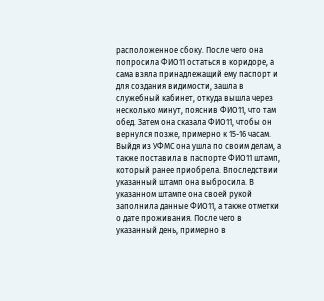расположенное сбоку. После чего она попросила ФИО11 остаться в коридоре, а сама взяла принадлежащий ему паспорт и для создания видимости, зашла в служебный кабинет, откуда вышла через несколько минут, пояснив ФИО11, что там обед. Затем она сказала ФИО11, чтобы он вернулся позже, примерно к 15-16 часам. Выйдя из УФМС она ушла по своим делам, а также поставила в паспорте ФИО11 штамп, который ранее приобрела. Впоследствии указанный штамп она выбросила. В указанном штампе она своей рукой заполнила данные ФИО11, а также отметки о дате проживания. После чего в указанный день, примерно в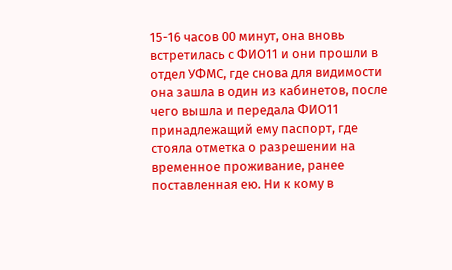15-16 часов 00 минут, она вновь встретилась с ФИО11 и они прошли в отдел УФМС, где снова для видимости она зашла в один из кабинетов, после чего вышла и передала ФИО11 принадлежащий ему паспорт, где стояла отметка о разрешении на временное проживание, ранее поставленная ею. Ни к кому в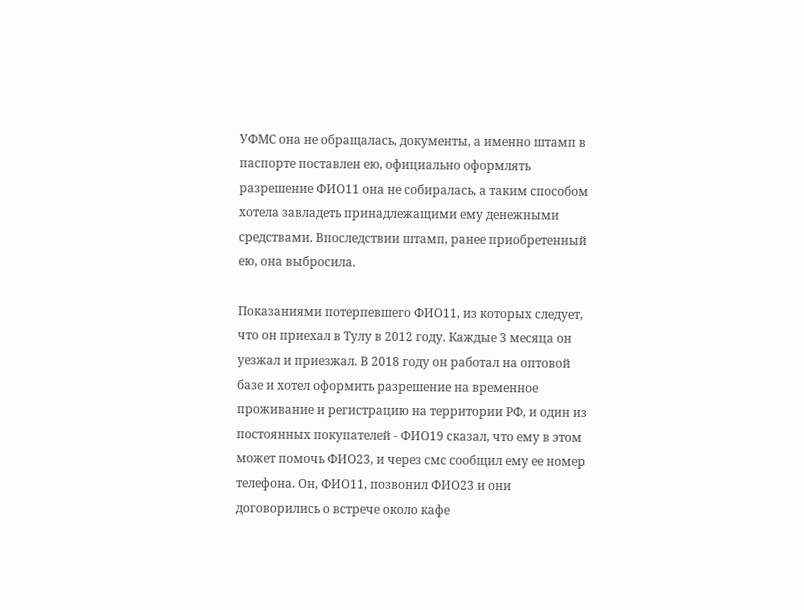УФМС она не обращалась, документы, а именно штамп в паспорте поставлен ею, официально оформлять разрешение ФИО11 она не собиралась, а таким способом хотела завладеть принадлежащими ему денежными средствами. Впоследствии штамп, ранее приобретенный ею, она выбросила.

Показаниями потерпевшего ФИО11, из которых следует, что он приехал в Тулу в 2012 году. Каждые 3 месяца он уезжал и приезжал. В 2018 году он работал на оптовой базе и хотел оформить разрешение на временное проживание и регистрацию на территории РФ, и один из постоянных покупателей - ФИО19 сказал, что ему в этом может помочь ФИО23, и через смс сообщил ему ее номер телефона. Он, ФИО11, позвонил ФИО23 и они договорились о встрече около кафе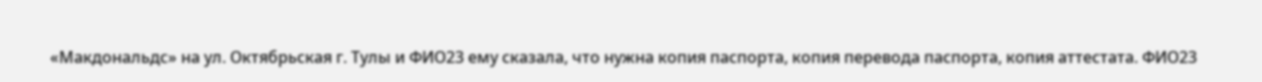«Макдональдс» на ул. Октябрьская г. Тулы и ФИО23 ему сказала, что нужна копия паспорта, копия перевода паспорта, копия аттестата. ФИО23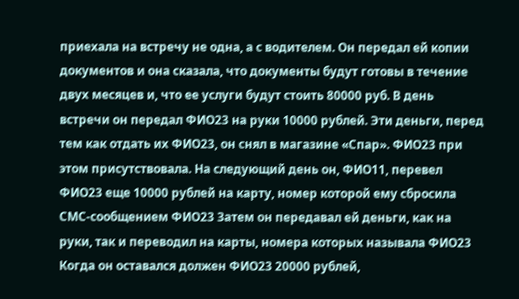приехала на встречу не одна, а с водителем. Он передал ей копии документов и она сказала, что документы будут готовы в течение двух месяцев и, что ее услуги будут стоить 80000 руб. В день встречи он передал ФИО23 на руки 10000 рублей. Эти деньги, перед тем как отдать их ФИО23, он снял в магазине «Спар». ФИО23 при этом присутствовала. На следующий день он, ФИО11, перевел ФИО23 еще 10000 рублей на карту, номер которой ему сбросила СМС-сообщением ФИО23 Затем он передавал ей деньги, как на руки, так и переводил на карты, номера которых называла ФИО23 Когда он оставался должен ФИО23 20000 рублей,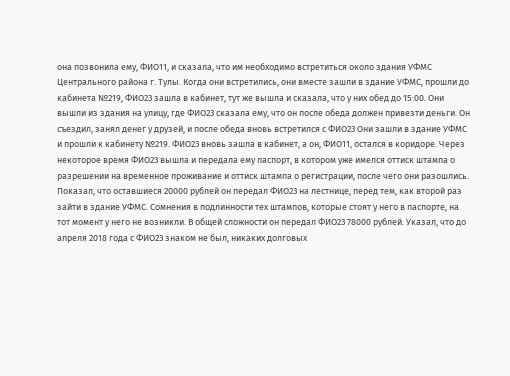она позвонила ему, ФИО11, и сказала, что им необходимо встретиться около здания УФМС Центрального района г. Тулы. Когда они встретились, они вместе зашли в здание УФМС, прошли до кабинета №219, ФИО23 зашла в кабинет, тут же вышла и сказала, что у них обед до 15:00. Они вышли из здания на улицу, где ФИО23 сказала ему, что он после обеда должен привезти деньги. Он съездил, занял денег у друзей, и после обеда вновь встретился с ФИО23 Они зашли в здание УФМС и прошли к кабинету №219. ФИО23 вновь зашла в кабинет, а он, ФИО11, остался в коридоре. Через некоторое время ФИО23 вышла и передала ему паспорт, в котором уже имелся оттиск штампа о разрешении на временное проживание и оттиск штампа о регистрации, после чего они разошлись. Показал, что оставшиеся 20000 рублей он передал ФИО23 на лестнице, перед тем, как второй раз зайти в здание УФМС. Сомнения в подлинности тех штампов, которые стоят у него в паспорте, на тот момент у него не возникли. В общей сложности он передал ФИО23 78000 рублей. Указал, что до апреля 2018 года с ФИО23 знаком не был, никаких долговых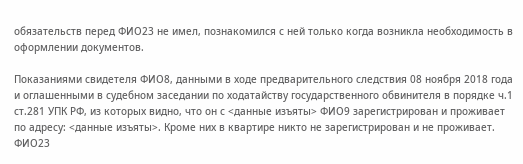обязательств перед ФИО23 не имел, познакомился с ней только когда возникла необходимость в оформлении документов.

Показаниями свидетеля ФИО8, данными в ходе предварительного следствия 08 ноября 2018 года и оглашенными в судебном заседании по ходатайству государственного обвинителя в порядке ч.1 ст.281 УПК РФ, из которых видно, что он с <данные изъяты> ФИО9 зарегистрирован и проживает по адресу: <данные изъяты>. Кроме них в квартире никто не зарегистрирован и не проживает. ФИО23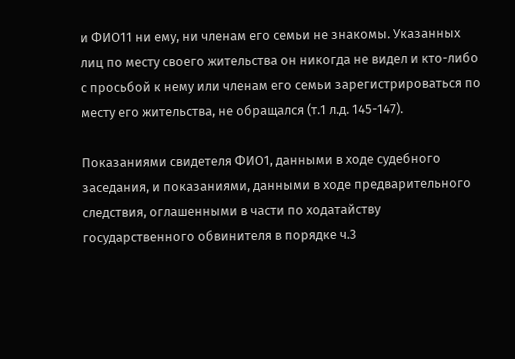и ФИО11 ни ему, ни членам его семьи не знакомы. Указанных лиц по месту своего жительства он никогда не видел и кто-либо с просьбой к нему или членам его семьи зарегистрироваться по месту его жительства, не обращался (т.1 л.д. 145-147).

Показаниями свидетеля ФИО1, данными в ходе судебного заседания, и показаниями, данными в ходе предварительного следствия, оглашенными в части по ходатайству государственного обвинителя в порядке ч.3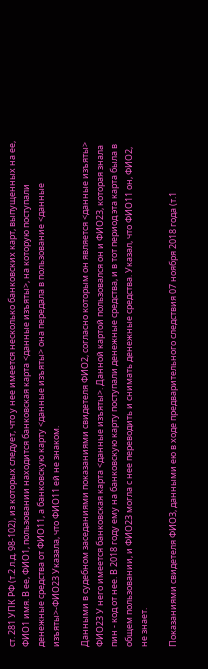ст. 281 УПК РФ (т.2 л.д. 98-102), из которых следует, что у нее имеется несколько банковских карт, выпущенных на ее, ФИО1 имя. В ее, ФИО1, пользовании находится банковская карта <данные изъяты>, на которую поступали денежные средства от ФИО11, а банковскую карту <данные изъяты> она передала в пользование <данные изъяты>-ФИО23 Указала, что ФИО11 ей не знаком.

Данными в судебном заседаниями показаниями свидетеля ФИО2, согласно которым он является <данные изъяты> ФИО23 У него имеется банковская карта <данные изъяты>. Данной картой пользовался он и ФИО23, которая знала пин - код от нее. В 2018 году ему на банковскую карту поступали денежные средства, и в тот период эта карта была в общем пользовании, и ФИО23 могла с нее переводить и снимать денежные средства. Указал, что ФИО11 он, ФИО2, не знает.

Показаниями свидетеля ФИО3, данными ею в ходе предварительного следствия 07 ноября 2018 года (т.1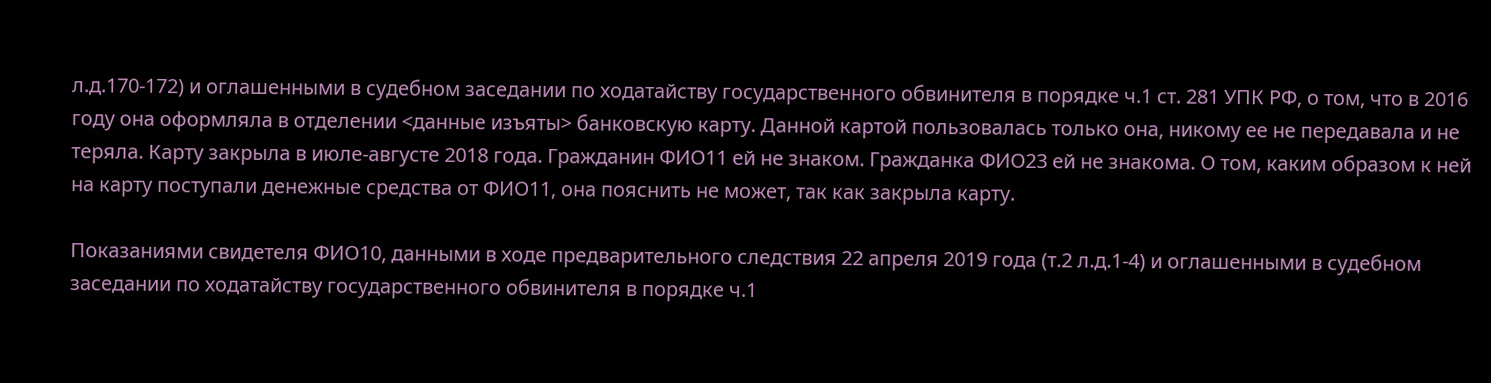л.д.170-172) и оглашенными в судебном заседании по ходатайству государственного обвинителя в порядке ч.1 ст. 281 УПК РФ, о том, что в 2016 году она оформляла в отделении <данные изъяты> банковскую карту. Данной картой пользовалась только она, никому ее не передавала и не теряла. Карту закрыла в июле-августе 2018 года. Гражданин ФИО11 ей не знаком. Гражданка ФИО23 ей не знакома. О том, каким образом к ней на карту поступали денежные средства от ФИО11, она пояснить не может, так как закрыла карту.

Показаниями свидетеля ФИО10, данными в ходе предварительного следствия 22 апреля 2019 года (т.2 л.д.1-4) и оглашенными в судебном заседании по ходатайству государственного обвинителя в порядке ч.1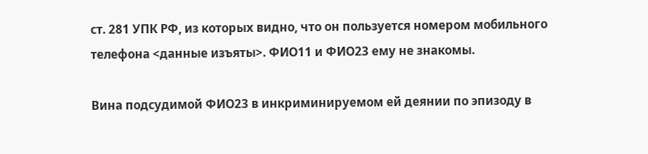ст. 281 УПК РФ, из которых видно, что он пользуется номером мобильного телефона <данные изъяты>. ФИО11 и ФИО23 ему не знакомы.

Вина подсудимой ФИО23 в инкриминируемом ей деянии по эпизоду в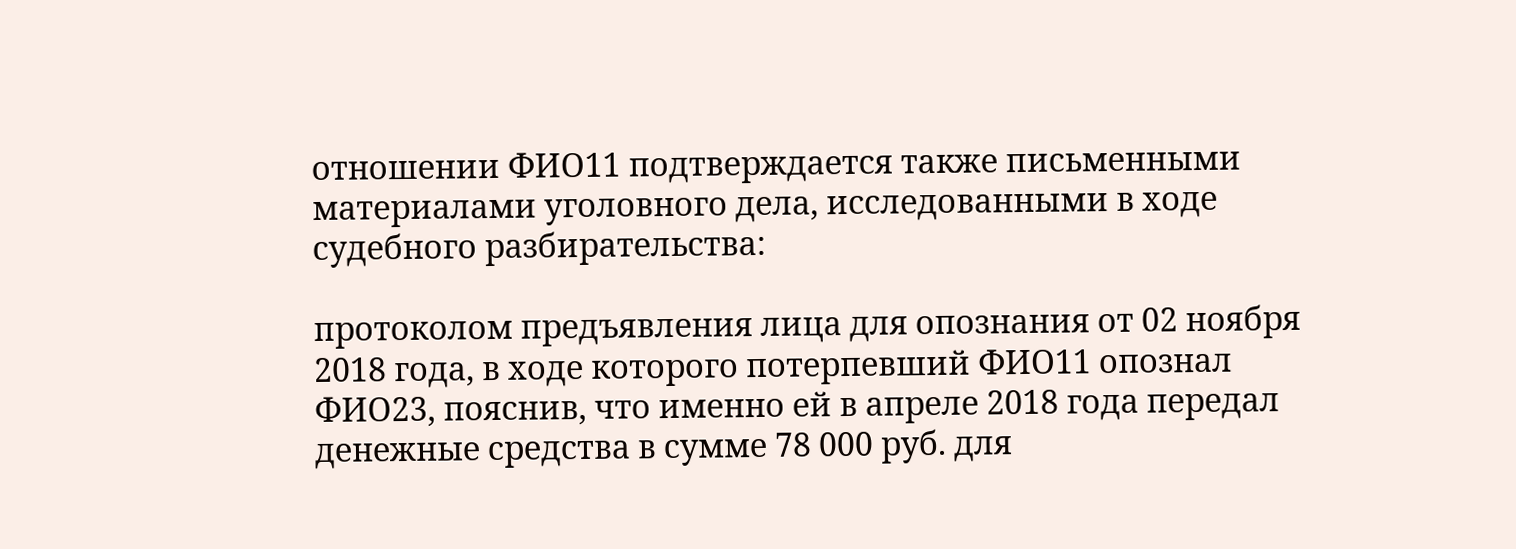отношении ФИО11 подтверждается также письменными материалами уголовного дела, исследованными в ходе судебного разбирательства:

протоколом предъявления лица для опознания от 02 ноября 2018 года, в ходе которого потерпевший ФИО11 опознал ФИО23, пояснив, что именно ей в апреле 2018 года передал денежные средства в сумме 78 000 руб. для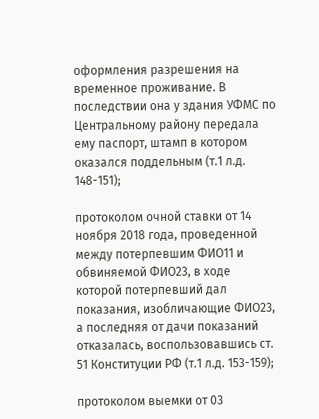оформления разрешения на временное проживание. В последствии она у здания УФМС по Центральному району передала ему паспорт, штамп в котором оказался поддельным (т.1 л.д. 148-151);

протоколом очной ставки от 14 ноября 2018 года, проведенной между потерпевшим ФИО11 и обвиняемой ФИО23, в ходе которой потерпевший дал показания, изобличающие ФИО23, а последняя от дачи показаний отказалась, воспользовавшись ст. 51 Конституции РФ (т.1 л.д. 153-159);

протоколом выемки от 03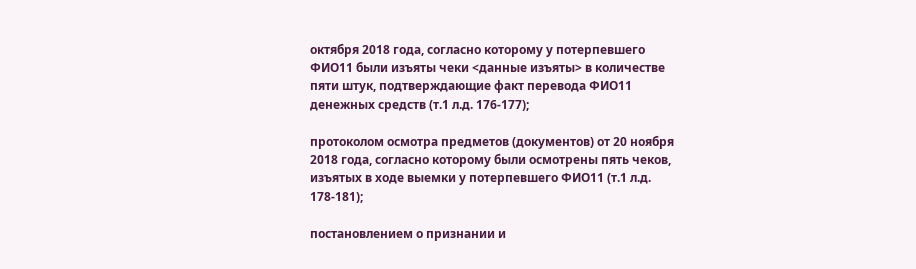октября 2018 года, согласно которому у потерпевшего ФИО11 были изъяты чеки <данные изъяты> в количестве пяти штук, подтверждающие факт перевода ФИО11 денежных средств (т.1 л.д. 176-177);

протоколом осмотра предметов (документов) от 20 ноября 2018 года, согласно которому были осмотрены пять чеков, изъятых в ходе выемки у потерпевшего ФИО11 (т.1 л.д. 178-181);

постановлением о признании и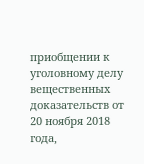приобщении к уголовному делу вещественных доказательств от 20 ноября 2018 года,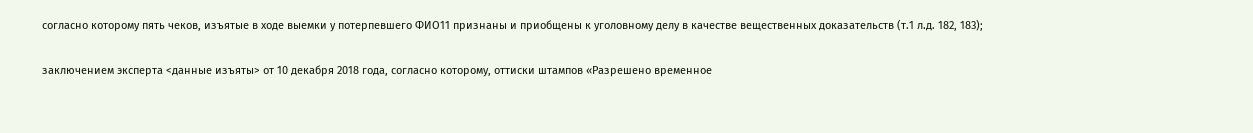согласно которому пять чеков, изъятые в ходе выемки у потерпевшего ФИО11 признаны и приобщены к уголовному делу в качестве вещественных доказательств (т.1 л.д. 182, 183);

заключением эксперта <данные изъяты> от 10 декабря 2018 года, согласно которому, оттиски штампов «Разрешено временное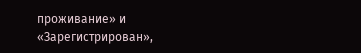проживание» и «Зарегистрирован»,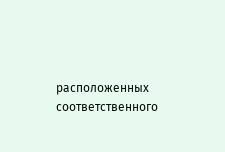расположенных соответственного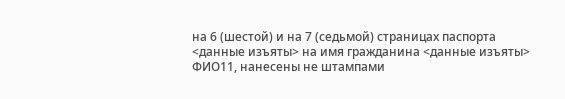на 6 (шестой) и на 7 (седьмой) страницах паспорта <данные изъяты> на имя гражданина <данные изъяты> ФИО11, нанесены не штампами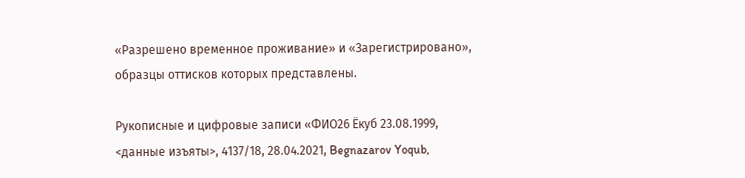«Разрешено временное проживание» и «Зарегистрировано», образцы оттисков которых представлены.

Рукописные и цифровые записи «ФИО26 Ёкуб 23.08.1999, <данные изъяты>, 4137/18, 28.04.2021, Begnazarov Yoqub,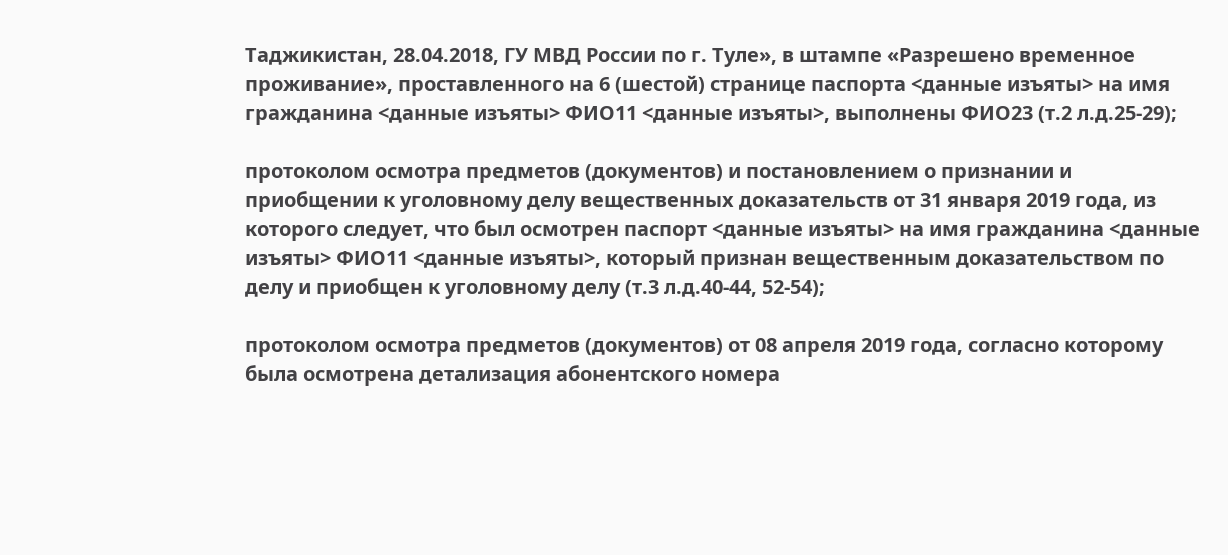Таджикистан, 28.04.2018, ГУ МВД России по г. Туле», в штампе «Разрешено временное проживание», проставленного на 6 (шестой) странице паспорта <данные изъяты> на имя гражданина <данные изъяты> ФИО11 <данные изъяты>, выполнены ФИО23 (т.2 л.д.25-29);

протоколом осмотра предметов (документов) и постановлением о признании и приобщении к уголовному делу вещественных доказательств от 31 января 2019 года, из которого следует, что был осмотрен паспорт <данные изъяты> на имя гражданина <данные изъяты> ФИО11 <данные изъяты>, который признан вещественным доказательством по делу и приобщен к уголовному делу (т.3 л.д.40-44, 52-54);

протоколом осмотра предметов (документов) от 08 апреля 2019 года, согласно которому была осмотрена детализация абонентского номера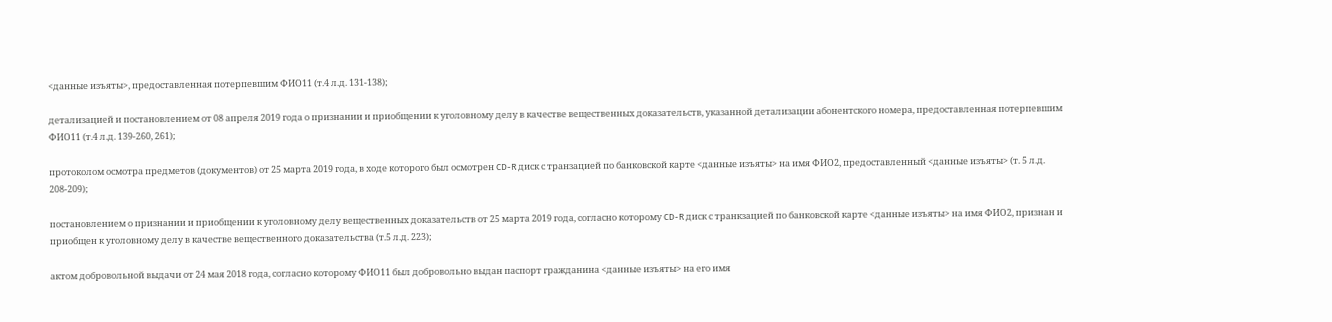<данные изъяты>, предоставленная потерпевшим ФИО11 (т.4 л.д. 131-138);

детализацией и постановлением от 08 апреля 2019 года о признании и приобщении к уголовному делу в качестве вещественных доказательств, указанной детализации абонентского номера, предоставленная потерпевшим ФИО11 (т.4 л.д. 139-260, 261);

протоколом осмотра предметов (документов) от 25 марта 2019 года, в ходе которого был осмотрен CD-R диск с транзацией по банковской карте <данные изъяты> на имя ФИО2, предоставленный <данные изъяты> (т. 5 л.д. 208-209);

постановлением о признании и приобщении к уголовному делу вещественных доказательств от 25 марта 2019 года, согласно которому CD-R диск с транкзацией по банковской карте <данные изъяты> на имя ФИО2, признан и приобщен к уголовному делу в качестве вещественного доказательства (т.5 л.д. 223);

актом добровольной выдачи от 24 мая 2018 года, согласно которому ФИО11 был добровольно выдан паспорт гражданина <данные изъяты> на его имя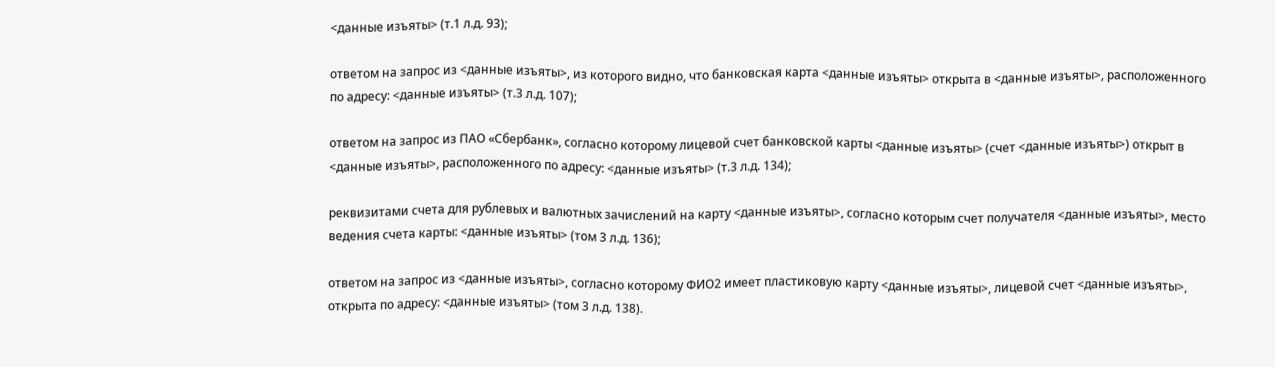<данные изъяты> (т.1 л.д. 93);

ответом на запрос из <данные изъяты>, из которого видно, что банковская карта <данные изъяты> открыта в <данные изъяты>, расположенного по адресу: <данные изъяты> (т.3 л.д. 107);

ответом на запрос из ПАО «Сбербанк», согласно которому лицевой счет банковской карты <данные изъяты> (счет <данные изъяты>) открыт в <данные изъяты>, расположенного по адресу: <данные изъяты> (т.3 л.д. 134);

реквизитами счета для рублевых и валютных зачислений на карту <данные изъяты>, согласно которым счет получателя <данные изъяты>, место ведения счета карты: <данные изъяты> (том 3 л.д. 136);

ответом на запрос из <данные изъяты>, согласно которому ФИО2 имеет пластиковую карту <данные изъяты>, лицевой счет <данные изъяты>, открыта по адресу: <данные изъяты> (том 3 л.д. 138).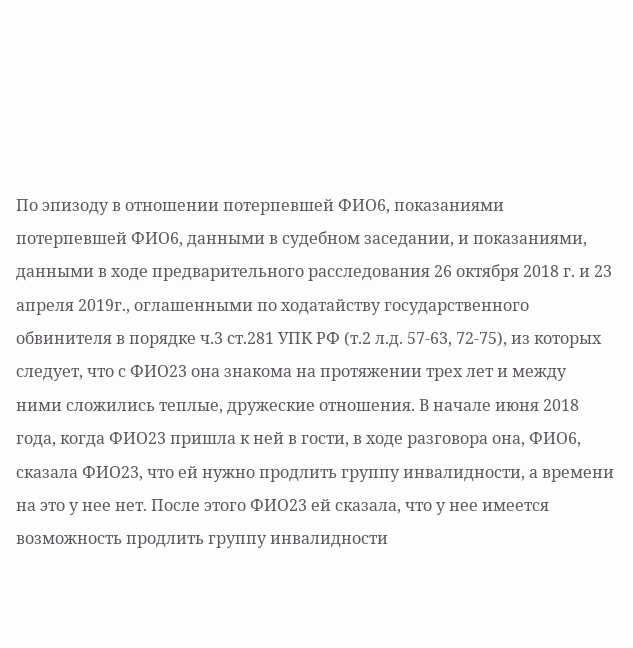По эпизоду в отношении потерпевшей ФИО6, показаниями потерпевшей ФИО6, данными в судебном заседании, и показаниями, данными в ходе предварительного расследования 26 октября 2018 г. и 23 апреля 2019г., оглашенными по ходатайству государственного обвинителя в порядке ч.3 ст.281 УПК РФ (т.2 л.д. 57-63, 72-75), из которых следует, что с ФИО23 она знакома на протяжении трех лет и между ними сложились теплые, дружеские отношения. В начале июня 2018 года, когда ФИО23 пришла к ней в гости, в ходе разговора она, ФИО6, сказала ФИО23, что ей нужно продлить группу инвалидности, а времени на это у нее нет. После этого ФИО23 ей сказала, что у нее имеется возможность продлить группу инвалидности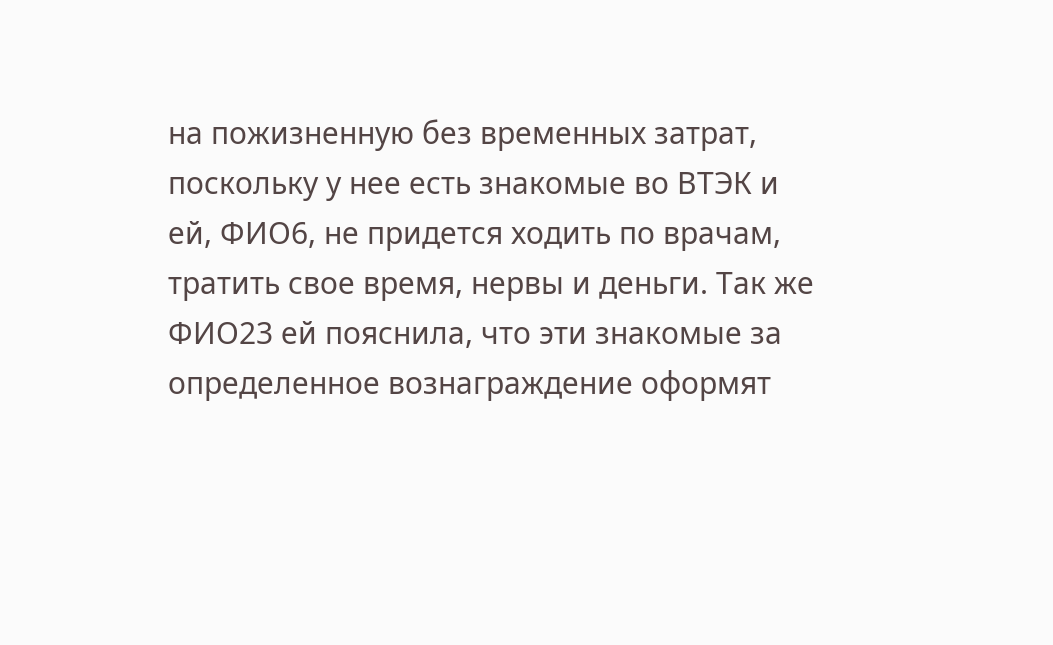на пожизненную без временных затрат, поскольку у нее есть знакомые во ВТЭК и ей, ФИО6, не придется ходить по врачам, тратить свое время, нервы и деньги. Так же ФИО23 ей пояснила, что эти знакомые за определенное вознаграждение оформят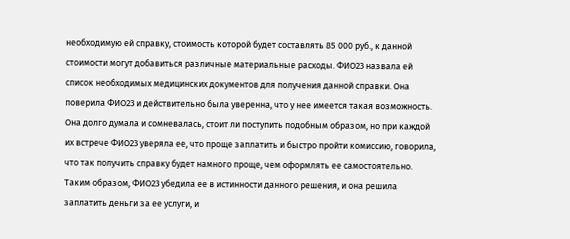необходимую ей справку, стоимость которой будет составлять 85 000 руб., к данной стоимости могут добавиться различные материальные расходы. ФИО23 назвала ей список необходимых медицинских документов для получения данной справки. Она поверила ФИО23 и действительно была уверенна, что у нее имеется такая возможность. Она долго думала и сомневалась, стоит ли поступить подобным образом, но при каждой их встрече ФИО23 уверяла ее, что проще заплатить и быстро пройти комиссию, говорила, что так получить справку будет намного проще, чем оформлять ее самостоятельно. Таким образом, ФИО23 убедила ее в истинности данного решения, и она решила заплатить деньги за ее услуги, и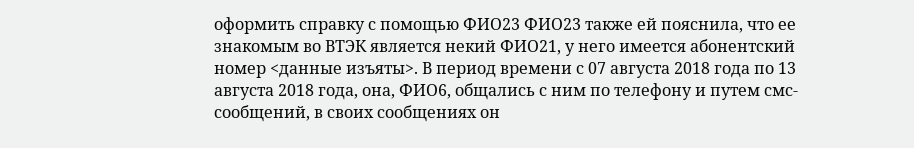оформить справку с помощью ФИО23 ФИО23 также ей пояснила, что ее знакомым во ВТЭК является некий ФИО21, у него имеется абонентский номер <данные изъяты>. В период времени с 07 августа 2018 года по 13 августа 2018 года, она, ФИО6, общались с ним по телефону и путем смс-сообщений, в своих сообщениях он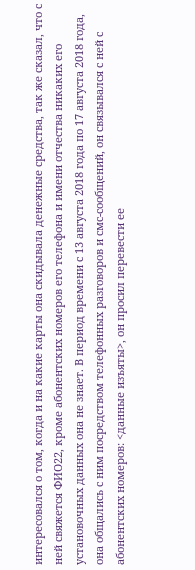интересовался о том, когда и на какие карты она скидывала денежные средства, так же сказал, что с ней свяжется ФИО22, кроме абонентских номеров его телефона и имени отчества никаких его установочных данных она не знает. В период времени с 13 августа 2018 года по 17 августа 2018 года, она общались с ним посредством телефонных разговоров и смс-сообщений, он связывался с ней с абонентских номеров: <данные изъяты>, он просил перевести ее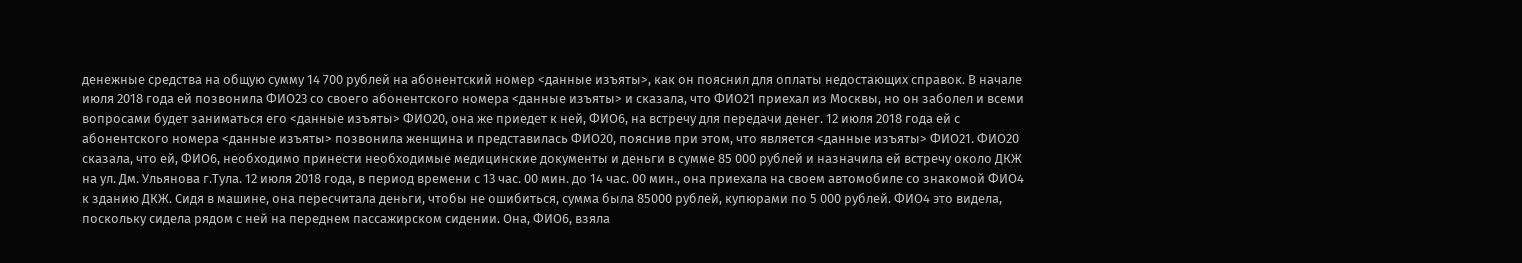денежные средства на общую сумму 14 700 рублей на абонентский номер <данные изъяты>, как он пояснил для оплаты недостающих справок. В начале июля 2018 года ей позвонила ФИО23 со своего абонентского номера <данные изъяты> и сказала, что ФИО21 приехал из Москвы, но он заболел и всеми вопросами будет заниматься его <данные изъяты> ФИО20, она же приедет к ней, ФИО6, на встречу для передачи денег. 12 июля 2018 года ей с абонентского номера <данные изъяты> позвонила женщина и представилась ФИО20, пояснив при этом, что является <данные изъяты> ФИО21. ФИО20 сказала, что ей, ФИО6, необходимо принести необходимые медицинские документы и деньги в сумме 85 000 рублей и назначила ей встречу около ДКЖ на ул. Дм. Ульянова г.Тула. 12 июля 2018 года, в период времени с 13 час. 00 мин. до 14 час. 00 мин., она приехала на своем автомобиле со знакомой ФИО4 к зданию ДКЖ. Сидя в машине, она пересчитала деньги, чтобы не ошибиться, сумма была 85000 рублей, купюрами по 5 000 рублей. ФИО4 это видела, поскольку сидела рядом с ней на переднем пассажирском сидении. Она, ФИО6, взяла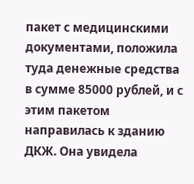пакет с медицинскими документами, положила туда денежные средства в сумме 85000 рублей, и с этим пакетом направилась к зданию ДКЖ. Она увидела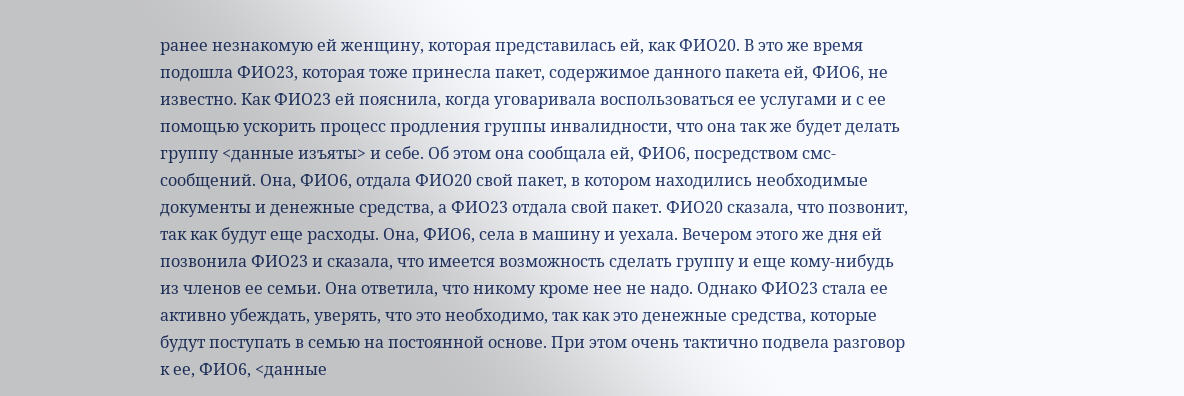ранее незнакомую ей женщину, которая представилась ей, как ФИО20. В это же время подошла ФИО23, которая тоже принесла пакет, содержимое данного пакета ей, ФИО6, не известно. Как ФИО23 ей пояснила, когда уговаривала воспользоваться ее услугами и с ее помощью ускорить процесс продления группы инвалидности, что она так же будет делать группу <данные изъяты> и себе. Об этом она сообщала ей, ФИО6, посредством смс-сообщений. Она, ФИО6, отдала ФИО20 свой пакет, в котором находились необходимые документы и денежные средства, а ФИО23 отдала свой пакет. ФИО20 сказала, что позвонит, так как будут еще расходы. Она, ФИО6, села в машину и уехала. Вечером этого же дня ей позвонила ФИО23 и сказала, что имеется возможность сделать группу и еще кому-нибудь из членов ее семьи. Она ответила, что никому кроме нее не надо. Однако ФИО23 стала ее активно убеждать, уверять, что это необходимо, так как это денежные средства, которые будут поступать в семью на постоянной основе. При этом очень тактично подвела разговор к ее, ФИО6, <данные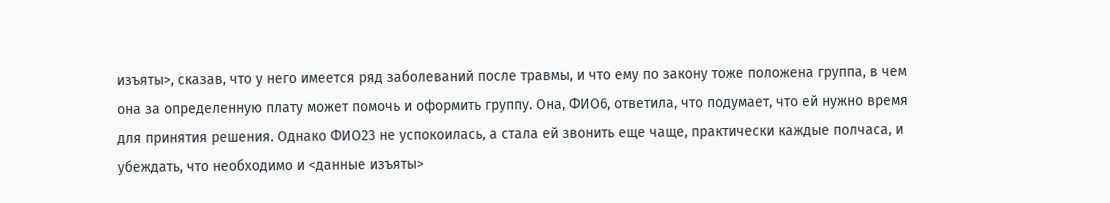изъяты>, сказав, что у него имеется ряд заболеваний после травмы, и что ему по закону тоже положена группа, в чем она за определенную плату может помочь и оформить группу. Она, ФИО6, ответила, что подумает, что ей нужно время для принятия решения. Однако ФИО23 не успокоилась, а стала ей звонить еще чаще, практически каждые полчаса, и убеждать, что необходимо и <данные изъяты>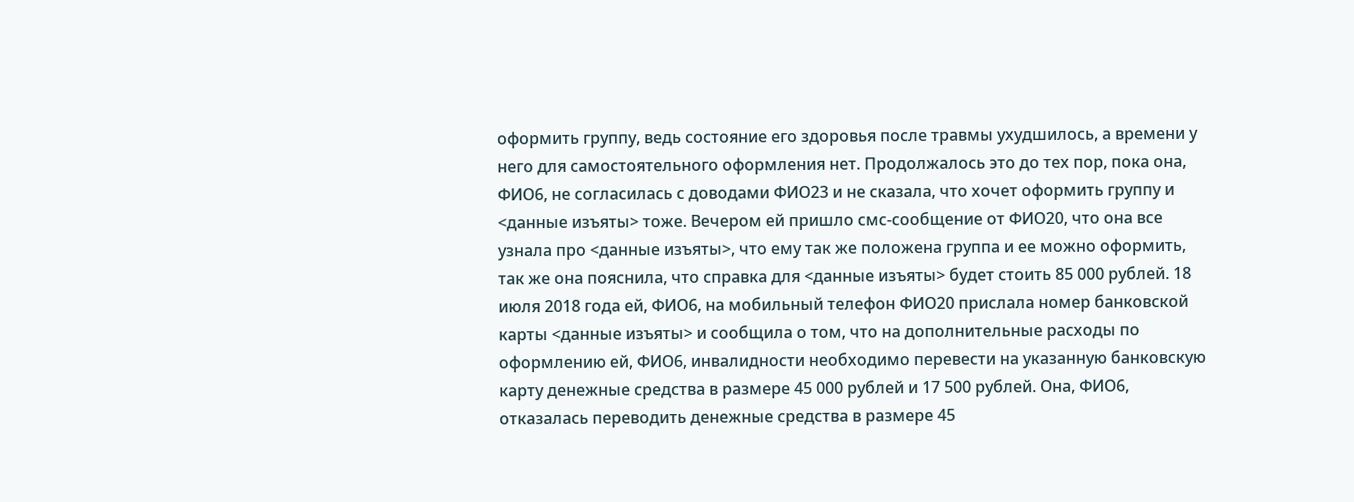оформить группу, ведь состояние его здоровья после травмы ухудшилось, а времени у него для самостоятельного оформления нет. Продолжалось это до тех пор, пока она, ФИО6, не согласилась с доводами ФИО23 и не сказала, что хочет оформить группу и <данные изъяты> тоже. Вечером ей пришло смс-сообщение от ФИО20, что она все узнала про <данные изъяты>, что ему так же положена группа и ее можно оформить, так же она пояснила, что справка для <данные изъяты> будет стоить 85 000 рублей. 18 июля 2018 года ей, ФИО6, на мобильный телефон ФИО20 прислала номер банковской карты <данные изъяты> и сообщила о том, что на дополнительные расходы по оформлению ей, ФИО6, инвалидности необходимо перевести на указанную банковскую карту денежные средства в размере 45 000 рублей и 17 500 рублей. Она, ФИО6, отказалась переводить денежные средства в размере 45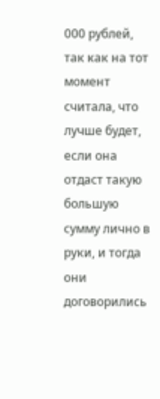000 рублей, так как на тот момент считала, что лучше будет, если она отдаст такую большую сумму лично в руки, и тогда они договорились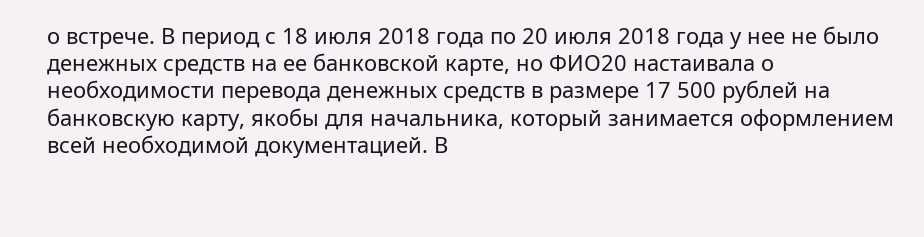о встрече. В период с 18 июля 2018 года по 20 июля 2018 года у нее не было денежных средств на ее банковской карте, но ФИО20 настаивала о необходимости перевода денежных средств в размере 17 500 рублей на банковскую карту, якобы для начальника, который занимается оформлением всей необходимой документацией. В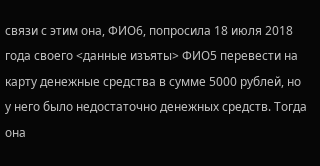связи с этим она, ФИО6, попросила 18 июля 2018 года своего <данные изъяты> ФИО5 перевести на карту денежные средства в сумме 5000 рублей, но у него было недостаточно денежных средств. Тогда она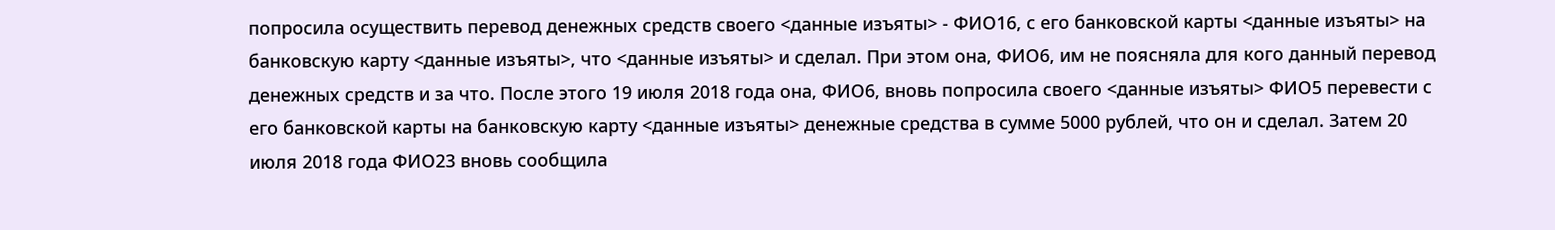попросила осуществить перевод денежных средств своего <данные изъяты> - ФИО16, с его банковской карты <данные изъяты> на банковскую карту <данные изъяты>, что <данные изъяты> и сделал. При этом она, ФИО6, им не поясняла для кого данный перевод денежных средств и за что. После этого 19 июля 2018 года она, ФИО6, вновь попросила своего <данные изъяты> ФИО5 перевести с его банковской карты на банковскую карту <данные изъяты> денежные средства в сумме 5000 рублей, что он и сделал. Затем 20 июля 2018 года ФИО23 вновь сообщила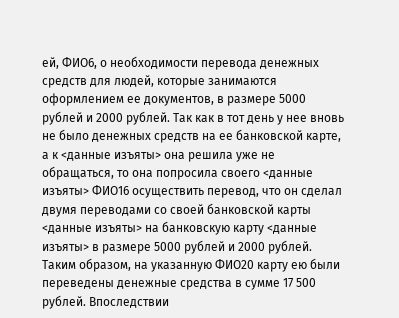ей, ФИО6, о необходимости перевода денежных средств для людей, которые занимаются оформлением ее документов, в размере 5000 рублей и 2000 рублей. Так как в тот день у нее вновь не было денежных средств на ее банковской карте, а к <данные изъяты> она решила уже не обращаться, то она попросила своего <данные изъяты> ФИО16 осуществить перевод, что он сделал двумя переводами со своей банковской карты <данные изъяты> на банковскую карту <данные изъяты> в размере 5000 рублей и 2000 рублей. Таким образом, на указанную ФИО20 карту ею были переведены денежные средства в сумме 17 500 рублей. Впоследствии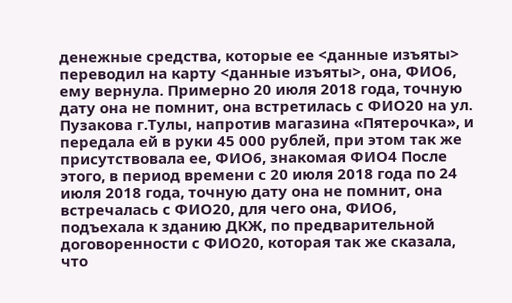денежные средства, которые ее <данные изъяты> переводил на карту <данные изъяты>, она, ФИО6, ему вернула. Примерно 20 июля 2018 года, точную дату она не помнит, она встретилась с ФИО20 на ул. Пузакова г.Тулы, напротив магазина «Пятерочка», и передала ей в руки 45 000 рублей, при этом так же присутствовала ее, ФИО6, знакомая ФИО4 После этого, в период времени с 20 июля 2018 года по 24 июля 2018 года, точную дату она не помнит, она встречалась с ФИО20, для чего она, ФИО6, подъехала к зданию ДКЖ, по предварительной договоренности с ФИО20, которая так же сказала, что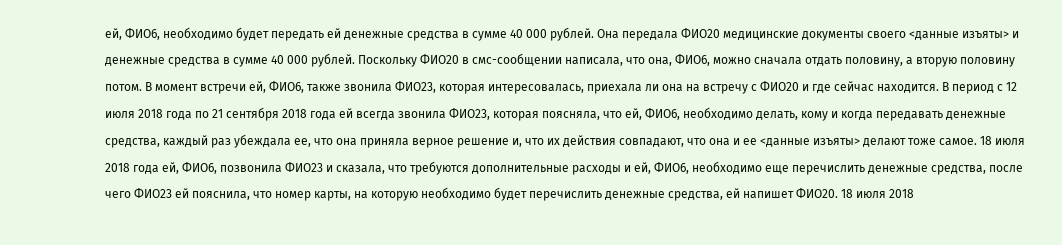ей, ФИО6, необходимо будет передать ей денежные средства в сумме 40 000 рублей. Она передала ФИО20 медицинские документы своего <данные изъяты> и денежные средства в сумме 40 000 рублей. Поскольку ФИО20 в смс-сообщении написала, что она, ФИО6, можно сначала отдать половину, а вторую половину потом. В момент встречи ей, ФИО6, также звонила ФИО23, которая интересовалась, приехала ли она на встречу с ФИО20 и где сейчас находится. В период с 12 июля 2018 года по 21 сентября 2018 года ей всегда звонила ФИО23, которая поясняла, что ей, ФИО6, необходимо делать, кому и когда передавать денежные средства, каждый раз убеждала ее, что она приняла верное решение и, что их действия совпадают, что она и ее <данные изъяты> делают тоже самое. 18 июля 2018 года ей, ФИО6, позвонила ФИО23 и сказала, что требуются дополнительные расходы и ей, ФИО6, необходимо еще перечислить денежные средства, после чего ФИО23 ей пояснила, что номер карты, на которую необходимо будет перечислить денежные средства, ей напишет ФИО20. 18 июля 2018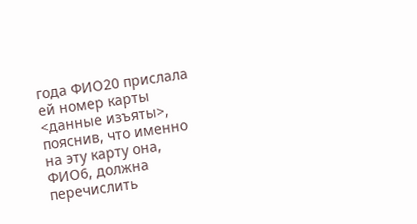года ФИО20 прислала ей номер карты <данные изъяты>, пояснив, что именно на эту карту она, ФИО6, должна перечислить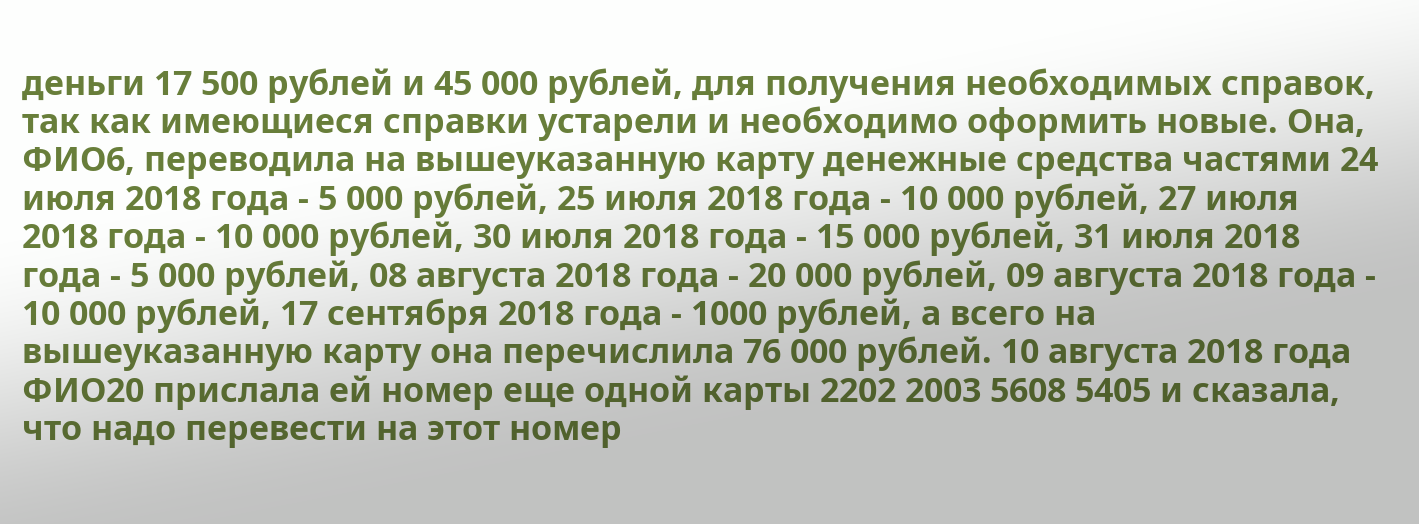деньги 17 500 рублей и 45 000 рублей, для получения необходимых справок, так как имеющиеся справки устарели и необходимо оформить новые. Она, ФИО6, переводила на вышеуказанную карту денежные средства частями 24 июля 2018 года - 5 000 рублей, 25 июля 2018 года - 10 000 рублей, 27 июля 2018 года - 10 000 рублей, 30 июля 2018 года - 15 000 рублей, 31 июля 2018 года - 5 000 рублей, 08 августа 2018 года - 20 000 рублей, 09 августа 2018 года - 10 000 рублей, 17 сентября 2018 года - 1000 рублей, а всего на вышеуказанную карту она перечислила 76 000 рублей. 10 августа 2018 года ФИО20 прислала ей номер еще одной карты 2202 2003 5608 5405 и сказала, что надо перевести на этот номер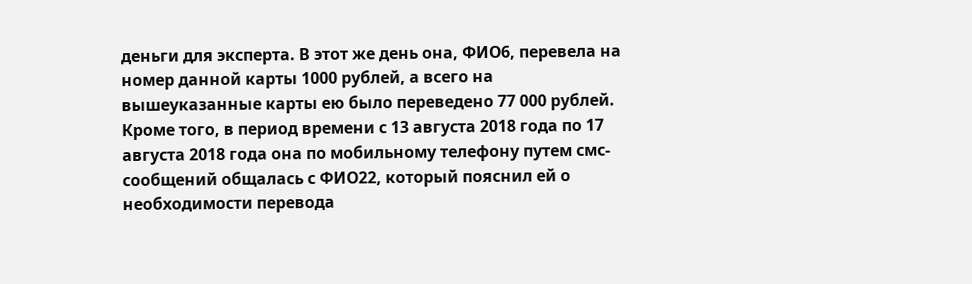деньги для эксперта. В этот же день она, ФИО6, перевела на номер данной карты 1000 рублей, а всего на вышеуказанные карты ею было переведено 77 000 рублей. Кроме того, в период времени с 13 августа 2018 года по 17 августа 2018 года она по мобильному телефону путем смс-сообщений общалась с ФИО22, который пояснил ей о необходимости перевода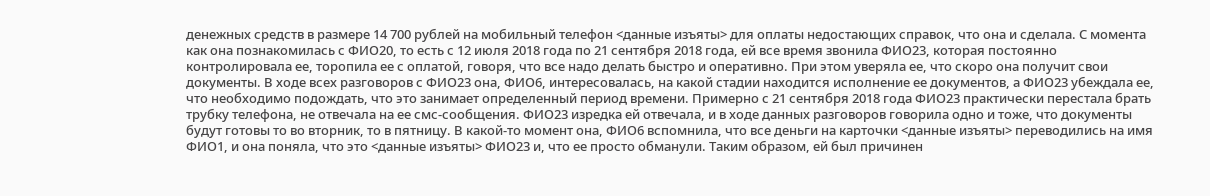денежных средств в размере 14 700 рублей на мобильный телефон <данные изъяты> для оплаты недостающих справок, что она и сделала. С момента как она познакомилась с ФИО20, то есть с 12 июля 2018 года по 21 сентября 2018 года, ей все время звонила ФИО23, которая постоянно контролировала ее, торопила ее с оплатой, говоря, что все надо делать быстро и оперативно. При этом уверяла ее, что скоро она получит свои документы. В ходе всех разговоров с ФИО23 она, ФИО6, интересовалась, на какой стадии находится исполнение ее документов, а ФИО23 убеждала ее, что необходимо подождать, что это занимает определенный период времени. Примерно с 21 сентября 2018 года ФИО23 практически перестала брать трубку телефона, не отвечала на ее смс-сообщения. ФИО23 изредка ей отвечала, и в ходе данных разговоров говорила одно и тоже, что документы будут готовы то во вторник, то в пятницу. В какой-то момент она, ФИО6 вспомнила, что все деньги на карточки <данные изъяты> переводились на имя ФИО1, и она поняла, что это <данные изъяты> ФИО23 и, что ее просто обманули. Таким образом, ей был причинен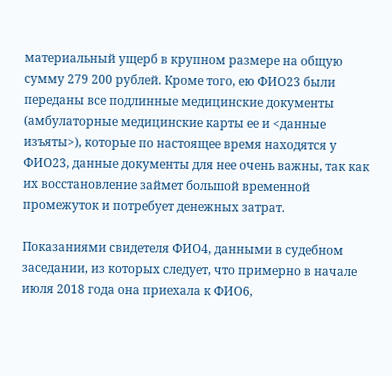материальный ущерб в крупном размере на общую сумму 279 200 рублей. Кроме того, ею ФИО23 были переданы все подлинные медицинские документы (амбулаторные медицинские карты ее и <данные изъяты>), которые по настоящее время находятся у ФИО23, данные документы для нее очень важны, так как их восстановление займет большой временной промежуток и потребует денежных затрат.

Показаниями свидетеля ФИО4, данными в судебном заседании, из которых следует, что примерно в начале июля 2018 года она приехала к ФИО6,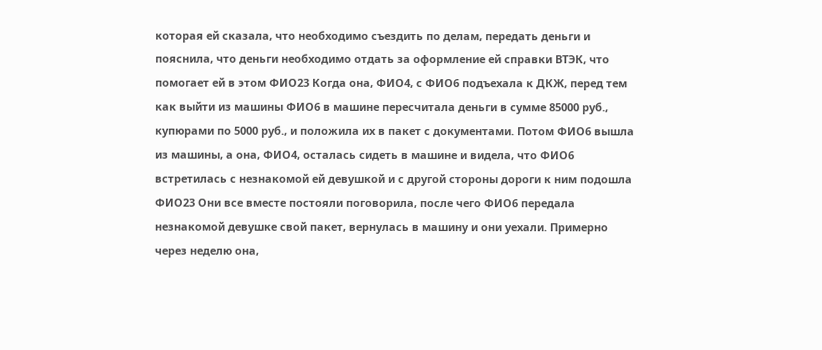которая ей сказала, что необходимо съездить по делам, передать деньги и пояснила, что деньги необходимо отдать за оформление ей справки ВТЭК, что помогает ей в этом ФИО23 Когда она, ФИО4, с ФИО6 подъехала к ДКЖ, перед тем как выйти из машины ФИО6 в машине пересчитала деньги в сумме 85000 руб., купюрами по 5000 руб., и положила их в пакет с документами. Потом ФИО6 вышла из машины, а она, ФИО4, осталась сидеть в машине и видела, что ФИО6 встретилась с незнакомой ей девушкой и с другой стороны дороги к ним подошла ФИО23 Они все вместе постояли поговорила, после чего ФИО6 передала незнакомой девушке свой пакет, вернулась в машину и они уехали. Примерно через неделю она,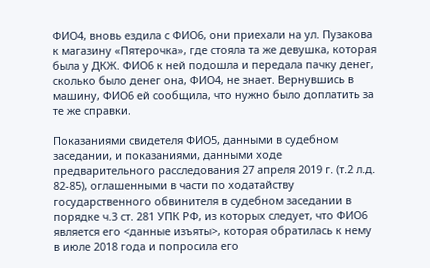ФИО4, вновь ездила с ФИО6, они приехали на ул. Пузакова к магазину «Пятерочка», где стояла та же девушка, которая была у ДКЖ. ФИО6 к ней подошла и передала пачку денег, сколько было денег она, ФИО4, не знает. Вернувшись в машину, ФИО6 ей сообщила, что нужно было доплатить за те же справки.

Показаниями свидетеля ФИО5, данными в судебном заседании, и показаниями, данными ходе предварительного расследования 27 апреля 2019 г. (т.2 л.д. 82-85), оглашенными в части по ходатайству государственного обвинителя в судебном заседании в порядке ч.3 ст. 281 УПК РФ, из которых следует, что ФИО6 является его <данные изъяты>, которая обратилась к нему в июле 2018 года и попросила его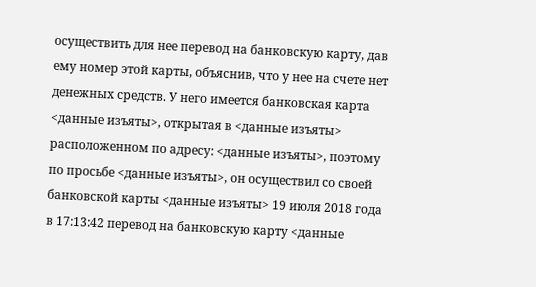осуществить для нее перевод на банковскую карту, дав ему номер этой карты, объяснив, что у нее на счете нет денежных средств. У него имеется банковская карта <данные изъяты>, открытая в <данные изъяты> расположенном по адресу: <данные изъяты>, поэтому по просьбе <данные изъяты>, он осуществил со своей банковской карты <данные изъяты> 19 июля 2018 года в 17:13:42 перевод на банковскую карту <данные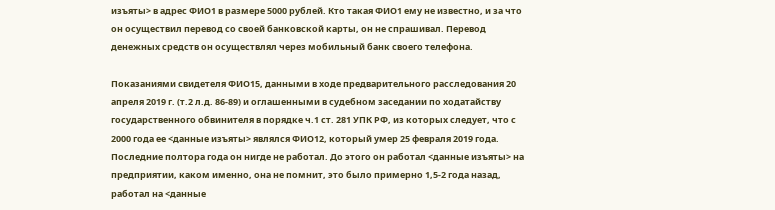изъяты> в адрес ФИО1 в размере 5000 рублей. Кто такая ФИО1 ему не известно, и за что он осуществил перевод со своей банковской карты, он не спрашивал. Перевод денежных средств он осуществлял через мобильный банк своего телефона.

Показаниями свидетеля ФИО15, данными в ходе предварительного расследования 20 апреля 2019 г. (т.2 л.д. 86-89) и оглашенными в судебном заседании по ходатайству государственного обвинителя в порядке ч.1 ст. 281 УПК РФ, из которых следует, что с 2000 года ее <данные изъяты> являлся ФИО12, который умер 25 февраля 2019 года. Последние полтора года он нигде не работал. До этого он работал <данные изъяты> на предприятии, каком именно, она не помнит, это было примерно 1,5-2 года назад, работал на <данные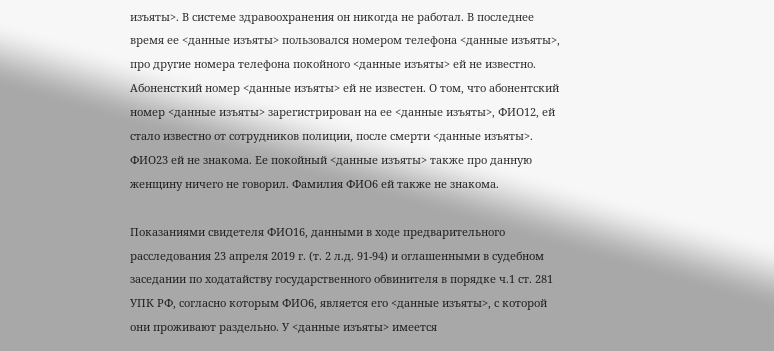изъяты>. В системе здравоохранения он никогда не работал. В последнее время ее <данные изъяты> пользовался номером телефона <данные изъяты>, про другие номера телефона покойного <данные изъяты> ей не известно. Абоненсткий номер <данные изъяты> ей не известен. О том, что абонентский номер <данные изъяты> зарегистрирован на ее <данные изъяты>, ФИО12, ей стало известно от сотрудников полиции, после смерти <данные изъяты>. ФИО23 ей не знакома. Ее покойный <данные изъяты> также про данную женщину ничего не говорил. Фамилия ФИО6 ей также не знакома.

Показаниями свидетеля ФИО16, данными в ходе предварительного расследования 23 апреля 2019 г. (т. 2 л.д. 91-94) и оглашенными в судебном заседании по ходатайству государственного обвинителя в порядке ч.1 ст. 281 УПК РФ, согласно которым ФИО6, является его <данные изъяты>, с которой они проживают раздельно. У <данные изъяты> имеется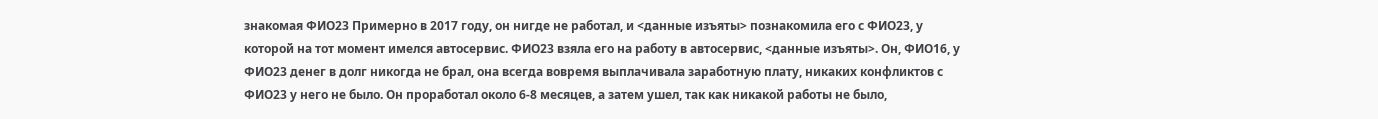знакомая ФИО23 Примерно в 2017 году, он нигде не работал, и <данные изъяты> познакомила его с ФИО23, у которой на тот момент имелся автосервис. ФИО23 взяла его на работу в автосервис, <данные изъяты>. Он, ФИО16, у ФИО23 денег в долг никогда не брал, она всегда вовремя выплачивала заработную плату, никаких конфликтов с ФИО23 у него не было. Он проработал около 6-8 месяцев, а затем ушел, так как никакой работы не было,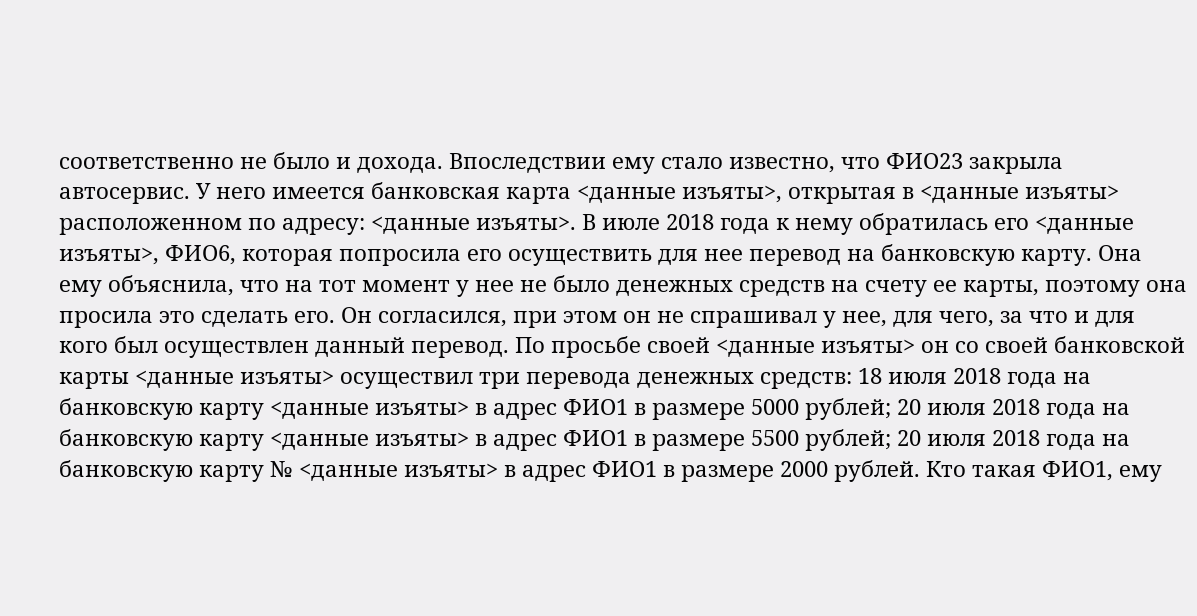соответственно не было и дохода. Впоследствии ему стало известно, что ФИО23 закрыла автосервис. У него имеется банковская карта <данные изъяты>, открытая в <данные изъяты> расположенном по адресу: <данные изъяты>. В июле 2018 года к нему обратилась его <данные изъяты>, ФИО6, которая попросила его осуществить для нее перевод на банковскую карту. Она ему объяснила, что на тот момент у нее не было денежных средств на счету ее карты, поэтому она просила это сделать его. Он согласился, при этом он не спрашивал у нее, для чего, за что и для кого был осуществлен данный перевод. По просьбе своей <данные изъяты> он со своей банковской карты <данные изъяты> осуществил три перевода денежных средств: 18 июля 2018 года на банковскую карту <данные изъяты> в адрес ФИО1 в размере 5000 рублей; 20 июля 2018 года на банковскую карту <данные изъяты> в адрес ФИО1 в размере 5500 рублей; 20 июля 2018 года на банковскую карту № <данные изъяты> в адрес ФИО1 в размере 2000 рублей. Кто такая ФИО1, ему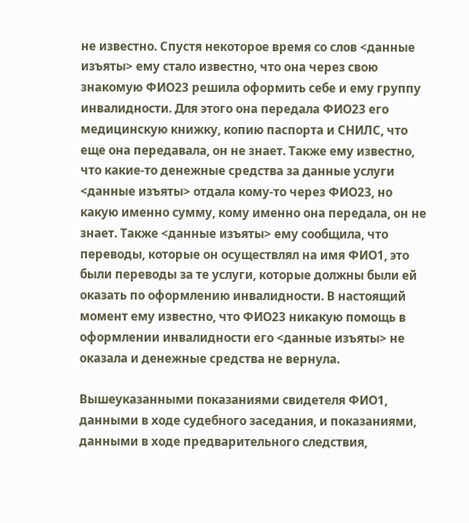не известно. Спустя некоторое время со слов <данные изъяты> ему стало известно, что она через свою знакомую ФИО23 решила оформить себе и ему группу инвалидности. Для этого она передала ФИО23 его медицинскую книжку, копию паспорта и СНИЛС, что еще она передавала, он не знает. Также ему известно, что какие-то денежные средства за данные услуги <данные изъяты> отдала кому-то через ФИО23, но какую именно сумму, кому именно она передала, он не знает. Также <данные изъяты> ему сообщила, что переводы, которые он осуществлял на имя ФИО1, это были переводы за те услуги, которые должны были ей оказать по оформлению инвалидности. В настоящий момент ему известно, что ФИО23 никакую помощь в оформлении инвалидности его <данные изъяты> не оказала и денежные средства не вернула.

Вышеуказанными показаниями свидетеля ФИО1, данными в ходе судебного заседания, и показаниями, данными в ходе предварительного следствия,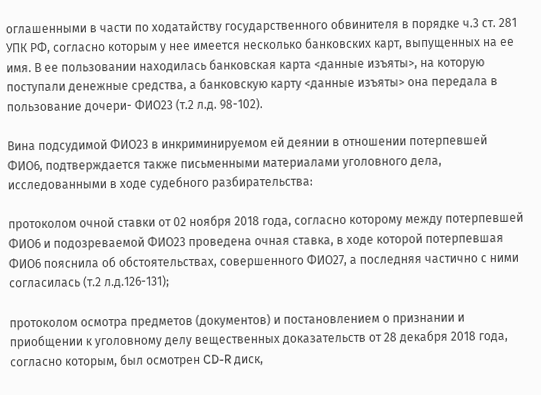оглашенными в части по ходатайству государственного обвинителя в порядке ч.3 ст. 281 УПК РФ, согласно которым у нее имеется несколько банковских карт, выпущенных на ее имя. В ее пользовании находилась банковская карта <данные изъяты>, на которую поступали денежные средства, а банковскую карту <данные изъяты> она передала в пользование дочери- ФИО23 (т.2 л.д. 98-102).

Вина подсудимой ФИО23 в инкриминируемом ей деянии в отношении потерпевшей ФИО6, подтверждается также письменными материалами уголовного дела, исследованными в ходе судебного разбирательства:

протоколом очной ставки от 02 ноября 2018 года, согласно которому между потерпевшей ФИО6 и подозреваемой ФИО23 проведена очная ставка, в ходе которой потерпевшая ФИО6 пояснила об обстоятельствах, совершенного ФИО27, а последняя частично с ними согласилась (т.2 л.д.126-131);

протоколом осмотра предметов (документов) и постановлением о признании и приобщении к уголовному делу вещественных доказательств от 28 декабря 2018 года, согласно которым, был осмотрен CD-R диск,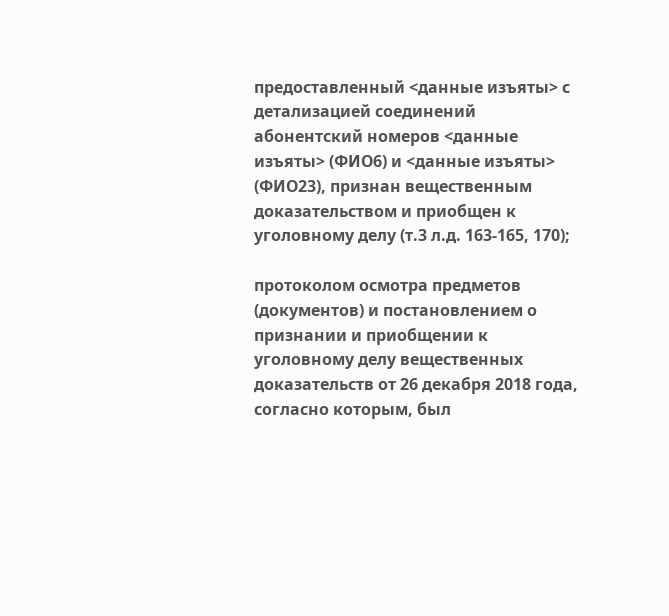предоставленный <данные изъяты> с детализацией соединений абонентский номеров <данные изъяты> (ФИО6) и <данные изъяты> (ФИО23), признан вещественным доказательством и приобщен к уголовному делу (т.3 л.д. 163-165, 170);

протоколом осмотра предметов (документов) и постановлением о признании и приобщении к уголовному делу вещественных доказательств от 26 декабря 2018 года, согласно которым, был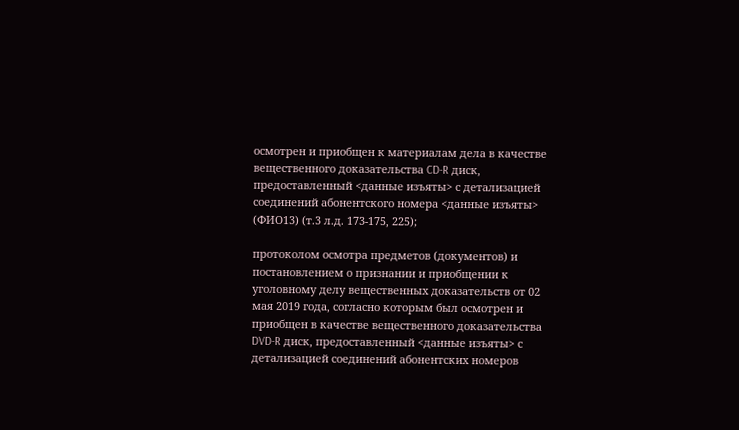осмотрен и приобщен к материалам дела в качестве вещественного доказательства CD-R диск, предоставленный <данные изъяты> с детализацией соединений абонентского номера <данные изъяты> (ФИО13) (т.3 л.д. 173-175, 225);

протоколом осмотра предметов (документов) и постановлением о признании и приобщении к уголовному делу вещественных доказательств от 02 мая 2019 года, согласно которым был осмотрен и приобщен в качестве вещественного доказательства DVD-R диск, предоставленный <данные изъяты> с детализацией соединений абонентских номеров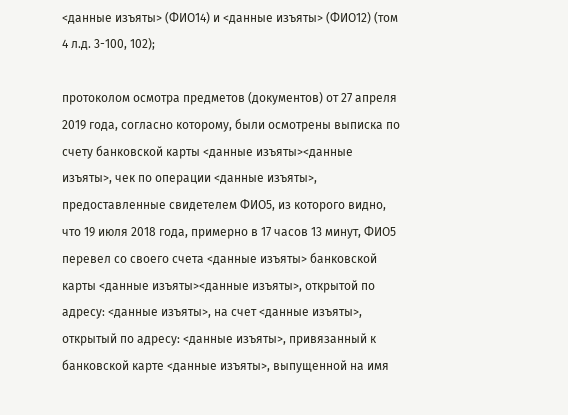<данные изъяты> (ФИО14) и <данные изъяты> (ФИО12) (том 4 л.д. 3-100, 102);

протоколом осмотра предметов (документов) от 27 апреля 2019 года, согласно которому, были осмотрены выписка по счету банковской карты <данные изъяты><данные изъяты>, чек по операции <данные изъяты>, предоставленные свидетелем ФИО5, из которого видно, что 19 июля 2018 года, примерно в 17 часов 13 минут, ФИО5 перевел со своего счета <данные изъяты> банковской карты <данные изъяты><данные изъяты>, открытой по адресу: <данные изъяты>, на счет <данные изъяты>, открытый по адресу: <данные изъяты>, привязанный к банковской карте <данные изъяты>, выпущенной на имя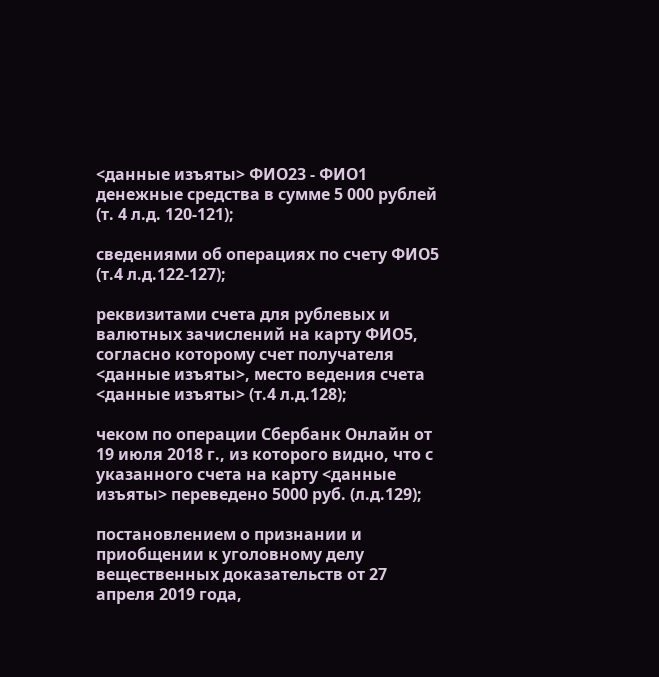<данные изъяты> ФИО23 - ФИО1 денежные средства в сумме 5 000 рублей (т. 4 л.д. 120-121);

сведениями об операциях по счету ФИО5 (т.4 л.д.122-127);

реквизитами счета для рублевых и валютных зачислений на карту ФИО5, согласно которому счет получателя <данные изъяты>, место ведения счета <данные изъяты> (т.4 л.д.128);

чеком по операции Сбербанк Онлайн от 19 июля 2018 г., из которого видно, что с указанного счета на карту <данные изъяты> переведено 5000 руб. (л.д.129);

постановлением о признании и приобщении к уголовному делу вещественных доказательств от 27 апреля 2019 года,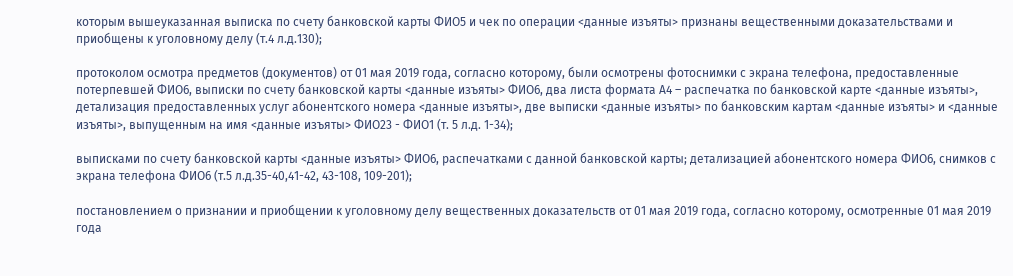которым вышеуказанная выписка по счету банковской карты ФИО5 и чек по операции <данные изъяты> признаны вещественными доказательствами и приобщены к уголовному делу (т.4 л.д.130);

протоколом осмотра предметов (документов) от 01 мая 2019 года, согласно которому, были осмотрены фотоснимки с экрана телефона, предоставленные потерпевшей ФИО6, выписки по счету банковской карты <данные изъяты> ФИО6, два листа формата А4 – распечатка по банковской карте <данные изъяты>, детализация предоставленных услуг абонентского номера <данные изъяты>, две выписки <данные изъяты> по банковским картам <данные изъяты> и <данные изъяты>, выпущенным на имя <данные изъяты> ФИО23 - ФИО1 (т. 5 л.д. 1-34);

выписками по счету банковской карты <данные изъяты> ФИО6, распечатками с данной банковской карты; детализацией абонентского номера ФИО6, снимков с экрана телефона ФИО6 (т.5 л.д.35-40,41-42, 43-108, 109-201);

постановлением о признании и приобщении к уголовному делу вещественных доказательств от 01 мая 2019 года, согласно которому, осмотренные 01 мая 2019 года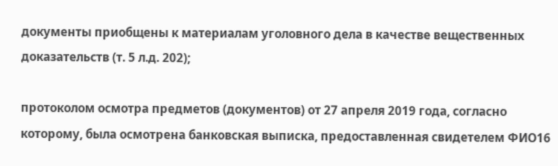документы приобщены к материалам уголовного дела в качестве вещественных доказательств (т. 5 л.д. 202);

протоколом осмотра предметов (документов) от 27 апреля 2019 года, согласно которому, была осмотрена банковская выписка, предоставленная свидетелем ФИО16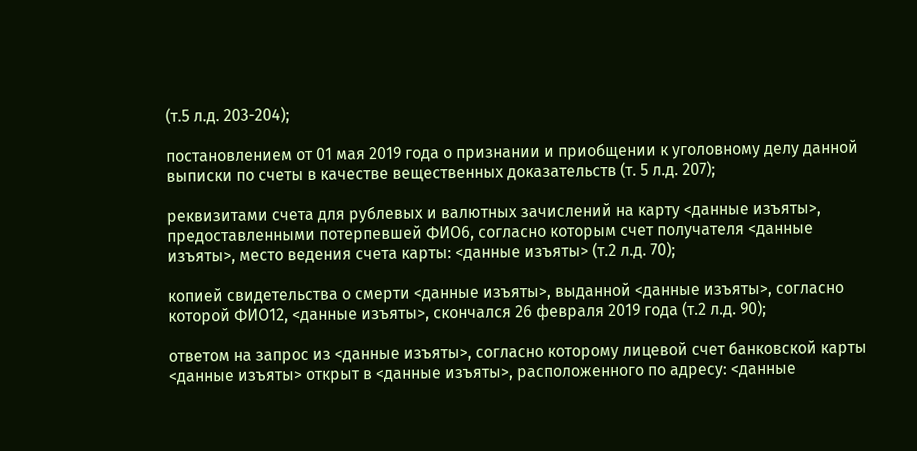(т.5 л.д. 203-204);

постановлением от 01 мая 2019 года о признании и приобщении к уголовному делу данной выписки по счеты в качестве вещественных доказательств (т. 5 л.д. 207);

реквизитами счета для рублевых и валютных зачислений на карту <данные изъяты>, предоставленными потерпевшей ФИО6, согласно которым счет получателя <данные изъяты>, место ведения счета карты: <данные изъяты> (т.2 л.д. 70);

копией свидетельства о смерти <данные изъяты>, выданной <данные изъяты>, согласно которой ФИО12, <данные изъяты>, скончался 26 февраля 2019 года (т.2 л.д. 90);

ответом на запрос из <данные изъяты>, согласно которому лицевой счет банковской карты <данные изъяты> открыт в <данные изъяты>, расположенного по адресу: <данные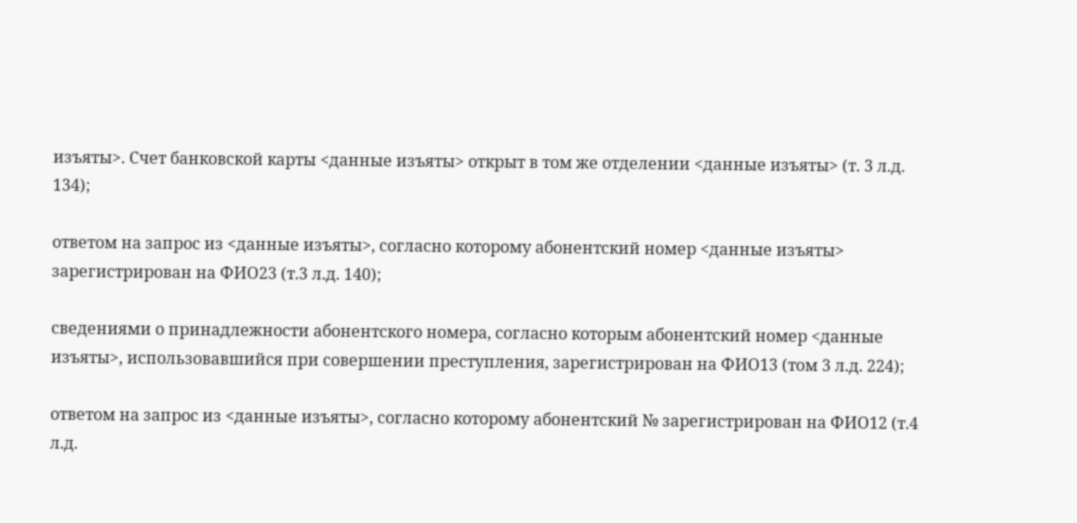изъяты>. Счет банковской карты <данные изъяты> открыт в том же отделении <данные изъяты> (т. 3 л.д. 134);

ответом на запрос из <данные изъяты>, согласно которому абонентский номер <данные изъяты> зарегистрирован на ФИО23 (т.3 л.д. 140);

сведениями о принадлежности абонентского номера, согласно которым абонентский номер <данные изъяты>, использовавшийся при совершении преступления, зарегистрирован на ФИО13 (том 3 л.д. 224);

ответом на запрос из <данные изъяты>, согласно которому абонентский № зарегистрирован на ФИО12 (т.4 л.д.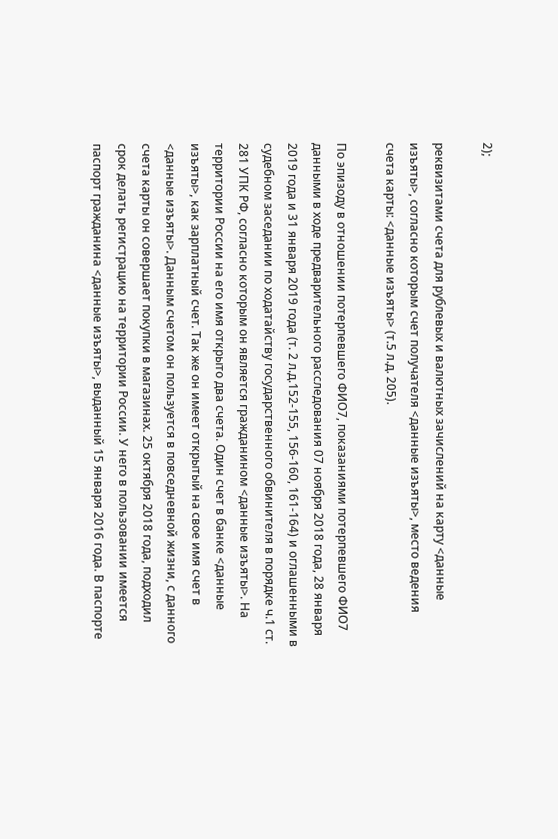2);

реквизитами счета для рублевых и валютных зачислений на карту <данные изъяты>, согласно которым счет получателя <данные изъяты>, место ведения счета карты: <данные изъяты> (т.5 л.д. 205).

По эпизоду в отношении потерпевшего ФИО7, показаниями потерпевшего ФИО7 данными в ходе предварительного расследования 07 ноября 2018 года, 28 января 2019 года и 31 января 2019 года (т. 2 л.д.152-155, 156-160, 161-164) и оглашенными в судебном заседании по ходатайству государственного обвинителя в порядке ч.1 ст. 281 УПК РФ, согласно которым он является гражданином <данные изъяты>. На территории России на его имя открыто два счета. Один счет в банке <данные изъяты>, как зарплатный счет. Так же он имеет открытый на свое имя счет в <данные изъяты>. Данным счетом он пользуется в повседневной жизни, с данного счета карты он совершает покупки в магазинах. 25 октября 2018 года, подходил срок делать регистрацию на территории России. У него в пользовании имеется паспорт гражданина <данные изъяты>, выданный 15 января 2016 года. В паспорте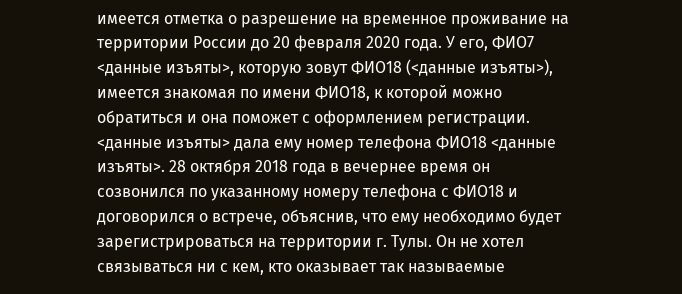имеется отметка о разрешение на временное проживание на территории России до 20 февраля 2020 года. У его, ФИО7 <данные изъяты>, которую зовут ФИО18 (<данные изъяты>), имеется знакомая по имени ФИО18, к которой можно обратиться и она поможет с оформлением регистрации. <данные изъяты> дала ему номер телефона ФИО18 <данные изъяты>. 28 октября 2018 года в вечернее время он созвонился по указанному номеру телефона с ФИО18 и договорился о встрече, объяснив, что ему необходимо будет зарегистрироваться на территории г. Тулы. Он не хотел связываться ни с кем, кто оказывает так называемые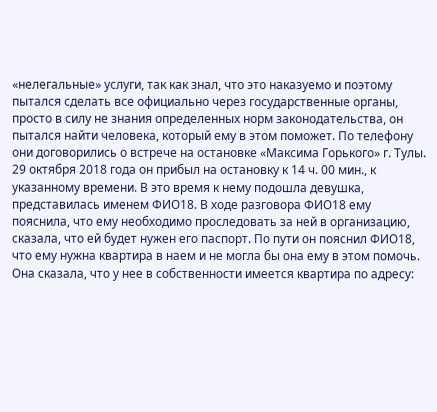«нелегальные» услуги, так как знал, что это наказуемо и поэтому пытался сделать все официально через государственные органы, просто в силу не знания определенных норм законодательства, он пытался найти человека, который ему в этом поможет. По телефону они договорились о встрече на остановке «Максима Горького» г. Тулы. 29 октября 2018 года он прибыл на остановку к 14 ч. 00 мин., к указанному времени. В это время к нему подошла девушка, представилась именем ФИО18. В ходе разговора ФИО18 ему пояснила, что ему необходимо проследовать за ней в организацию, сказала, что ей будет нужен его паспорт. По пути он пояснил ФИО18, что ему нужна квартира в наем и не могла бы она ему в этом помочь. Она сказала, что у нее в собственности имеется квартира по адресу: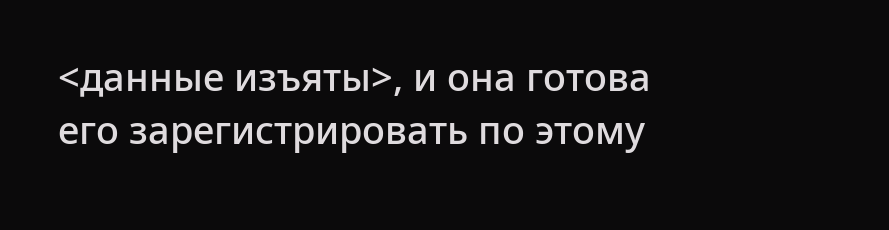<данные изъяты>, и она готова его зарегистрировать по этому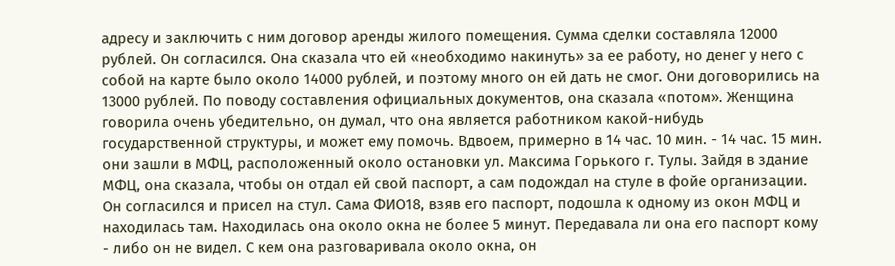адресу и заключить с ним договор аренды жилого помещения. Сумма сделки составляла 12000 рублей. Он согласился. Она сказала что ей «необходимо накинуть» за ее работу, но денег у него с собой на карте было около 14000 рублей, и поэтому много он ей дать не смог. Они договорились на 13000 рублей. По поводу составления официальных документов, она сказала «потом». Женщина говорила очень убедительно, он думал, что она является работником какой-нибудь государственной структуры, и может ему помочь. Вдвоем, примерно в 14 час. 10 мин. - 14 час. 15 мин. они зашли в МФЦ, расположенный около остановки ул. Максима Горького г. Тулы. Зайдя в здание МФЦ, она сказала, чтобы он отдал ей свой паспорт, а сам подождал на стуле в фойе организации. Он согласился и присел на стул. Сама ФИО18, взяв его паспорт, подошла к одному из окон МФЦ и находилась там. Находилась она около окна не более 5 минут. Передавала ли она его паспорт кому - либо он не видел. С кем она разговаривала около окна, он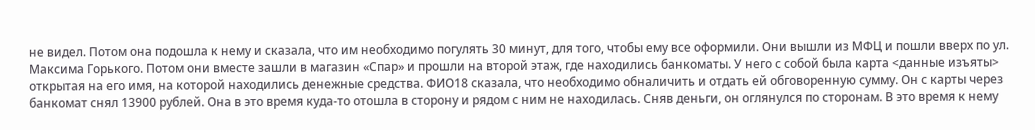не видел. Потом она подошла к нему и сказала, что им необходимо погулять 30 минут, для того, чтобы ему все оформили. Они вышли из МФЦ и пошли вверх по ул. Максима Горького. Потом они вместе зашли в магазин «Спар» и прошли на второй этаж, где находились банкоматы. У него с собой была карта <данные изъяты> открытая на его имя, на которой находились денежные средства. ФИО18 сказала, что необходимо обналичить и отдать ей обговоренную сумму. Он с карты через банкомат снял 13900 рублей. Она в это время куда-то отошла в сторону и рядом с ним не находилась. Сняв деньги, он оглянулся по сторонам. В это время к нему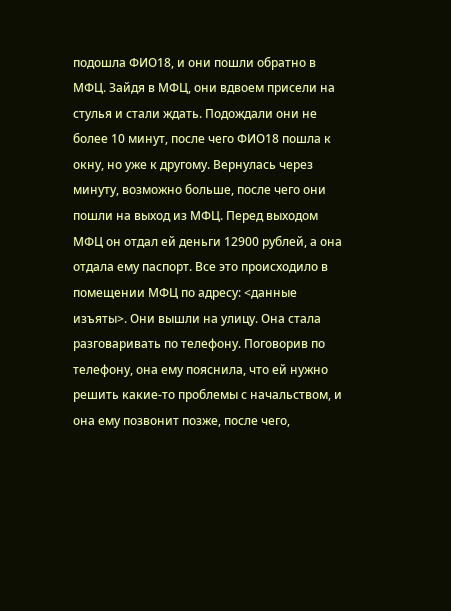подошла ФИО18, и они пошли обратно в МФЦ. Зайдя в МФЦ, они вдвоем присели на стулья и стали ждать. Подождали они не более 10 минут, после чего ФИО18 пошла к окну, но уже к другому. Вернулась через минуту, возможно больше, после чего они пошли на выход из МФЦ. Перед выходом МФЦ он отдал ей деньги 12900 рублей, а она отдала ему паспорт. Все это происходило в помещении МФЦ по адресу: <данные изъяты>. Они вышли на улицу. Она стала разговаривать по телефону. Поговорив по телефону, она ему пояснила, что ей нужно решить какие-то проблемы с начальством, и она ему позвонит позже, после чего,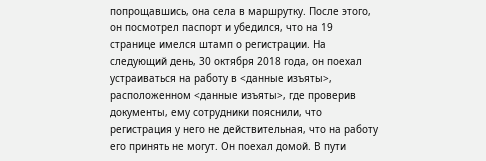попрощавшись, она села в маршрутку. После этого, он посмотрел паспорт и убедился, что на 19 странице имелся штамп о регистрации. На следующий день, 30 октября 2018 года, он поехал устраиваться на работу в <данные изъяты>, расположенном <данные изъяты>, где проверив документы, ему сотрудники пояснили, что регистрация у него не действительная, что на работу его принять не могут. Он поехал домой. В пути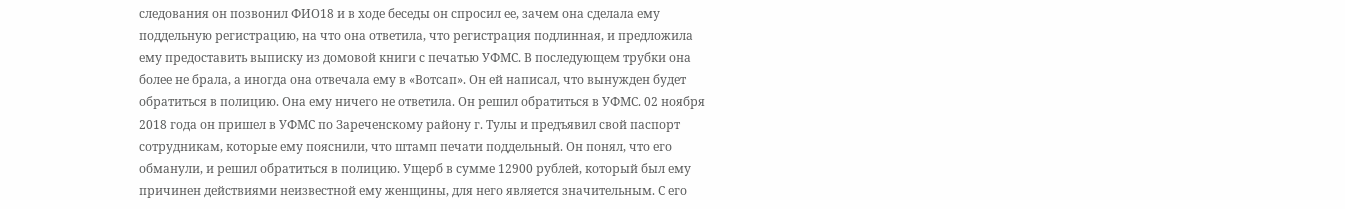следования он позвонил ФИО18 и в ходе беседы он спросил ее, зачем она сделала ему поддельную регистрацию, на что она ответила, что регистрация подлинная, и предложила ему предоставить выписку из домовой книги с печатью УФМС. В последующем трубки она более не брала, а иногда она отвечала ему в «Вотсап». Он ей написал, что вынужден будет обратиться в полицию. Она ему ничего не ответила. Он решил обратиться в УФМС. 02 ноября 2018 года он пришел в УФМС по Зареченскому району г. Тулы и предъявил свой паспорт сотрудникам, которые ему пояснили, что штамп печати поддельный. Он понял, что его обманули, и решил обратиться в полицию. Ущерб в сумме 12900 рублей, который был ему причинен действиями неизвестной ему женщины, для него является значительным. С его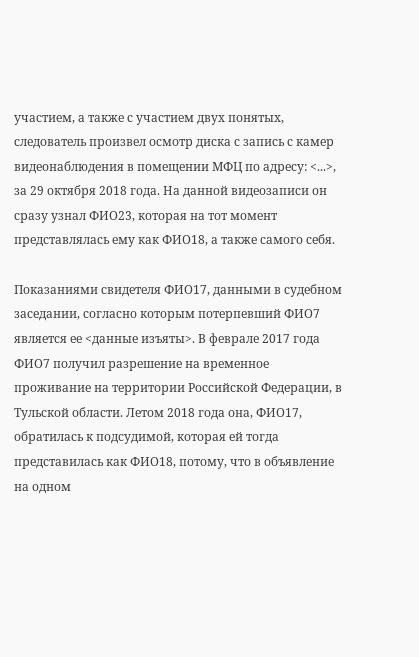участием, а также с участием двух понятых, следователь произвел осмотр диска с запись с камер видеонаблюдения в помещении МФЦ по адресу: <...>, за 29 октября 2018 года. На данной видеозаписи он сразу узнал ФИО23, которая на тот момент представлялась ему как ФИО18, а также самого себя.

Показаниями свидетеля ФИО17, данными в судебном заседании, согласно которым потерпевший ФИО7 является ее <данные изъяты>. В феврале 2017 года ФИО7 получил разрешение на временное проживание на территории Российской Федерации, в Тульской области. Летом 2018 года она, ФИО17, обратилась к подсудимой, которая ей тогда представилась как ФИО18, потому, что в объявление на одном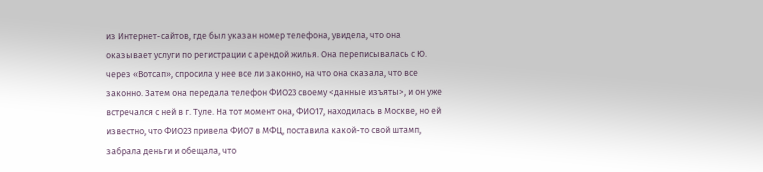из Интернет-сайтов, где был указан номер телефона, увидела, что она оказывает услуги по регистрации с арендой жилья. Она переписывалась с Ю. через «Вотсап», спросила у нее все ли законно, на что она сказала, что все законно. Затем она передала телефон ФИО23 своему <данные изъяты>, и он уже встречался с ней в г. Туле. На тот момент она, ФИО17, находилась в Москве, но ей известно, что ФИО23 привела ФИО7 в МФЦ, поставила какой-то свой штамп, забрала деньги и обещала, что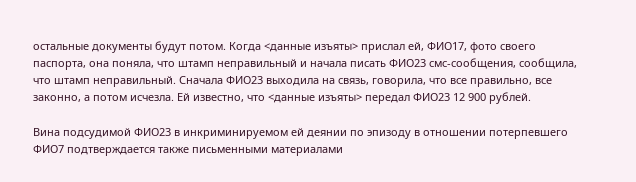остальные документы будут потом. Когда <данные изъяты> прислал ей, ФИО17, фото своего паспорта, она поняла, что штамп неправильный и начала писать ФИО23 смс-сообщения, сообщила, что штамп неправильный. Сначала ФИО23 выходила на связь, говорила, что все правильно, все законно, а потом исчезла. Ей известно, что <данные изъяты> передал ФИО23 12 900 рублей.

Вина подсудимой ФИО23 в инкриминируемом ей деянии по эпизоду в отношении потерпевшего ФИО7 подтверждается также письменными материалами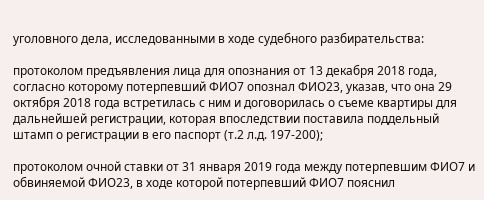уголовного дела, исследованными в ходе судебного разбирательства:

протоколом предъявления лица для опознания от 13 декабря 2018 года, согласно которому потерпевший ФИО7 опознал ФИО23, указав, что она 29 октября 2018 года встретилась с ним и договорилась о съеме квартиры для дальнейшей регистрации, которая впоследствии поставила поддельный штамп о регистрации в его паспорт (т.2 л.д. 197-200);

протоколом очной ставки от 31 января 2019 года между потерпевшим ФИО7 и обвиняемой ФИО23, в ходе которой потерпевший ФИО7 пояснил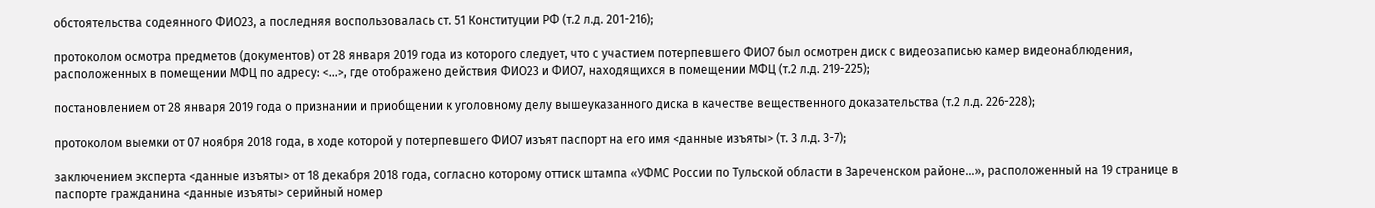обстоятельства содеянного ФИО23, а последняя воспользовалась ст. 51 Конституции РФ (т.2 л.д. 201-216);

протоколом осмотра предметов (документов) от 28 января 2019 года из которого следует, что с участием потерпевшего ФИО7 был осмотрен диск с видеозаписью камер видеонаблюдения, расположенных в помещении МФЦ по адресу: <...>, где отображено действия ФИО23 и ФИО7, находящихся в помещении МФЦ (т.2 л.д. 219-225);

постановлением от 28 января 2019 года о признании и приобщении к уголовному делу вышеуказанного диска в качестве вещественного доказательства (т.2 л.д. 226-228);

протоколом выемки от 07 ноября 2018 года, в ходе которой у потерпевшего ФИО7 изъят паспорт на его имя <данные изъяты> (т. 3 л.д. 3-7);

заключением эксперта <данные изъяты> от 18 декабря 2018 года, согласно которому оттиск штампа «УФМС России по Тульской области в Зареченском районе…», расположенный на 19 странице в паспорте гражданина <данные изъяты> серийный номер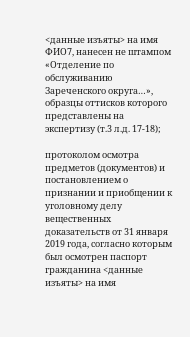<данные изъяты> на имя ФИО7, нанесен не штампом «Отделение по обслуживанию Зареченского округа…», образцы оттисков которого представлены на экспертизу (т.3 л.д. 17-18);

протоколом осмотра предметов (документов) и постановлением о признании и приобщении к уголовному делу вещественных доказательств от 31 января 2019 года, согласно которым был осмотрен паспорт гражданина <данные изъяты> на имя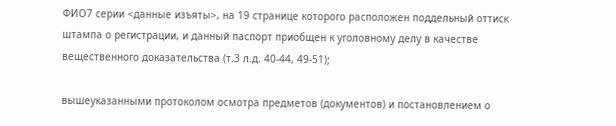ФИО7 серии <данные изъяты>, на 19 странице которого расположен поддельный оттиск штампа о регистрации, и данный паспорт приобщен к уголовному делу в качестве вещественного доказательства (т.3 л.д. 40-44, 49-51);

вышеуказанными протоколом осмотра предметов (документов) и постановлением о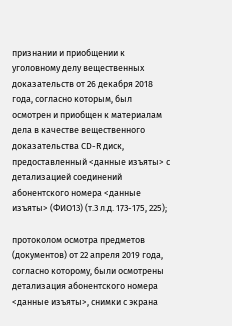признании и приобщении к уголовному делу вещественных доказательств от 26 декабря 2018 года, согласно которым, был осмотрен и приобщен к материалам дела в качестве вещественного доказательства CD-R диск, предоставленный <данные изъяты> с детализацией соединений абонентского номера <данные изъяты> (ФИО13) (т.3 л.д. 173-175, 225);

протоколом осмотра предметов (документов) от 22 апреля 2019 года, согласно которому, были осмотрены детализация абонентского номера <данные изъяты>, снимки с экрана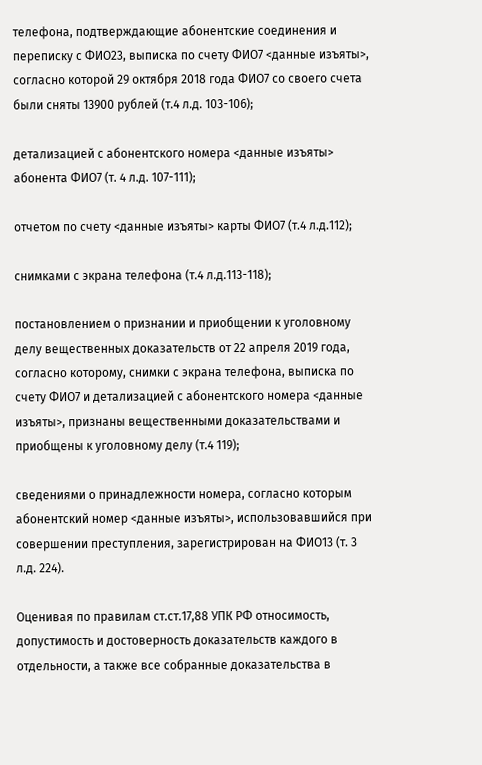телефона, подтверждающие абонентские соединения и переписку с ФИО23, выписка по счету ФИО7 <данные изъяты>, согласно которой 29 октября 2018 года ФИО7 со своего счета были сняты 13900 рублей (т.4 л.д. 103-106);

детализацией с абонентского номера <данные изъяты> абонента ФИО7 (т. 4 л.д. 107-111);

отчетом по счету <данные изъяты> карты ФИО7 (т.4 л.д.112);

снимками с экрана телефона (т.4 л.д.113-118);

постановлением о признании и приобщении к уголовному делу вещественных доказательств от 22 апреля 2019 года, согласно которому, снимки с экрана телефона, выписка по счету ФИО7 и детализацией с абонентского номера <данные изъяты>, признаны вещественными доказательствами и приобщены к уголовному делу (т.4 119);

сведениями о принадлежности номера, согласно которым абонентский номер <данные изъяты>, использовавшийся при совершении преступления, зарегистрирован на ФИО13 (т. 3 л.д. 224).

Оценивая по правилам ст.ст.17,88 УПК РФ относимость, допустимость и достоверность доказательств каждого в отдельности, а также все собранные доказательства в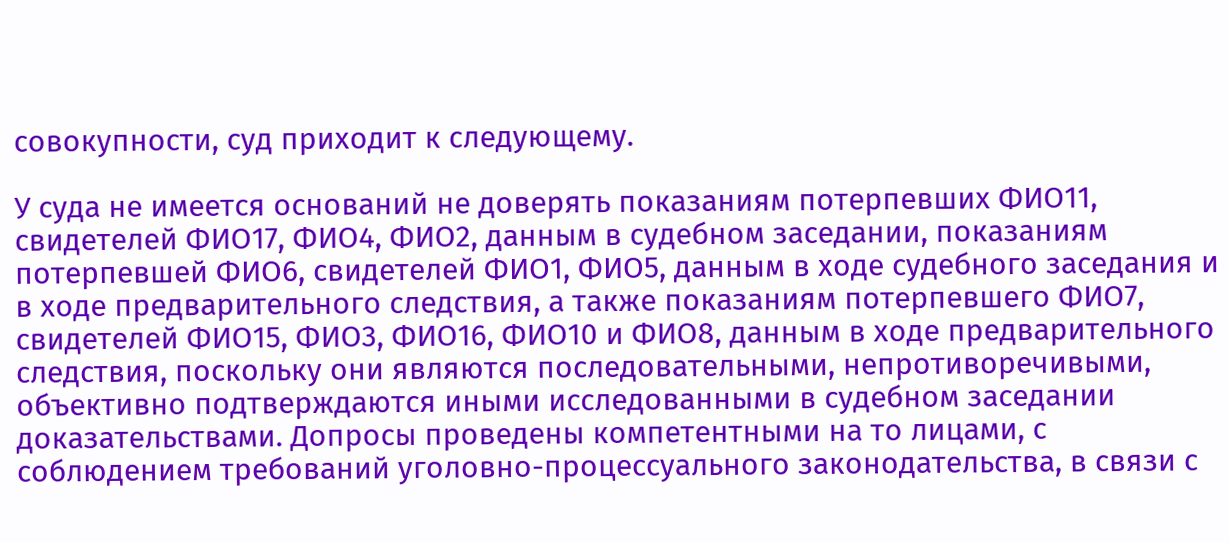совокупности, суд приходит к следующему.

У суда не имеется оснований не доверять показаниям потерпевших ФИО11, свидетелей ФИО17, ФИО4, ФИО2, данным в судебном заседании, показаниям потерпевшей ФИО6, свидетелей ФИО1, ФИО5, данным в ходе судебного заседания и в ходе предварительного следствия, а также показаниям потерпевшего ФИО7, свидетелей ФИО15, ФИО3, ФИО16, ФИО10 и ФИО8, данным в ходе предварительного следствия, поскольку они являются последовательными, непротиворечивыми, объективно подтверждаются иными исследованными в судебном заседании доказательствами. Допросы проведены компетентными на то лицами, с соблюдением требований уголовно-процессуального законодательства, в связи с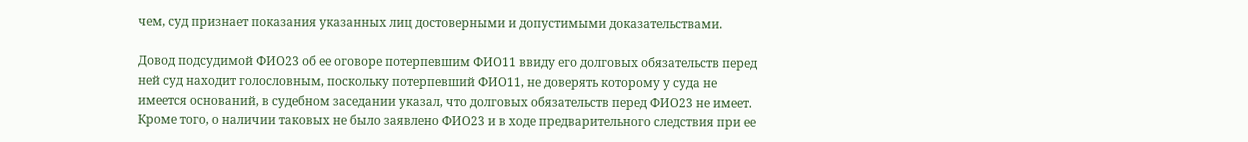чем, суд признает показания указанных лиц достоверными и допустимыми доказательствами.

Довод подсудимой ФИО23 об ее оговоре потерпевшим ФИО11 ввиду его долговых обязательств перед ней суд находит голословным, поскольку потерпевший ФИО11, не доверять которому у суда не имеется оснований, в судебном заседании указал, что долговых обязательств перед ФИО23 не имеет. Кроме того, о наличии таковых не было заявлено ФИО23 и в ходе предварительного следствия при ее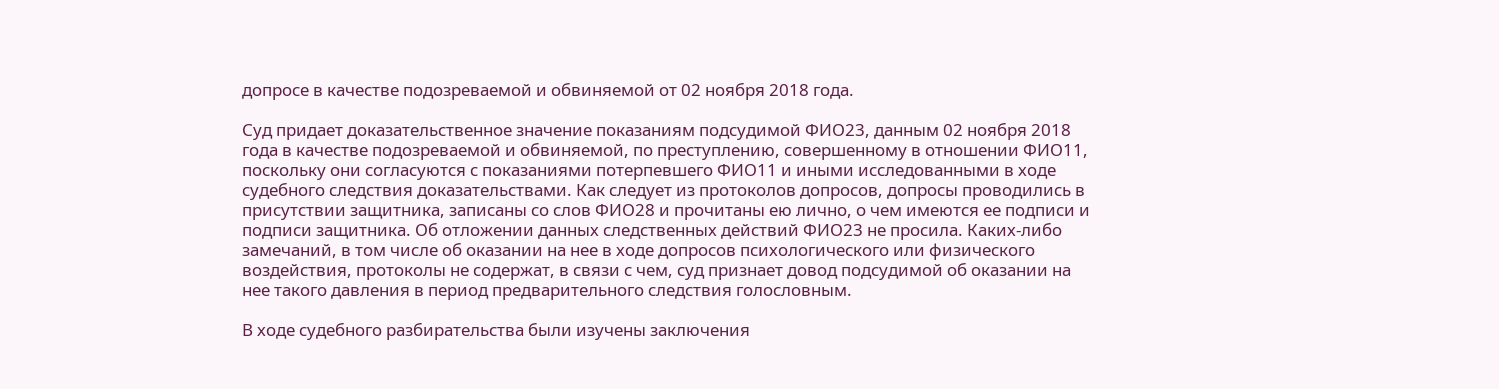допросе в качестве подозреваемой и обвиняемой от 02 ноября 2018 года.

Суд придает доказательственное значение показаниям подсудимой ФИО23, данным 02 ноября 2018 года в качестве подозреваемой и обвиняемой, по преступлению, совершенному в отношении ФИО11, поскольку они согласуются с показаниями потерпевшего ФИО11 и иными исследованными в ходе судебного следствия доказательствами. Как следует из протоколов допросов, допросы проводились в присутствии защитника, записаны со слов ФИО28 и прочитаны ею лично, о чем имеются ее подписи и подписи защитника. Об отложении данных следственных действий ФИО23 не просила. Каких-либо замечаний, в том числе об оказании на нее в ходе допросов психологического или физического воздействия, протоколы не содержат, в связи с чем, суд признает довод подсудимой об оказании на нее такого давления в период предварительного следствия голословным.

В ходе судебного разбирательства были изучены заключения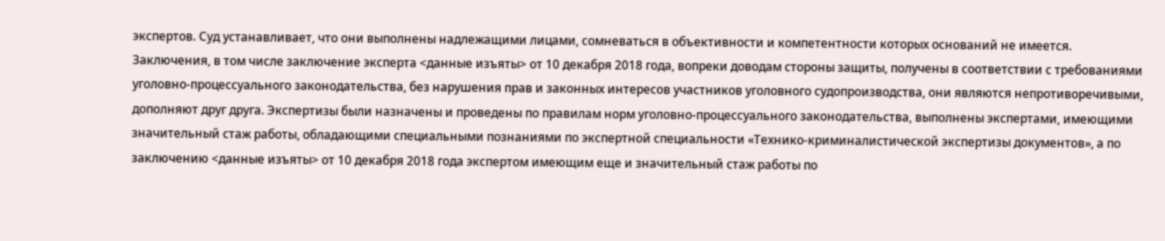экспертов. Суд устанавливает, что они выполнены надлежащими лицами, сомневаться в объективности и компетентности которых оснований не имеется. Заключения, в том числе заключение эксперта <данные изъяты> от 10 декабря 2018 года, вопреки доводам стороны защиты, получены в соответствии с требованиями уголовно-процессуального законодательства, без нарушения прав и законных интересов участников уголовного судопроизводства, они являются непротиворечивыми, дополняют друг друга. Экспертизы были назначены и проведены по правилам норм уголовно-процессуального законодательства, выполнены экспертами, имеющими значительный стаж работы, обладающими специальными познаниями по экспертной специальности «Технико-криминалистической экспертизы документов», а по заключению <данные изъяты> от 10 декабря 2018 года экспертом имеющим еще и значительный стаж работы по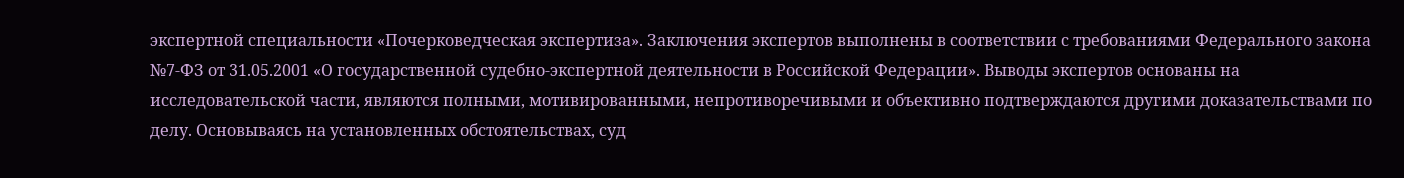экспертной специальности «Почерковедческая экспертиза». Заключения экспертов выполнены в соответствии с требованиями Федерального закона №7-ФЗ от 31.05.2001 «О государственной судебно-экспертной деятельности в Российской Федерации». Выводы экспертов основаны на исследовательской части, являются полными, мотивированными, непротиворечивыми и объективно подтверждаются другими доказательствами по делу. Основываясь на установленных обстоятельствах, суд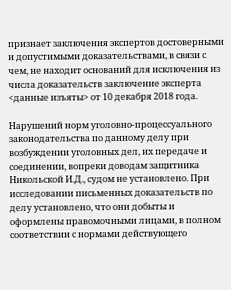признает заключения экспертов достоверными и допустимыми доказательствами, в связи с чем, не находит оснований для исключения из числа доказательств заключение эксперта <данные изъяты> от 10 декабря 2018 года.

Нарушений норм уголовно-процессуального законодательства по данному делу при возбуждении уголовных дел, их передаче и соединении, вопреки доводам защитника Никольской И.Д., судом не установлено. При исследовании письменных доказательств по делу установлено, что они добыты и оформлены правомочными лицами, в полном соответствии с нормами действующего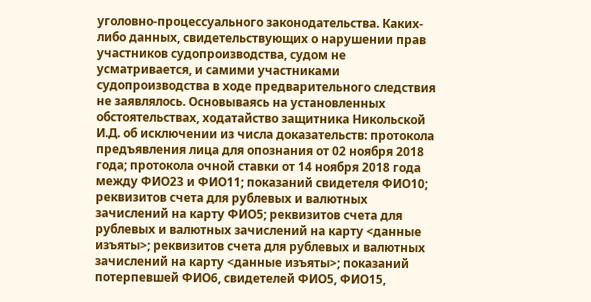уголовно-процессуального законодательства. Каких-либо данных, свидетельствующих о нарушении прав участников судопроизводства, судом не усматривается, и самими участниками судопроизводства в ходе предварительного следствия не заявлялось. Основываясь на установленных обстоятельствах, ходатайство защитника Никольской И.Д. об исключении из числа доказательств: протокола предъявления лица для опознания от 02 ноября 2018 года; протокола очной ставки от 14 ноября 2018 года между ФИО23 и ФИО11; показаний свидетеля ФИО10; реквизитов счета для рублевых и валютных зачислений на карту ФИО5; реквизитов счета для рублевых и валютных зачислений на карту <данные изъяты>; реквизитов счета для рублевых и валютных зачислений на карту <данные изъяты>; показаний потерпевшей ФИО6, свидетелей ФИО5, ФИО15,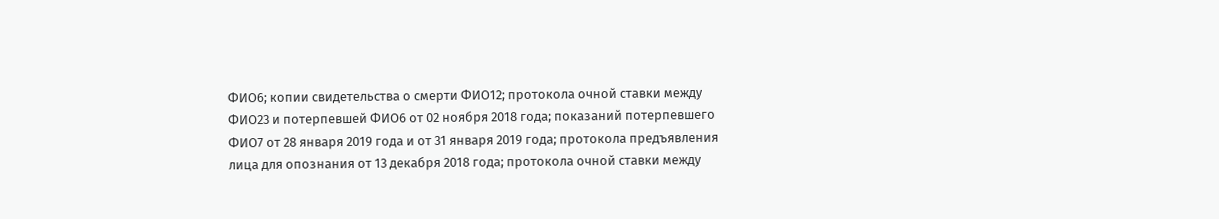ФИО6; копии свидетельства о смерти ФИО12; протокола очной ставки между ФИО23 и потерпевшей ФИО6 от 02 ноября 2018 года; показаний потерпевшего ФИО7 от 28 января 2019 года и от 31 января 2019 года; протокола предъявления лица для опознания от 13 декабря 2018 года; протокола очной ставки между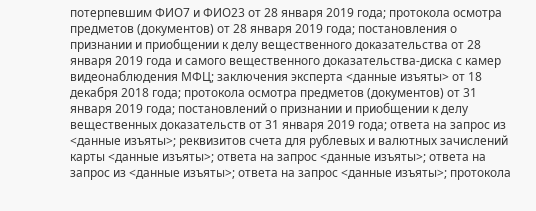потерпевшим ФИО7 и ФИО23 от 28 января 2019 года; протокола осмотра предметов (документов) от 28 января 2019 года; постановления о признании и приобщении к делу вещественного доказательства от 28 января 2019 года и самого вещественного доказательства-диска с камер видеонаблюдения МФЦ; заключения эксперта <данные изъяты> от 18 декабря 2018 года; протокола осмотра предметов (документов) от 31 января 2019 года; постановлений о признании и приобщении к делу вещественных доказательств от 31 января 2019 года; ответа на запрос из <данные изъяты>; реквизитов счета для рублевых и валютных зачислений карты <данные изъяты>; ответа на запрос <данные изъяты>; ответа на запрос из <данные изъяты>; ответа на запрос <данные изъяты>; протокола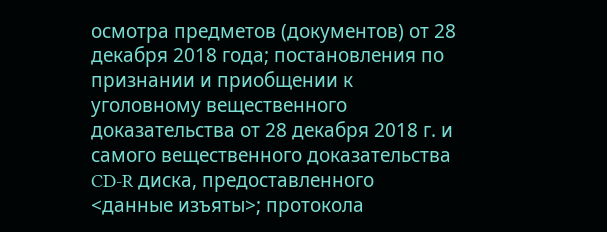осмотра предметов (документов) от 28 декабря 2018 года; постановления по признании и приобщении к уголовному вещественного доказательства от 28 декабря 2018 г. и самого вещественного доказательства CD-R диска, предоставленного <данные изъяты>; протокола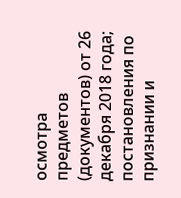осмотра предметов (документов) от 26 декабря 2018 года; постановления по признании и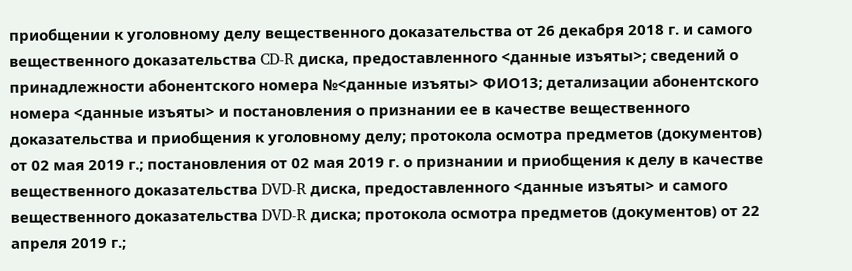приобщении к уголовному делу вещественного доказательства от 26 декабря 2018 г. и самого вещественного доказательства CD-R диска, предоставленного <данные изъяты>; сведений о принадлежности абонентского номера №<данные изъяты> ФИО13; детализации абонентского номера <данные изъяты> и постановления о признании ее в качестве вещественного доказательства и приобщения к уголовному делу; протокола осмотра предметов (документов) от 02 мая 2019 г.; постановления от 02 мая 2019 г. о признании и приобщения к делу в качестве вещественного доказательства DVD-R диска, предоставленного <данные изъяты> и самого вещественного доказательства DVD-R диска; протокола осмотра предметов (документов) от 22 апреля 2019 г.;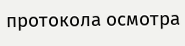протокола осмотра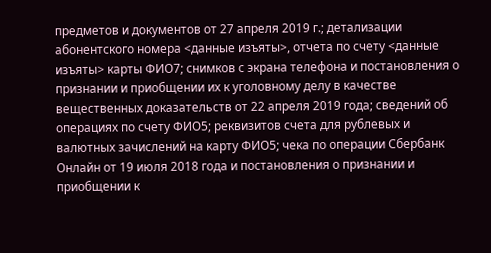предметов и документов от 27 апреля 2019 г.; детализации абонентского номера <данные изъяты>, отчета по счету <данные изъяты> карты ФИО7; снимков с экрана телефона и постановления о признании и приобщении их к уголовному делу в качестве вещественных доказательств от 22 апреля 2019 года; сведений об операциях по счету ФИО5; реквизитов счета для рублевых и валютных зачислений на карту ФИО5; чека по операции Сбербанк Онлайн от 19 июля 2018 года и постановления о признании и приобщении к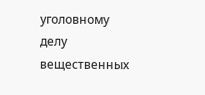уголовному делу вещественных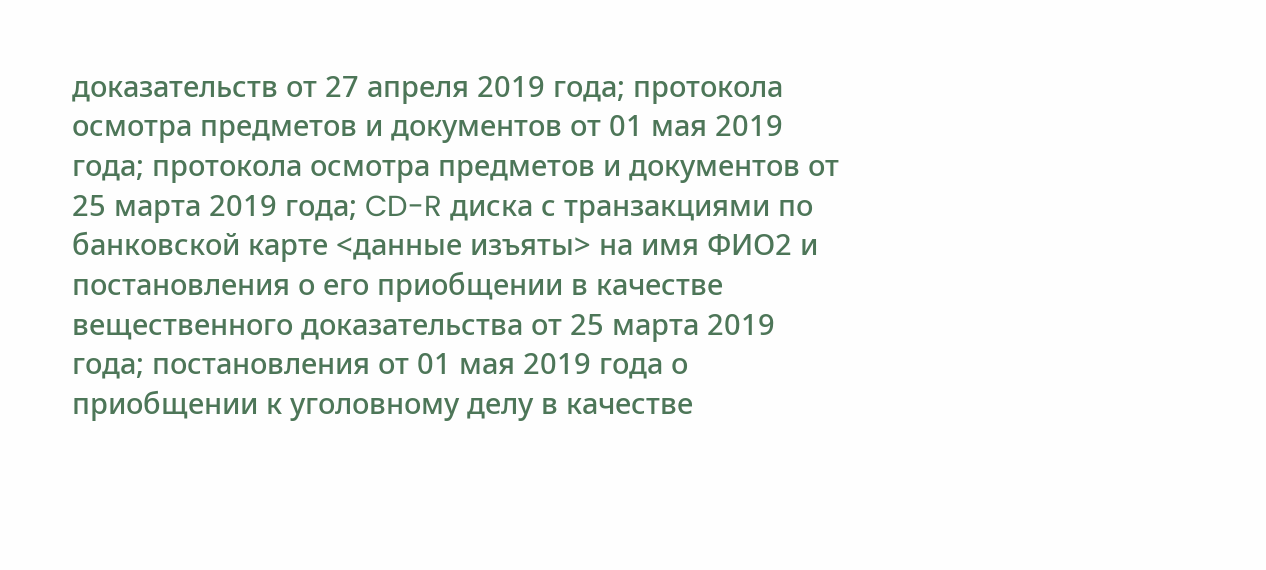доказательств от 27 апреля 2019 года; протокола осмотра предметов и документов от 01 мая 2019 года; протокола осмотра предметов и документов от 25 марта 2019 года; CD-R диска с транзакциями по банковской карте <данные изъяты> на имя ФИО2 и постановления о его приобщении в качестве вещественного доказательства от 25 марта 2019 года; постановления от 01 мая 2019 года о приобщении к уголовному делу в качестве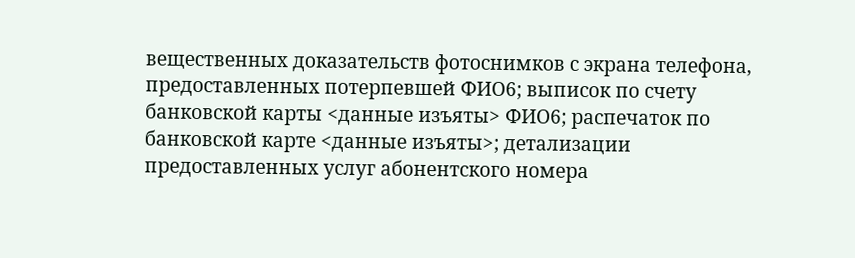вещественных доказательств фотоснимков с экрана телефона, предоставленных потерпевшей ФИО6; выписок по счету банковской карты <данные изъяты> ФИО6; распечаток по банковской карте <данные изъяты>; детализации предоставленных услуг абонентского номера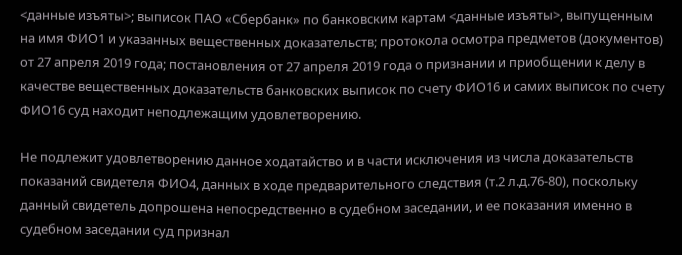<данные изъяты>; выписок ПАО «Сбербанк» по банковским картам <данные изъяты>, выпущенным на имя ФИО1 и указанных вещественных доказательств; протокола осмотра предметов (документов) от 27 апреля 2019 года; постановления от 27 апреля 2019 года о признании и приобщении к делу в качестве вещественных доказательств банковских выписок по счету ФИО16 и самих выписок по счету ФИО16 суд находит неподлежащим удовлетворению.

Не подлежит удовлетворению данное ходатайство и в части исключения из числа доказательств показаний свидетеля ФИО4, данных в ходе предварительного следствия (т.2 л.д.76-80), поскольку данный свидетель допрошена непосредственно в судебном заседании, и ее показания именно в судебном заседании суд признал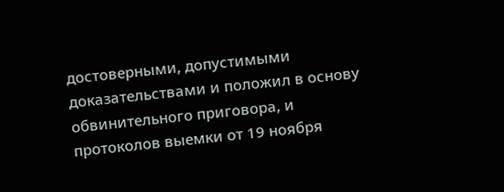достоверными, допустимыми доказательствами и положил в основу обвинительного приговора, и протоколов выемки от 19 ноября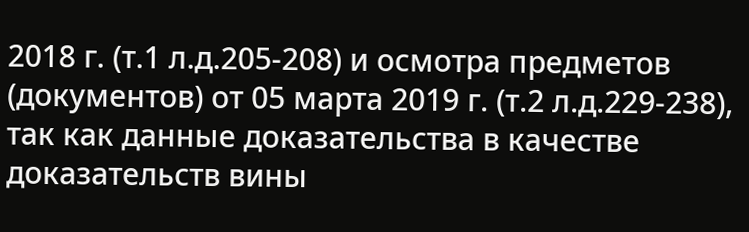2018 г. (т.1 л.д.205-208) и осмотра предметов (документов) от 05 марта 2019 г. (т.2 л.д.229-238), так как данные доказательства в качестве доказательств вины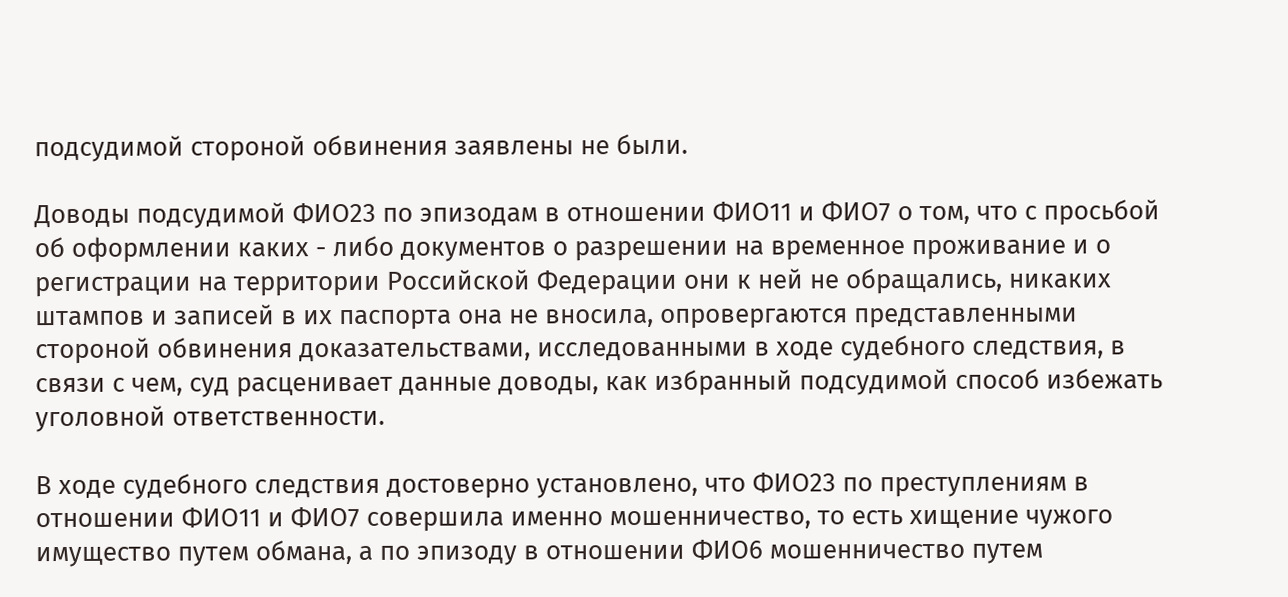подсудимой стороной обвинения заявлены не были.

Доводы подсудимой ФИО23 по эпизодам в отношении ФИО11 и ФИО7 о том, что с просьбой об оформлении каких - либо документов о разрешении на временное проживание и о регистрации на территории Российской Федерации они к ней не обращались, никаких штампов и записей в их паспорта она не вносила, опровергаются представленными стороной обвинения доказательствами, исследованными в ходе судебного следствия, в связи с чем, суд расценивает данные доводы, как избранный подсудимой способ избежать уголовной ответственности.

В ходе судебного следствия достоверно установлено, что ФИО23 по преступлениям в отношении ФИО11 и ФИО7 совершила именно мошенничество, то есть хищение чужого имущество путем обмана, а по эпизоду в отношении ФИО6 мошенничество путем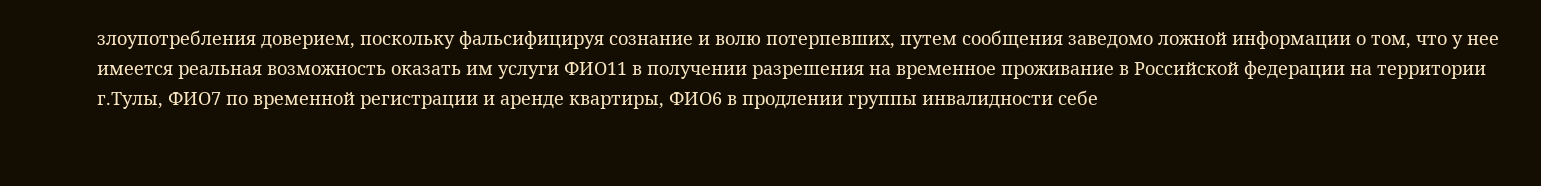злоупотребления доверием, поскольку фальсифицируя сознание и волю потерпевших, путем сообщения заведомо ложной информации о том, что у нее имеется реальная возможность оказать им услуги ФИО11 в получении разрешения на временное проживание в Российской федерации на территории г.Тулы, ФИО7 по временной регистрации и аренде квартиры, ФИО6 в продлении группы инвалидности себе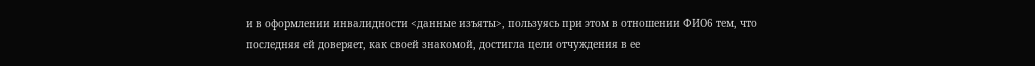и в оформлении инвалидности <данные изъяты>, пользуясь при этом в отношении ФИО6 тем, что последняя ей доверяет, как своей знакомой, достигла цели отчуждения в ее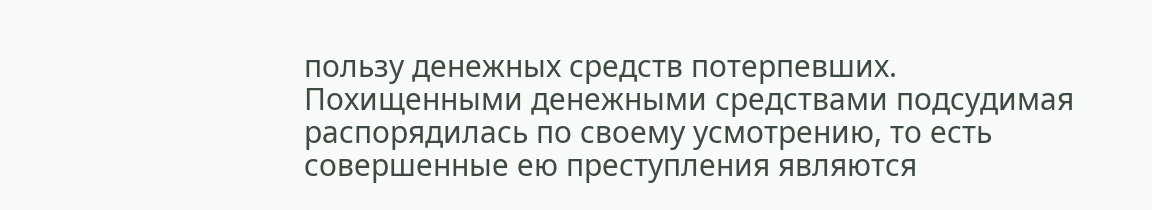пользу денежных средств потерпевших. Похищенными денежными средствами подсудимая распорядилась по своему усмотрению, то есть совершенные ею преступления являются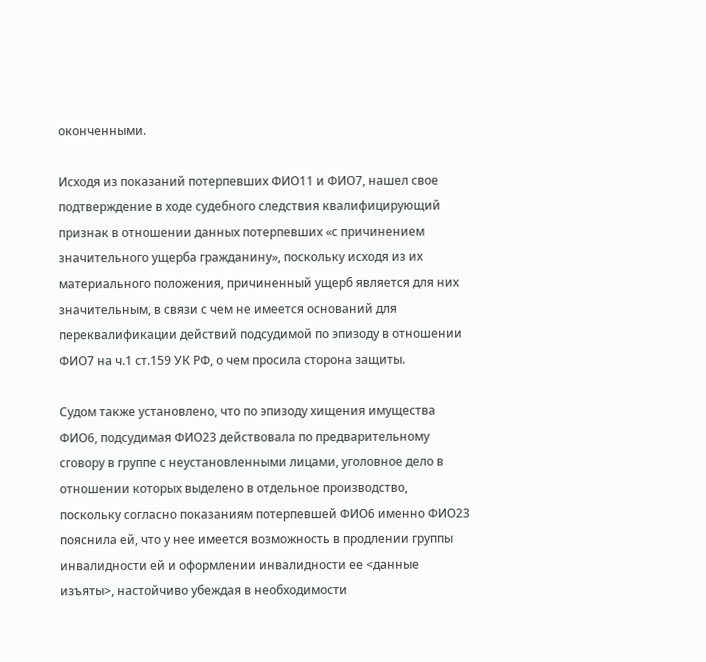оконченными.

Исходя из показаний потерпевших ФИО11 и ФИО7, нашел свое подтверждение в ходе судебного следствия квалифицирующий признак в отношении данных потерпевших «с причинением значительного ущерба гражданину», поскольку исходя из их материального положения, причиненный ущерб является для них значительным, в связи с чем не имеется оснований для переквалификации действий подсудимой по эпизоду в отношении ФИО7 на ч.1 ст.159 УК РФ, о чем просила сторона защиты.

Судом также установлено, что по эпизоду хищения имущества ФИО6, подсудимая ФИО23 действовала по предварительному сговору в группе с неустановленными лицами, уголовное дело в отношении которых выделено в отдельное производство, поскольку согласно показаниям потерпевшей ФИО6 именно ФИО23 пояснила ей, что у нее имеется возможность в продлении группы инвалидности ей и оформлении инвалидности ее <данные изъяты>, настойчиво убеждая в необходимости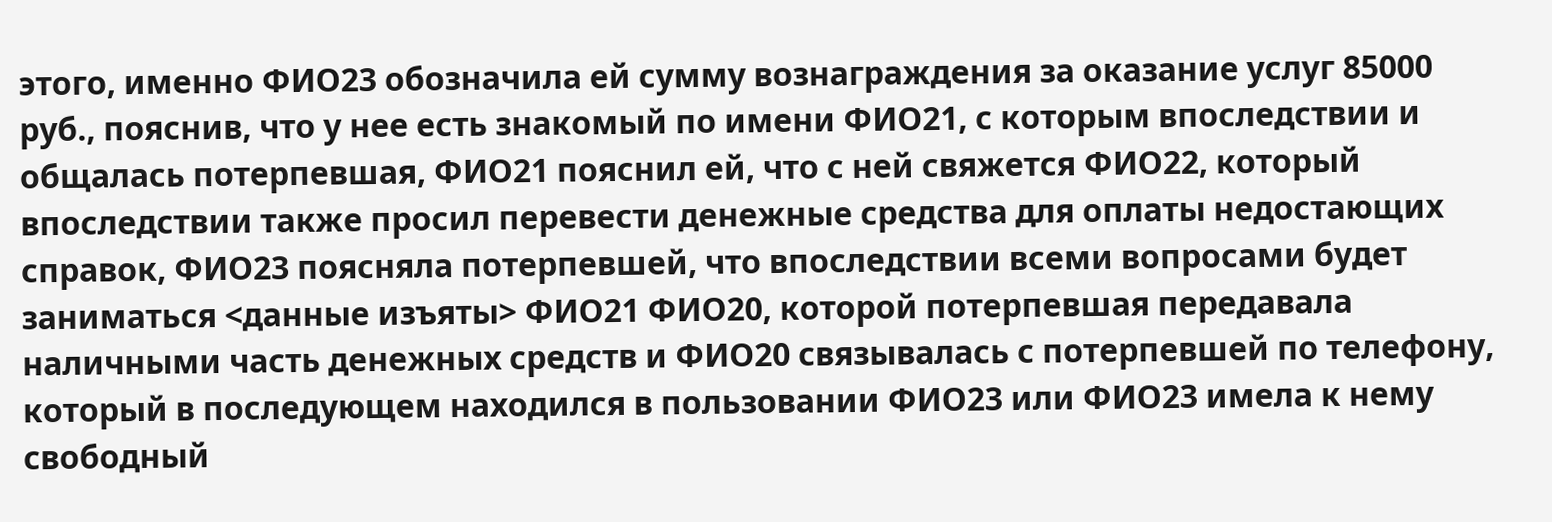этого, именно ФИО23 обозначила ей сумму вознаграждения за оказание услуг 85000 руб., пояснив, что у нее есть знакомый по имени ФИО21, с которым впоследствии и общалась потерпевшая, ФИО21 пояснил ей, что с ней свяжется ФИО22, который впоследствии также просил перевести денежные средства для оплаты недостающих справок, ФИО23 поясняла потерпевшей, что впоследствии всеми вопросами будет заниматься <данные изъяты> ФИО21 ФИО20, которой потерпевшая передавала наличными часть денежных средств и ФИО20 связывалась с потерпевшей по телефону, который в последующем находился в пользовании ФИО23 или ФИО23 имела к нему свободный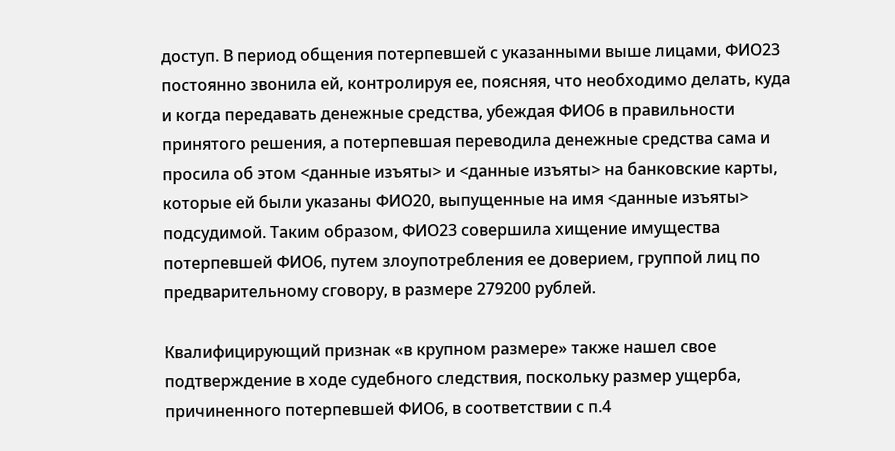доступ. В период общения потерпевшей с указанными выше лицами, ФИО23 постоянно звонила ей, контролируя ее, поясняя, что необходимо делать, куда и когда передавать денежные средства, убеждая ФИО6 в правильности принятого решения, а потерпевшая переводила денежные средства сама и просила об этом <данные изъяты> и <данные изъяты> на банковские карты, которые ей были указаны ФИО20, выпущенные на имя <данные изъяты> подсудимой. Таким образом, ФИО23 совершила хищение имущества потерпевшей ФИО6, путем злоупотребления ее доверием, группой лиц по предварительному сговору, в размере 279200 рублей.

Квалифицирующий признак «в крупном размере» также нашел свое подтверждение в ходе судебного следствия, поскольку размер ущерба, причиненного потерпевшей ФИО6, в соответствии с п.4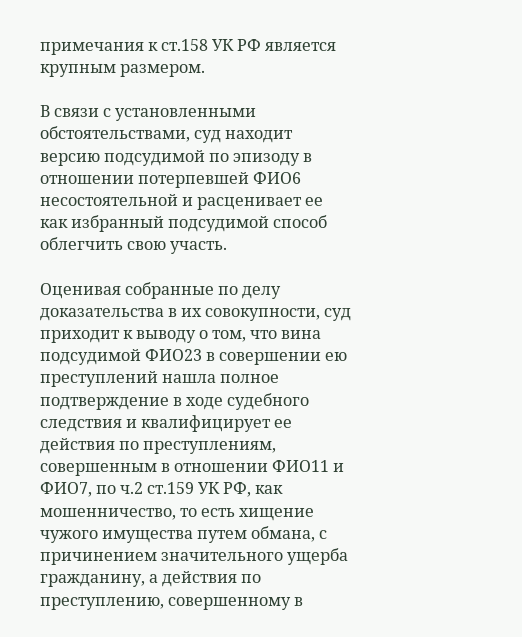примечания к ст.158 УК РФ является крупным размером.

В связи с установленными обстоятельствами, суд находит версию подсудимой по эпизоду в отношении потерпевшей ФИО6 несостоятельной и расценивает ее как избранный подсудимой способ облегчить свою участь.

Оценивая собранные по делу доказательства в их совокупности, суд приходит к выводу о том, что вина подсудимой ФИО23 в совершении ею преступлений нашла полное подтверждение в ходе судебного следствия и квалифицирует ее действия по преступлениям, совершенным в отношении ФИО11 и ФИО7, по ч.2 ст.159 УК РФ, как мошенничество, то есть хищение чужого имущества путем обмана, с причинением значительного ущерба гражданину, а действия по преступлению, совершенному в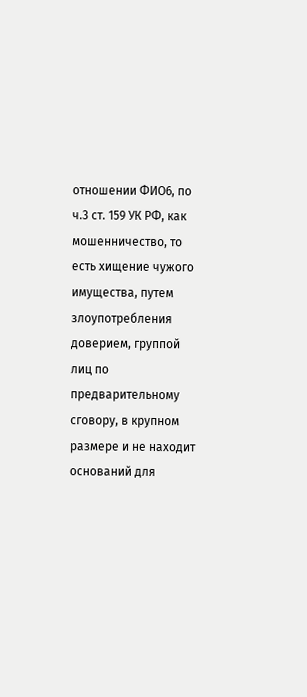отношении ФИО6, по ч.3 ст. 159 УК РФ, как мошенничество, то есть хищение чужого имущества, путем злоупотребления доверием, группой лиц по предварительному сговору, в крупном размере и не находит оснований для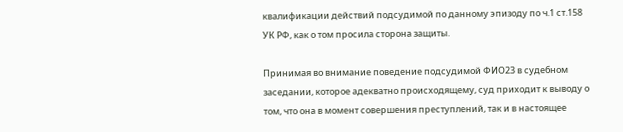квалификации действий подсудимой по данному эпизоду по ч.1 ст.158 УК РФ, как о том просила сторона защиты.

Принимая во внимание поведение подсудимой ФИО23 в судебном заседании, которое адекватно происходящему, суд приходит к выводу о том, что она в момент совершения преступлений, так и в настоящее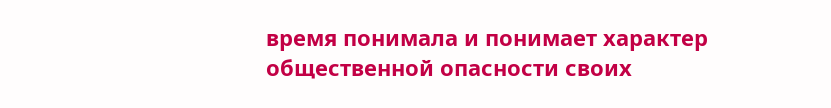время понимала и понимает характер общественной опасности своих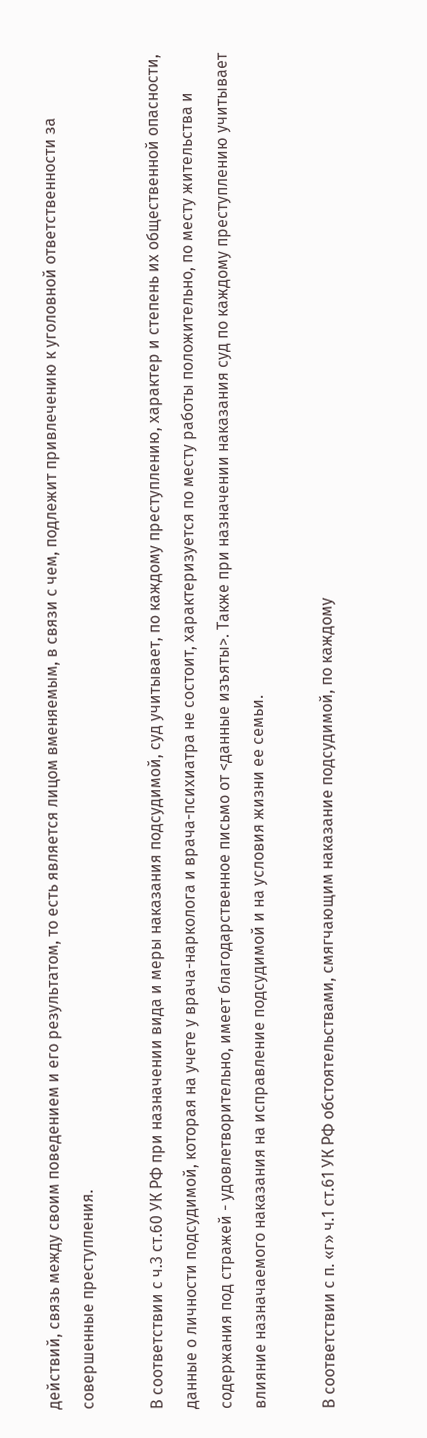действий, связь между своим поведением и его результатом, то есть является лицом вменяемым, в связи с чем, подлежит привлечению к уголовной ответственности за совершенные преступления.

В соответствии с ч.3 ст.60 УК РФ при назначении вида и меры наказания подсудимой, суд учитывает, по каждому преступлению, характер и степень их общественной опасности, данные о личности подсудимой, которая на учете у врача-нарколога и врача-психиатра не состоит, характеризуется по месту работы положительно, по месту жительства и содержания под стражей - удовлетворительно, имеет благодарственное письмо от <данные изъяты>. Также при назначении наказания суд по каждому преступлению учитывает влияние назначаемого наказания на исправление подсудимой и на условия жизни ее семьи.

В соответствии с п. «г» ч.1 ст.61 УК РФ обстоятельствами, смягчающим наказание подсудимой, по каждому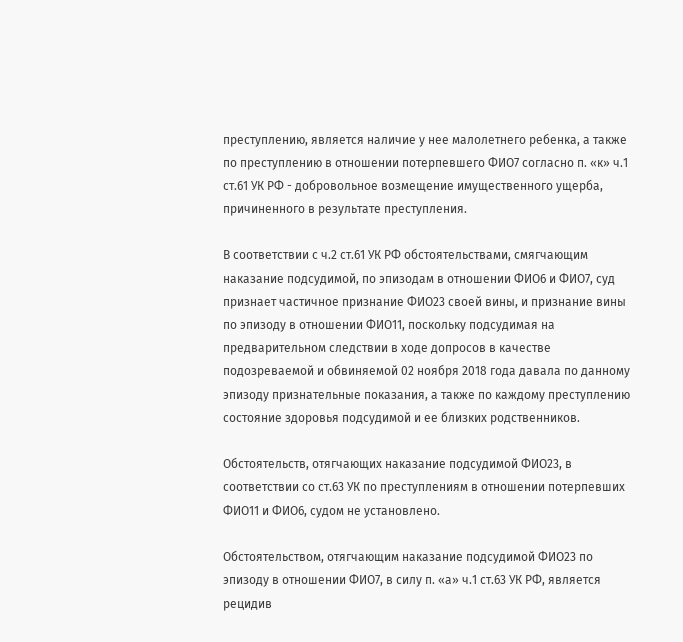преступлению, является наличие у нее малолетнего ребенка, а также по преступлению в отношении потерпевшего ФИО7 согласно п. «к» ч.1 ст.61 УК РФ - добровольное возмещение имущественного ущерба, причиненного в результате преступления.

В соответствии с ч.2 ст.61 УК РФ обстоятельствами, смягчающим наказание подсудимой, по эпизодам в отношении ФИО6 и ФИО7, суд признает частичное признание ФИО23 своей вины, и признание вины по эпизоду в отношении ФИО11, поскольку подсудимая на предварительном следствии в ходе допросов в качестве подозреваемой и обвиняемой 02 ноября 2018 года давала по данному эпизоду признательные показания, а также по каждому преступлению состояние здоровья подсудимой и ее близких родственников.

Обстоятельств, отягчающих наказание подсудимой ФИО23, в соответствии со ст.63 УК по преступлениям в отношении потерпевших ФИО11 и ФИО6, судом не установлено.

Обстоятельством, отягчающим наказание подсудимой ФИО23 по эпизоду в отношении ФИО7, в силу п. «а» ч.1 ст.63 УК РФ, является рецидив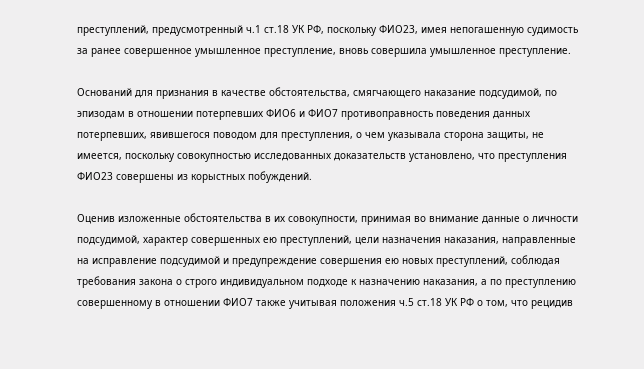преступлений, предусмотренный ч.1 ст.18 УК РФ, поскольку ФИО23, имея непогашенную судимость за ранее совершенное умышленное преступление, вновь совершила умышленное преступление.

Оснований для признания в качестве обстоятельства, смягчающего наказание подсудимой, по эпизодам в отношении потерпевших ФИО6 и ФИО7 противоправность поведения данных потерпевших, явившегося поводом для преступления, о чем указывала сторона защиты, не имеется, поскольку совокупностью исследованных доказательств установлено, что преступления ФИО23 совершены из корыстных побуждений.

Оценив изложенные обстоятельства в их совокупности, принимая во внимание данные о личности подсудимой, характер совершенных ею преступлений, цели назначения наказания, направленные на исправление подсудимой и предупреждение совершения ею новых преступлений, соблюдая требования закона о строго индивидуальном подходе к назначению наказания, а по преступлению совершенному в отношении ФИО7 также учитывая положения ч.5 ст.18 УК РФ о том, что рецидив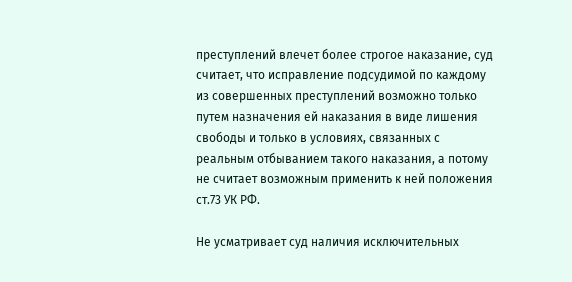преступлений влечет более строгое наказание, суд считает, что исправление подсудимой по каждому из совершенных преступлений возможно только путем назначения ей наказания в виде лишения свободы и только в условиях, связанных с реальным отбыванием такого наказания, а потому не считает возможным применить к ней положения ст.73 УК РФ.

Не усматривает суд наличия исключительных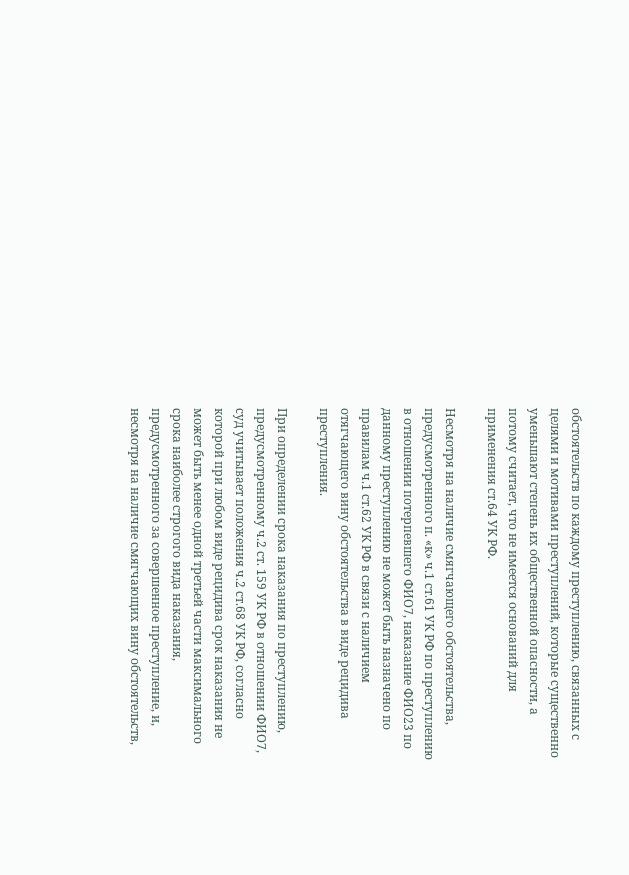обстоятельств по каждому преступлению, связанных с целями и мотивами преступлений, которые существенно уменьшают степень их общественной опасности, а потому считает, что не имеется оснований для применения ст.64 УК РФ.

Несмотря на наличие смягчающего обстоятельства, предусмотренного п. «к» ч.1 ст.61 УК РФ по преступлению в отношении потерпевшего ФИО7, наказание ФИО23 по данному преступлению не может быть назначено по правилам ч.1 ст.62 УК РФ в связи с наличием отягчающего вину обстоятельства в виде рецидива преступления.

При определении срока наказания по преступлению, предусмотренному ч.2 ст. 159 УК РФ в отношении ФИО7, суд учитывает положения ч.2 ст.68 УК РФ, согласно которой при любом виде рецидива срок наказания не может быть менее одной третьей части максимального срока наиболее строгого вида наказания, предусмотренного за совершенное преступление, и, несмотря на наличие смягчающих вину обстоятельств,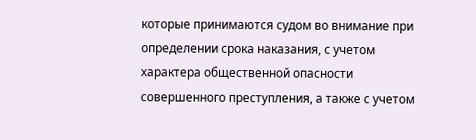которые принимаются судом во внимание при определении срока наказания, с учетом характера общественной опасности совершенного преступления, а также с учетом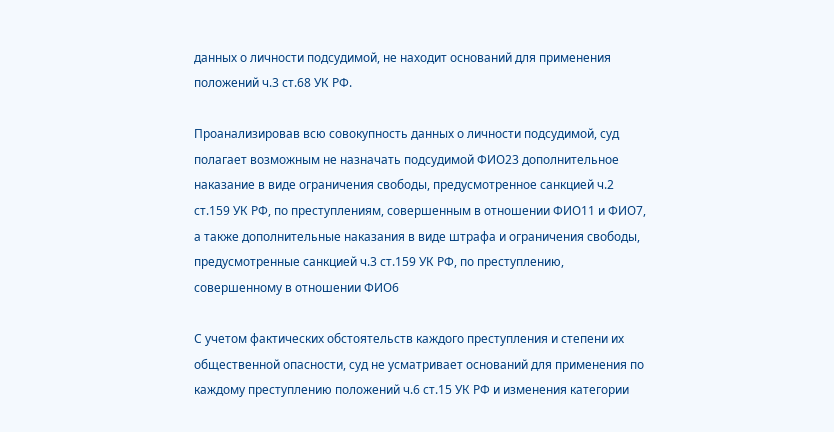данных о личности подсудимой, не находит оснований для применения положений ч.3 ст.68 УК РФ.

Проанализировав всю совокупность данных о личности подсудимой, суд полагает возможным не назначать подсудимой ФИО23 дополнительное наказание в виде ограничения свободы, предусмотренное санкцией ч.2 ст.159 УК РФ, по преступлениям, совершенным в отношении ФИО11 и ФИО7, а также дополнительные наказания в виде штрафа и ограничения свободы, предусмотренные санкцией ч.3 ст.159 УК РФ, по преступлению, совершенному в отношении ФИО6

С учетом фактических обстоятельств каждого преступления и степени их общественной опасности, суд не усматривает оснований для применения по каждому преступлению положений ч.6 ст.15 УК РФ и изменения категории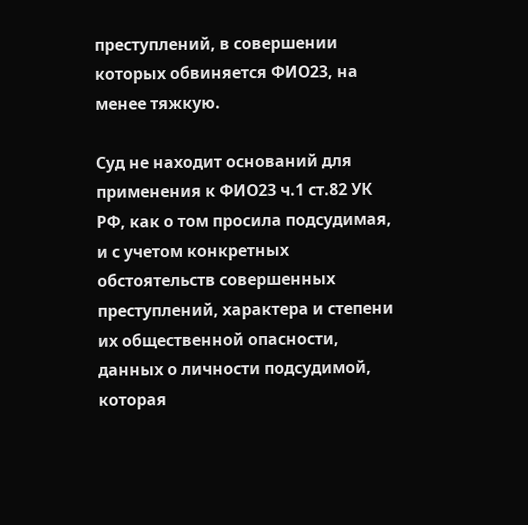преступлений, в совершении которых обвиняется ФИО23, на менее тяжкую.

Суд не находит оснований для применения к ФИО23 ч.1 ст.82 УК РФ, как о том просила подсудимая, и с учетом конкретных обстоятельств совершенных преступлений, характера и степени их общественной опасности, данных о личности подсудимой, которая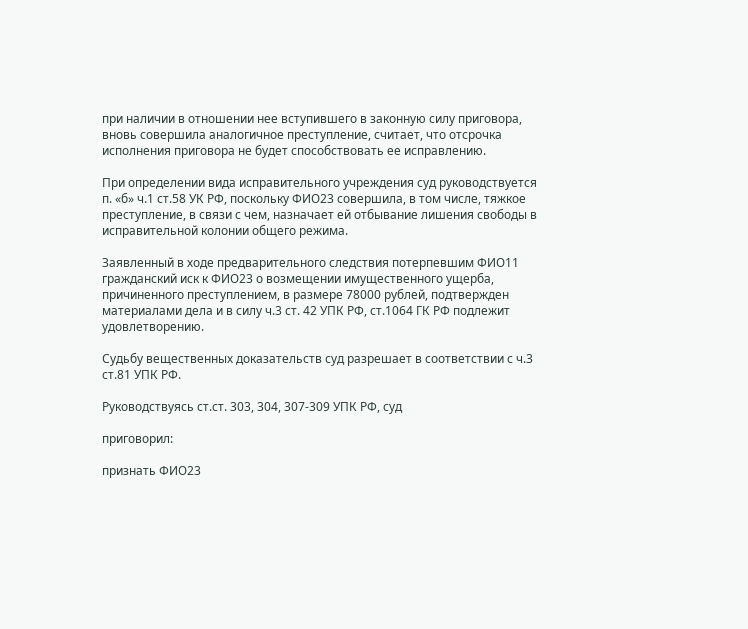при наличии в отношении нее вступившего в законную силу приговора, вновь совершила аналогичное преступление, считает, что отсрочка исполнения приговора не будет способствовать ее исправлению.

При определении вида исправительного учреждения суд руководствуется п. «б» ч.1 ст.58 УК РФ, поскольку ФИО23 совершила, в том числе, тяжкое преступление, в связи с чем, назначает ей отбывание лишения свободы в исправительной колонии общего режима.

Заявленный в ходе предварительного следствия потерпевшим ФИО11 гражданский иск к ФИО23 о возмещении имущественного ущерба, причиненного преступлением, в размере 78000 рублей, подтвержден материалами дела и в силу ч.3 ст. 42 УПК РФ, ст.1064 ГК РФ подлежит удовлетворению.

Судьбу вещественных доказательств суд разрешает в соответствии с ч.3 ст.81 УПК РФ.

Руководствуясь ст.ст. 303, 304, 307-309 УПК РФ, суд

приговорил:

признать ФИО23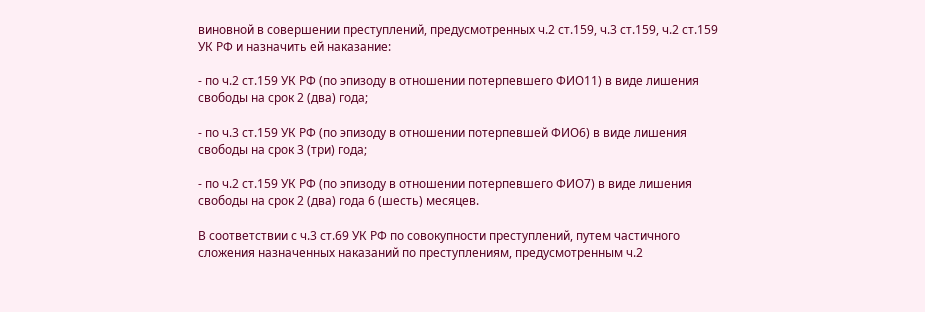виновной в совершении преступлений, предусмотренных ч.2 ст.159, ч.3 ст.159, ч.2 ст.159 УК РФ и назначить ей наказание:

- по ч.2 ст.159 УК РФ (по эпизоду в отношении потерпевшего ФИО11) в виде лишения свободы на срок 2 (два) года;

- по ч.3 ст.159 УК РФ (по эпизоду в отношении потерпевшей ФИО6) в виде лишения свободы на срок 3 (три) года;

- по ч.2 ст.159 УК РФ (по эпизоду в отношении потерпевшего ФИО7) в виде лишения свободы на срок 2 (два) года 6 (шесть) месяцев.

В соответствии с ч.3 ст.69 УК РФ по совокупности преступлений, путем частичного сложения назначенных наказаний по преступлениям, предусмотренным ч.2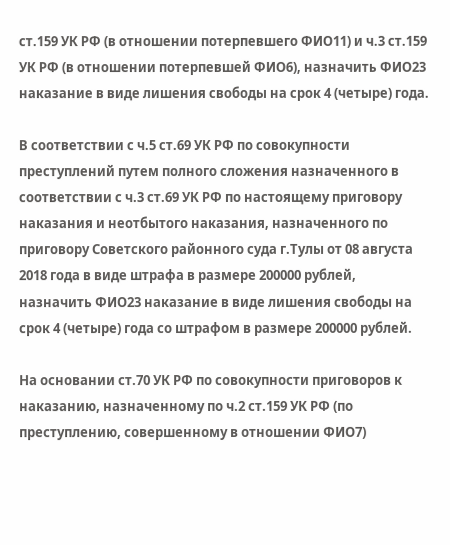ст.159 УК РФ (в отношении потерпевшего ФИО11) и ч.3 ст.159 УК РФ (в отношении потерпевшей ФИО6), назначить ФИО23 наказание в виде лишения свободы на срок 4 (четыре) года.

В соответствии с ч.5 ст.69 УК РФ по совокупности преступлений путем полного сложения назначенного в соответствии с ч.3 ст.69 УК РФ по настоящему приговору наказания и неотбытого наказания, назначенного по приговору Советского районного суда г.Тулы от 08 августа 2018 года в виде штрафа в размере 200000 рублей, назначить ФИО23 наказание в виде лишения свободы на срок 4 (четыре) года со штрафом в размере 200000 рублей.

На основании ст.70 УК РФ по совокупности приговоров к наказанию, назначенному по ч.2 ст.159 УК РФ (по преступлению, совершенному в отношении ФИО7)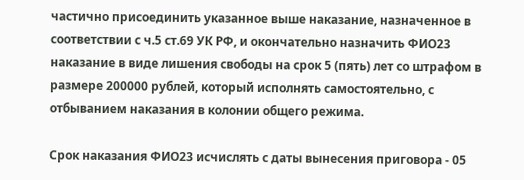частично присоединить указанное выше наказание, назначенное в соответствии с ч.5 ст.69 УК РФ, и окончательно назначить ФИО23 наказание в виде лишения свободы на срок 5 (пять) лет со штрафом в размере 200000 рублей, который исполнять самостоятельно, с отбыванием наказания в колонии общего режима.

Срок наказания ФИО23 исчислять с даты вынесения приговора - 05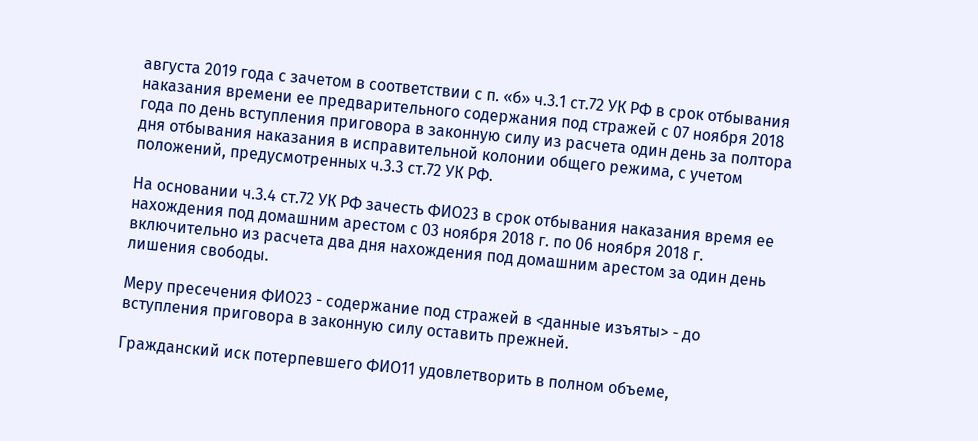августа 2019 года с зачетом в соответствии с п. «б» ч.3.1 ст.72 УК РФ в срок отбывания наказания времени ее предварительного содержания под стражей с 07 ноября 2018 года по день вступления приговора в законную силу из расчета один день за полтора дня отбывания наказания в исправительной колонии общего режима, с учетом положений, предусмотренных ч.3.3 ст.72 УК РФ.

На основании ч.3.4 ст.72 УК РФ зачесть ФИО23 в срок отбывания наказания время ее нахождения под домашним арестом с 03 ноября 2018 г. по 06 ноября 2018 г. включительно из расчета два дня нахождения под домашним арестом за один день лишения свободы.

Меру пресечения ФИО23 - содержание под стражей в <данные изъяты> - до вступления приговора в законную силу оставить прежней.

Гражданский иск потерпевшего ФИО11 удовлетворить в полном объеме,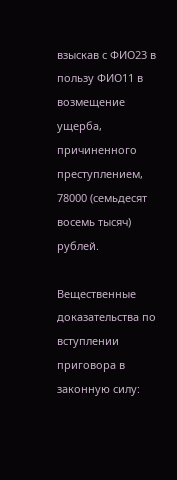взыскав с ФИО23 в пользу ФИО11 в возмещение ущерба, причиненного преступлением, 78000 (семьдесят восемь тысяч) рублей.

Вещественные доказательства по вступлении приговора в законную силу: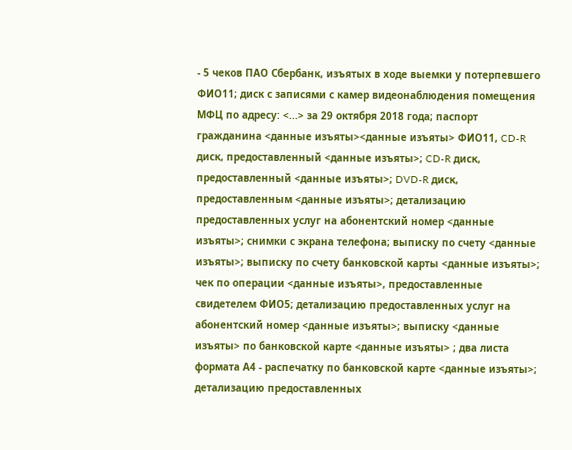- 5 чеков ПАО Сбербанк, изъятых в ходе выемки у потерпевшего ФИО11; диск с записями с камер видеонаблюдения помещения МФЦ по адресу: <...> за 29 октября 2018 года; паспорт гражданина <данные изъяты><данные изъяты> ФИО11, CD-R диск, предоставленный <данные изъяты>; CD-R диск, предоставленный <данные изъяты>; DVD-R диск, предоставленным <данные изъяты>; детализацию предоставленных услуг на абонентский номер <данные изъяты>; снимки с экрана телефона; выписку по счету <данные изъяты>; выписку по счету банковской карты <данные изъяты>; чек по операции <данные изъяты>, предоставленные свидетелем ФИО5; детализацию предоставленных услуг на абонентский номер <данные изъяты>; выписку <данные изъяты> по банковской карте <данные изъяты> ; два листа формата А4 - распечатку по банковской карте <данные изъяты>; детализацию предоставленных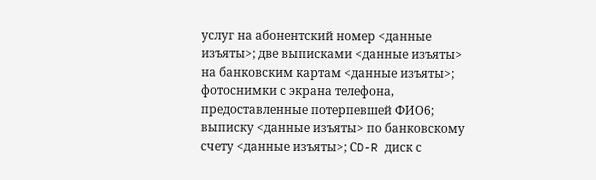услуг на абонентский номер <данные изъяты>; две выписками <данные изъяты> на банковским картам <данные изъяты>; фотоснимки с экрана телефона, предоставленные потерпевшей ФИО6; выписку <данные изъяты> по банковскому счету <данные изъяты>; СD-R диск с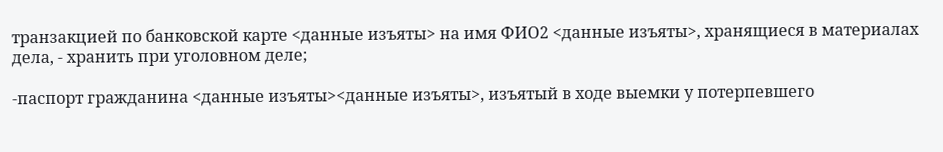транзакцией по банковской карте <данные изъяты> на имя ФИО2 <данные изъяты>, хранящиеся в материалах дела, - хранить при уголовном деле;

-паспорт гражданина <данные изъяты><данные изъяты>, изъятый в ходе выемки у потерпевшего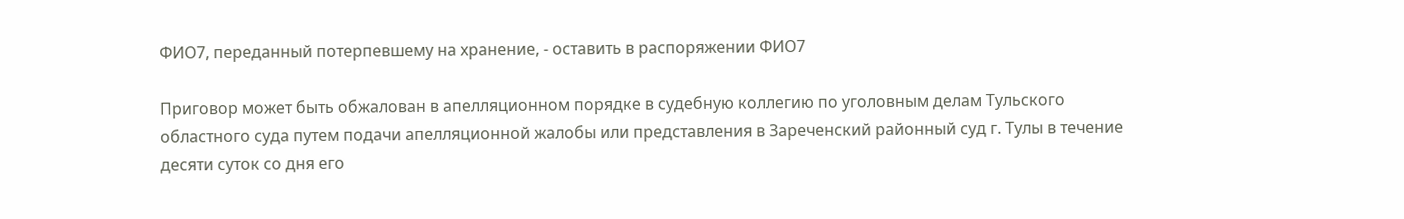ФИО7, переданный потерпевшему на хранение, - оставить в распоряжении ФИО7

Приговор может быть обжалован в апелляционном порядке в судебную коллегию по уголовным делам Тульского областного суда путем подачи апелляционной жалобы или представления в Зареченский районный суд г. Тулы в течение десяти суток со дня его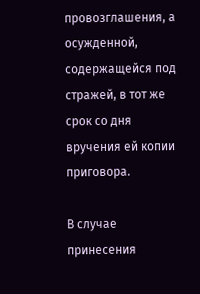провозглашения, а осужденной, содержащейся под стражей, в тот же срок со дня вручения ей копии приговора.

В случае принесения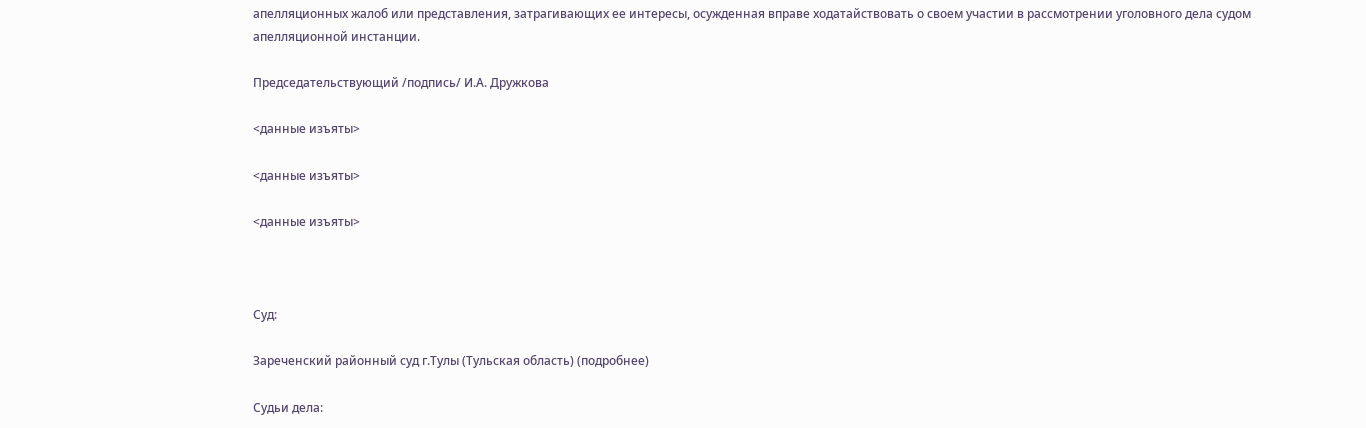апелляционных жалоб или представления, затрагивающих ее интересы, осужденная вправе ходатайствовать о своем участии в рассмотрении уголовного дела судом апелляционной инстанции.

Председательствующий /подпись/ И.А. Дружкова

<данные изъяты>

<данные изъяты>

<данные изъяты>



Суд:

Зареченский районный суд г.Тулы (Тульская область) (подробнее)

Судьи дела: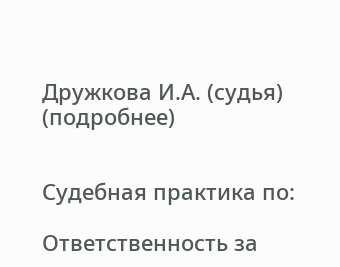Дружкова И.А. (судья) (подробнее)


Судебная практика по:

Ответственность за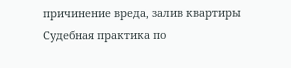причинение вреда, залив квартиры
Судебная практика по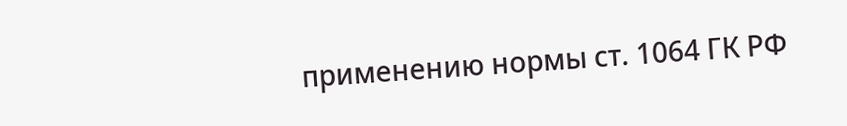применению нормы ст. 1064 ГК РФ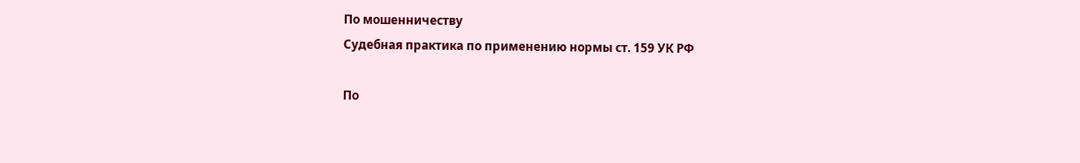По мошенничеству
Судебная практика по применению нормы ст. 159 УК РФ

По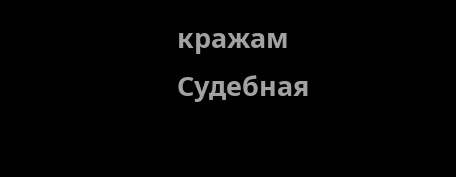кражам
Судебная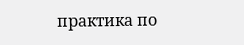практика по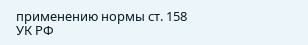применению нормы ст. 158 УК РФ